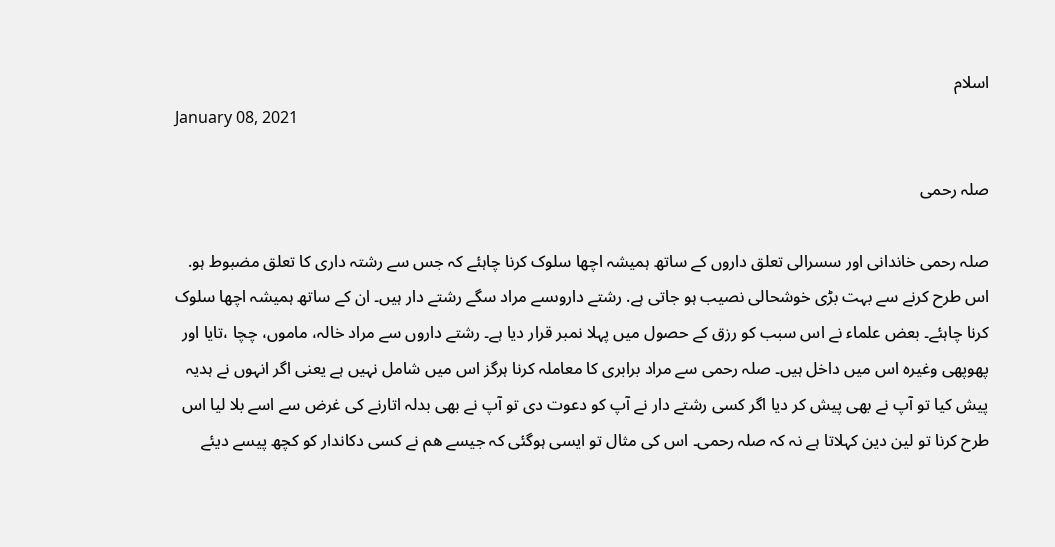اسلام
January 08, 2021

صلہ رحمی

صلہ رحمی خاندانی اور سسرالی تعلق داروں کے ساتھ ہمیشہ اچھا سلوک کرنا چاہئے کہ جس سے رشتہ داری کا تعلق مضبوط ہو. اس طرح کرنے سے بہت بڑی خوشحالی نصیب ہو جاتی ہے. رشتے داروںسے مراد سگے رشتے دار ہیں۔ ان کے ساتھ ہمیشہ اچھا سلوک کرنا چاہئے۔ بعض علماء نے اس سبب کو رزق کے حصول میں پہلا نمبر قرار دیا ہے۔ رشتے داروں سے مراد خالہ، ماموں، چچا ،تایا اور پھوپھی وغیرہ اس میں داخل ہیں۔ صلہ رحمی سے مراد برابری کا معاملہ کرنا ہرگز اس میں شامل نہیں ہے یعنی اگر انہوں نے ہدیہ پیش کیا تو آپ نے بھی پیش کر دیا اگر کسی رشتے دار نے آپ کو دعوت دی تو آپ نے بھی بدلہ اتارنے کی غرض سے اسے بلا لیا اس طرح کرنا تو لین دین کہلاتا ہے نہ کہ صلہ رحمی۔ اس کی مثال تو ایسی ہوگئی کہ جیسے ھم نے کسی دکاندار کو کچھ پیسے دیئے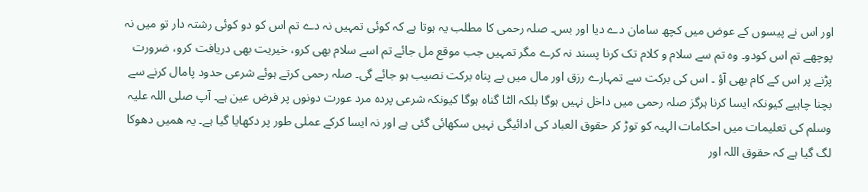اور اس نے پیسوں کے عوض میں کچھ سامان دے دیا اور بس۔ صلہ رحمی کا مطلب یہ ہوتا ہے کہ کوئی تمہیں نہ دے تم اس کو دو کوئی رشتہ دار تو میں نہ پوچھے تم اس کودو۔ وہ تم سے سلام و کلام تک کرنا پسند نہ کرے مگر تمہیں جب موقع مل جائے تم اسے سلام بھی کرو، خیریت بھی دریافت کرو، ضرورت پڑنے پر اس کے کام بھی آؤ ۔ اس کی برکت سے تمہارے رزق اور مال میں بے پناہ برکت نصیب ہو جائے گی۔ صلہ رحمی کرتے ہوئے شرعی حدود پامال کرنے سے بچنا چاہیے کیونکہ ایسا کرنا ہرگز صلہ رحمی میں داخل نہیں ہوگا بلکہ الٹا گناہ ہوگا کیونکہ شرعی پردہ مرد عورت دونوں پر فرض عین ہے۔ آپ صلی اللہ علیہ وسلم کی تعلیمات میں احکامات الہیہ کو توڑ کر حقوق العباد کی ادائیگی نہیں سکھائی گئی ہے اور نہ ایسا کرکے عملی طور پر دکھایا گیا ہے۔ یہ ھمیں دھوکا لگ گیا ہے کہ حقوق اللہ اور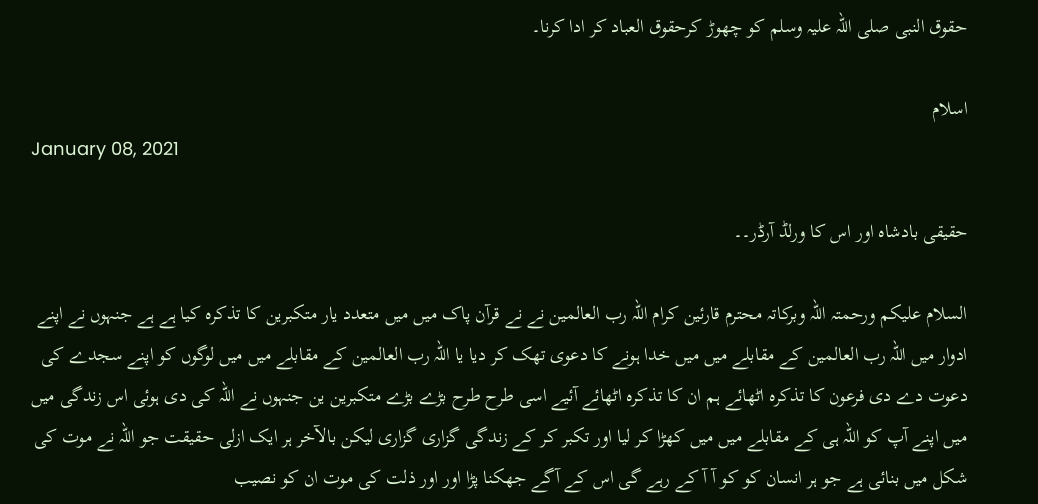حقوق النبی صلی اللہ علیہ وسلم کو چھوڑ کرحقوق العباد کر ادا کرنا۔

اسلام
January 08, 2021

حقیقی بادشاہ اور اس کا ورلڈ آرڈر۔۔

السلام علیکم ورحمتہ اللہ وبرکاتہ محترم قارئین کرام اللہ رب العالمین نے نے قرآن پاک میں میں متعدد یار متکبرین کا تذکرہ کیا ہے ہے جنہوں نے اپنے ادوار میں اللہ رب العالمین کے مقابلے میں میں خدا ہونے کا دعوی تھک کر دیا یا اللہ رب العالمین کے مقابلے میں میں لوگوں کو اپنے سجدے کی دعوت دے دی فرعون کا تذکرہ اٹھائے ہم ان کا تذکرہ اٹھائے آئیے اسی طرح طرح بڑے بڑے متکبرین ین جنہوں نے اللہ کی دی ہوئی اس زندگی میں میں اپنے آپ کو اللہ ہی کے مقابلے میں میں کھڑا کر لیا اور تکبر کر کے زندگی گزاری گزاری لیکن بالآخر ہر ایک ازلی حقیقت جو اللہ نے موت کی شکل میں بنائی ہے جو ہر انسان کو کو آ آ کے رہے گی اس کے آگے جھکنا پڑا اور اور ذلت کی موت ان کو نصیب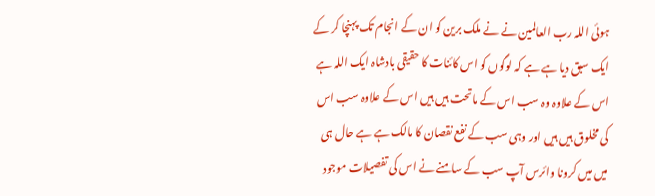ہوئی اللہ رب العالمین نے نے ملک برین کو ان کے انجام تک پہنچا کر کے ایک سبق دیا ہے ہے کہ لوگوں کو اس کائنات کا حقیقی بادشاہ ایک اللہ ہے اس کے علاوہ وہ سب اس کے ماتحت ہیں ہیں اس کے علاوہ سب اس کی مخلوق ہیں ہیں اور وہی سب کے نفع نقصان کا مالک ہے ہے حال ہی میں میں کرونا وائرس آپ سب کے سامنے نے اس کی تفصیلات موجود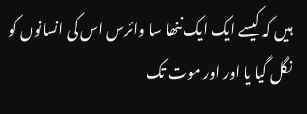ہیں کہ کیسے ایک ایک ننھا سا وائرس اس کی انسانوں کو نگل گیا یا اور اور موت تک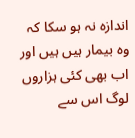اندازہ نہ ہو سکا کہ وہ بیمار ہیں ہیں اور اب بھی کئی ہزاروں لوگ اس سے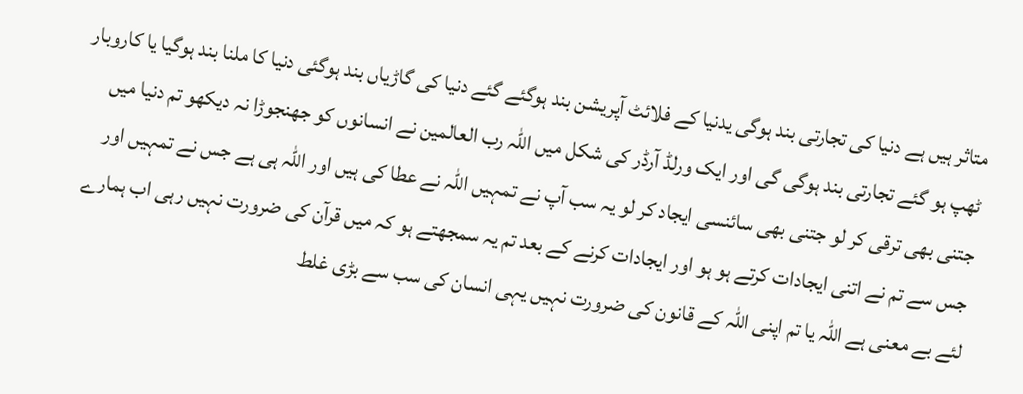متاثر ہیں ہے دنیا کی تجارتی بند ہوگی یدنیا کے فلائٹ آپریشن بند ہوگئے گئے دنیا کی گاڑیاں بند ہوگئی دنیا کا ملنا بند ہوگیا یا کاروبار ٹھپ ہو گئے تجارتی بند ہوگی گی اور ایک ورلڈ آرڈر کی شکل میں اللہ رب العالمین نے انسانوں کو جھنجوڑا نہ دیکھو تم دنیا میں جتنی بھی ترقی کر لو جتنی بھی سائنسی ایجاد کر لو یہ سب آپ نے تمہیں اللہ نے عطا کی ہیں اور اللہ ہی ہے جس نے تمہیں اور جس سے تم نے اتنی ایجادات کرتے ہو ہو اور ایجادات کرنے کے بعد تم یہ سمجھتے ہو کہ میں قرآن کی ضرورت نہیں رہی اب ہمارے لئے بے معنی ہے اللہ یا تم اپنی اللہ کے قانون کی ضرورت نہیں یہی انسان کی سب سے بڑی غلط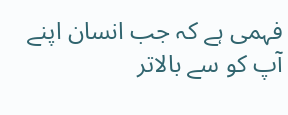فہمی ہے کہ جب انسان اپنے آپ کو سے بالاتر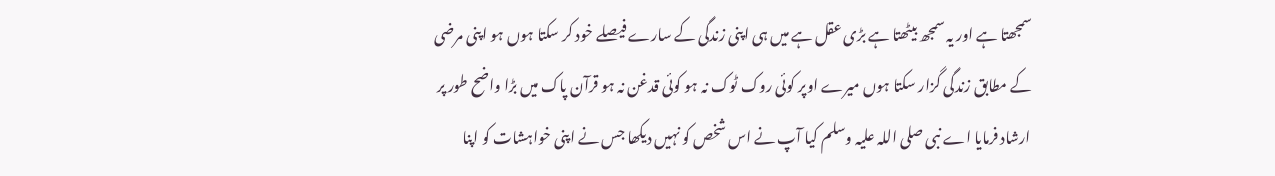سمجھتا ہے اور یہ سمجھ بیٹھتا ہے بڑی عقل ہے میں ہی اپنی زندگی کے سارے فیصلے خود کر سکتا ہوں ہو اپنی مرضی کے مطابق زندگی گزار سکتا ہوں میرے اوپر کوئی روک ٹوک نہ ہو کوئی قدغن نہ ہو قرآن پاک میں بڑا واضح طور پر ارشاد فرمایا اے نبی صلی اللہ علیہ وسلم کیا آپ نے اس شخص کو نہیں دیکھا جس نے اپنی خواہشات کو اپنا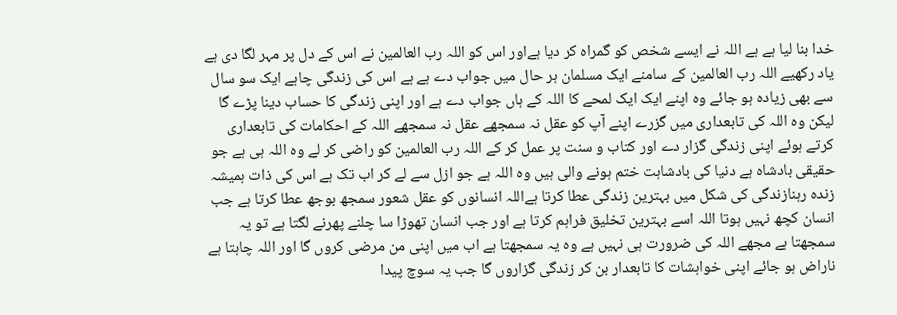خدا بنا لیا ہے ہے اللہ نے ایسے شخص کو گمراہ کر دیا ہےاور اس کو اللہ رب العالمین نے اس کے دل پر مہر لگا دی ہے یاد رکھیے اللہ رب العالمین کے سامنے ایک مسلمان ہر حال میں جواب دے ہے ہے اس کی زندگی چاہے ایک سو سال سے بھی زیادہ ہو جائے وہ اپنے ایک ایک لمحے کا اللہ کے ہاں جواب دے ہے اور اپنی زندگی کا حساب دینا پڑے گا لیکن وہ اللہ کی تابعداری میں گزرے اپنے آپ کو عقل نہ سمجھے عقل نہ سمجھے اللہ کے احکامات کی تابعداری کرتے ہوئے اپنی زندگی گزار دے اور کتاب و سنت پر عمل کر کے اللہ رب العالمین کو راضی کر لے وہ اللہ ہی ہے جو حقیقی بادشاہ ہے دنیا کی بادشاہت ختم ہونے والی ہیں وہ اللہ ہے جو ازل سے لے کر اب تک ہے اس کی ذات ہمیشہ زندہ رہنازندگی کی شکل میں بہترین زندگی عطا کرتا ہےاللہ انسانوں کو عقل شعور سمجھ بوجھ عطا کرتا ہے جب انسان کچھ نہیں ہوتا اللہ اسے بہترین تخلیق فراہم کرتا ہے اور جب انسان تھوڑا سا چلنے پھرنے لگتا ہے تو یہ سمجھتا ہے مجھے اللہ کی ضرورت ہی نہیں ہے وہ یہ سمجھتا ہے اب میں اپنی من مرضی کروں گا اور اللہ چاہتا ہے ناراض ہو جائے اپنی خواہشات کا تابعدار بن کر زندگی گزاروں گا جب یہ سوچ پیدا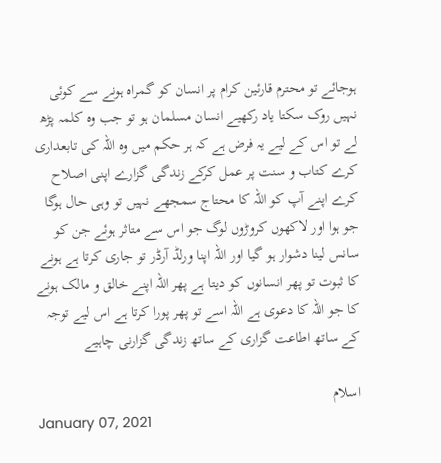ہوجائے تو محترم قارئین کرام پر انسان کو گمراہ ہونے سے کوئی نہیں روک سکتا یاد رکھیے انسان مسلمان ہو تو جب وہ کلمہ پڑھ لے تو اس کے لیے یہ فرض ہے کہ ہر حکم میں وہ اللہ کی تابعداری کرے کتاب و سنت پر عمل کرکے زندگی گزارے اپنی اصلاح کرے اپنے آپ کو اللہ کا محتاج سمجھے نہیں تو وہی حال ہوگا جو ہوا اور لاکھوں کروڑوں لوگ جو اس سے متاثر ہوئے جن کو سانس لینا دشوار ہو گیا اور اللہ اپنا ورلڈ آرڈر تو جاری کرتا ہے ہونے کا ثبوت تو پھر انسانوں کو دیتا ہے پھر اللہ اپنے خالق و مالک ہونے کا جو اللہ کا دعوی ہے اللہ اسے تو پھر پورا کرتا ہے اس لیے توجہ کے ساتھ اطاعت گزاری کے ساتھ زندگی گزارنی چاہیے

اسلام
January 07, 2021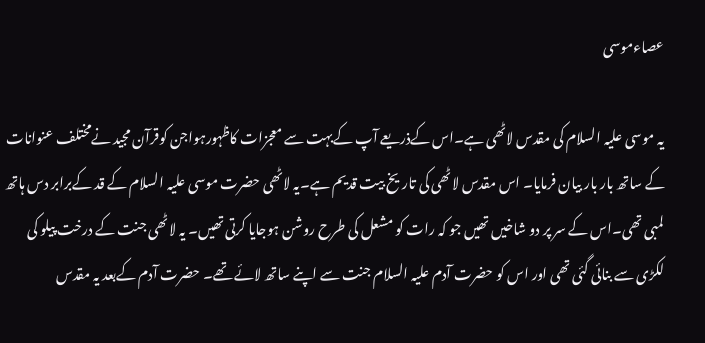عصاءموسی

یہ موسی علیہ السلام کی مقدس لاٹھی ہے۔اس کےذریعے آپ کےبہت سے معجزات کاظہورہواجن کوقرآن مجید نےمختلف عنوانات کے ساتھ بار بار بیان فرمایا۔ اس مقدس لاٹھی کی تاریخ بیت قدیم ہے۔یہ لاٹھی حضرت موسی علیہ السلام کے قد کےبرابر دس ہاتھ لمبی تھی۔اس کے سر پر دو شاخیں تھیں جو کہ رات کو مشعل کی طرح روشن ہوجایا کرتی تھیں۔ یہ لاٹھی جنت کے درخت پیلو کی لکڑی سے بنائی گئی تھی اور اس کو حضرت آدم علیہ السلام جنت سے اپنے ساتھ لائے تھے۔ حضرت آدم کےبعد یہ مقدس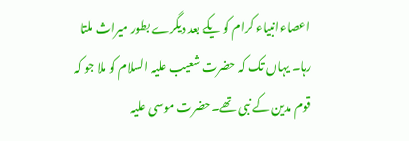اعصاءانبیاء کرام کو یکے بعد دیگرے بطور میراث ملتا رہا۔ یہاں تک کہ حضرت شعیب علیہ السلام کو ملا جو کہ قوم مدین کے نبی تھے۔حضرت موسی علیہ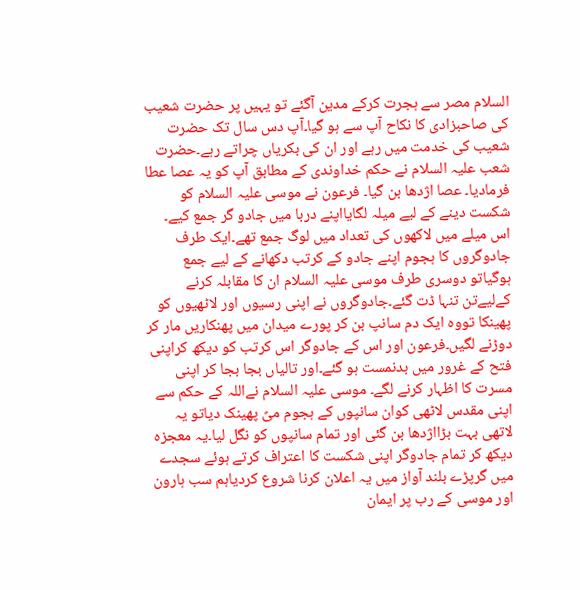السلام مصر سے ہجرت کرکے مدین آگئے تو یہیں پر حضرت شعیب کی صاحبزادی کا نکاح آپ سے ہو گیا۔آپ دس سال تک حضرت شعیب کی خدمت میں رہے اور ان کی بکریاں چراتے رہے۔حضرت شعب علیہ السلام نے حکم خداوندی کے مطابق آپ کو یہ عصا عطا فرمادیا۔ عصا اژدھا بن گیا۔ فرعون نے موسی علیہ السلام کو شکست دینے کے لیے میلہ لگایااپنے دربا میں جادو گر جمع کیے۔ اس میلے میں لاکھوں کی تعداد میں لوگ جمع تھے۔ایک طرف جادوگروں کا ہجوم اپنے جادو کے کرتب دکھانے کے لیے جمع ہوگیاتو دوسری طرف موسی علیہ السلام ان کا مقابلہ کرنے کےلیےتن تنہا ڈت گئے۔جادوگروں نے اپنی رسیوں اور لاٹھیوں کو پھینکا تووہ ایک دم سانپ بن کر پورے میدان میں پھنکاریں مار کر دوڑنے لگیں۔فرعون اور اس کے جادوگر اس کرتب کو دیکھ کراپنی فتح کے غرور میں بدنمست ہو گئے۔اور تالیاں بجا بجا کر اپنی مسرت کا اظہار کرنے لگے۔ موسی علیہ السلام نےاللہ کے حکم سے اپنی مقدس لاٹھی کوان سانپوں کے ہجوم میً پھینک دیاتو یہ لاتھی بہت بڑااژدھا بن گئی اور تمام سانپوں کو نگل لیا۔یہ معجزہ دیکھ کر تمام جادوگر اپنی شکست کا اعتراف کرتے ہوئے سجدے میں گرپڑے بلند آواز میں یہ اعلان کرنا شروع کردیاہم سب ہارون اور موسی کے رب پر ایمان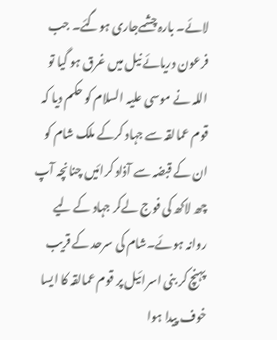لائے۔ بارہ چشمےجاری ہوگئے۔ جب فرعون دریائے نیل میں غرق ہو گیا تو اللہ نے موسی علیہ السلام کو حکم دیا کہ قوم عمالقہ سے جہاد کرکے ملک شام کو ان کے قبضہ سے آذاد کرائیں چنانچہ آپ چھ لاکھ کی فوج لےکر جہاد کے لیے روانہ ہوئے۔شام کی سرحد کے قریب پہنچ کر بنی اسرائیل پر قوم عمالقہ کا ایسا خوف پیدا ہوا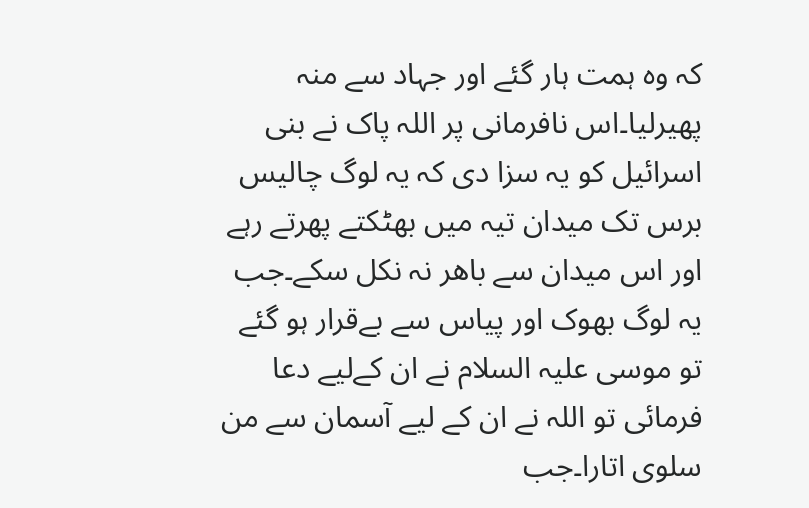کہ وہ ہمت ہار گئے اور جہاد سے منہ پھیرلیا۔اس نافرمانی پر اللہ پاک نے بنی اسرائیل کو یہ سزا دی کہ یہ لوگ چالیس برس تک میدان تیہ میں بھٹکتے پھرتے رہے اور اس میدان سے باھر نہ نکل سکے۔جب یہ لوگ بھوک اور پیاس سے بےقرار ہو گئے تو موسی علیہ السلام نے ان کےلیے دعا فرمائی تو اللہ نے ان کے لیے آسمان سے من سلوی اتارا۔جب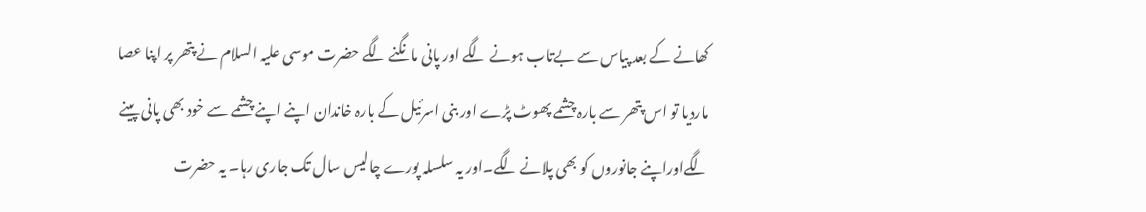کھانے کے بعد پیاس سے بےتاب ہونے لگے اور پانی مانگنے لگے حضرت موسی علیہ السلام نے پتھر پر اپنا عصا ماردیا تو اس پتھر سے بارہ چشمے پھوٹ پڑے اور بنی اسرئیل کے بارہ خاندان اپنے اپنے چشمے سے خود بھی پانی پینے لگےاوراپنے جانوروں کو بھی پلانے لگے۔اور یہ سلسلہ پورے چالیس سال تک جاری رہا۔ یہ حضرت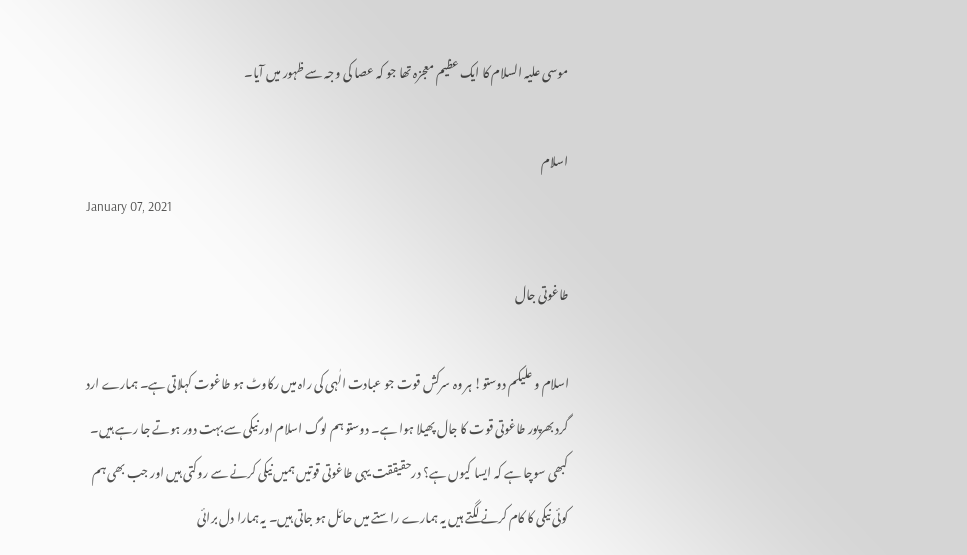موسی علیہ السلام کا ایک عظیم معجزہ تھا جو کہ عصا کی وجہ سے ظہور میں آیا۔

اسلام
January 07, 2021

طاغوتی جال

اسلام و علیکم دوستو! ہر وہ سرکش قوت جو عبادت الٰہی کی راہ میں رکاوٹ ہو طاغوت کہلاتی ہے۔ ہمارے ارد گرد بھرپور طاغوتی قوت کا جال پھیلا ہوا ہے۔ دوستو ہم لوگ اسلام اور نیکی سے بہت دور ہوتے جا رہے ہیں۔ کبھی سوچا ہے کہ ایسا کیوں ہے؟ درحقیققت یہی طاغوتی قوتیں ہمیں نیکی کرنے سے روکتی ہیں اور جب بھی ہم کوئی نیکی کا کام کرنے لگتے ہیں یہ ہمارے راستے میں حائل ہو جاتی ہیں۔ یہ ہمارا دل برائی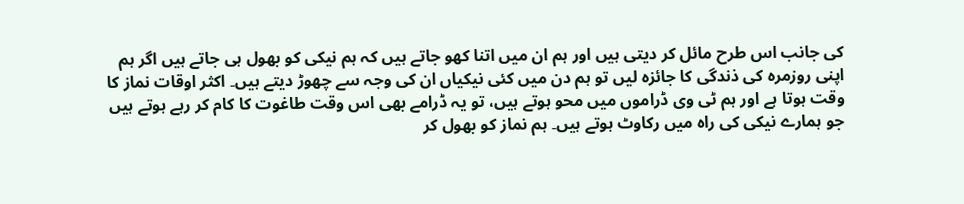کی جانب اس طرح مائل کر دیتی ہیں اور ہم ان میں اتنا کھو جاتے ہیں کہ ہم نیکی کو بھول ہی جاتے ہیں اگر ہم اپنی روزمرہ کی ذندگی کا جائزہ لیں تو ہم دن میں کئی نیکیاں ان کی وجہ سے چھوڑ دیتے ہیں۔ اکثر اوقات نماز کا وقت ہوتا ہے اور ہم ٹی وی ڈراموں میں محو ہوتے ہیں، تو یہ ڈرامے بھی اس وقت طاغوت کا کام کر رہے ہوتے ہیں جو ہمارے نیکی کی راہ میں رکاوٹ ہوتے ہیں۔ ہم نماز کو بھول کر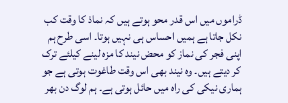ڈراموں میں اس قدر محو ہوتے ہیں کہ نماذ کا وقت کب نکل جاتا ہے ہمیں احساس ہی نہیں ہوتا۔ اسی طرح ہم اپنی فجر کی نماز کو محض نیند کا مزہ لینے کیلئے ترک کر دیتے ہیں۔ وہ نیند بھی اس وقت طاغوت ہوتی ہے جو ہماری نیکی کی راہ میں حائل ہوتی ہے۔ ہم لوگ دن بھر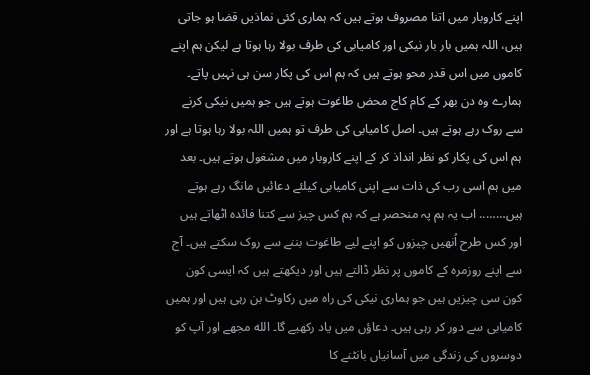اپنے کاروبار میں اتنا مصروف ہوتے ہیں کہ ہماری کئی نماذیں قضا ہو جاتی ہیں، اللہ ہمیں بار بار نیکی اور کامیابی کی طرف بولا رہا ہوتا ہے لیکن ہم اپنے کاموں میں اس قدر محو ہوتے ہیں کہ ہم اس کی پکار سن ہی نہیں پاتے۔ ہمارے وہ دن بھر کے کام کاج محض طاغوت ہوتے ہیں جو ہمیں نیکی کرنے سے روک رہے ہوتے ہیں۔ اصل کامیابی کی طرف تو ہمیں اللہ بولا رہا ہوتا ہے اور ہم اس کی پکار کو نظر انداذ کر کے اپنے کاروبار میں مشغول ہوتے ہیں۔ بعد میں ہم اسی رب کی ذات سے اپنی کامیابی کیلئے دعائیں مانگ رہے ہوتے ہیں…….. اب یہ ہم پہ منحصر ہے کہ ہم کس چیز سے کتنا فائدہ اٹھاتے ہیں اور کس طرح اُنھیں چیزوں کو اپنے لیے طاغوت بننے سے روک سکتے ہیں۔ آج سے اپنے روزمرہ کے کاموں پر نظر ڈالتے ہیں اور دیکھتے ہیں کہ ایسی کون کون سی چیزیں ہیں جو ہماری نیکی کی راہ میں رکاوٹ بن رہی ہیں اور ہمیں کامیابی سے دور کر رہی ہیں۔ دعاؤں میں یاد رکھیے گا۔ الله مجھے اور آپ کو دوسروں کی زندگی میں آسانیاں بانٹنے کا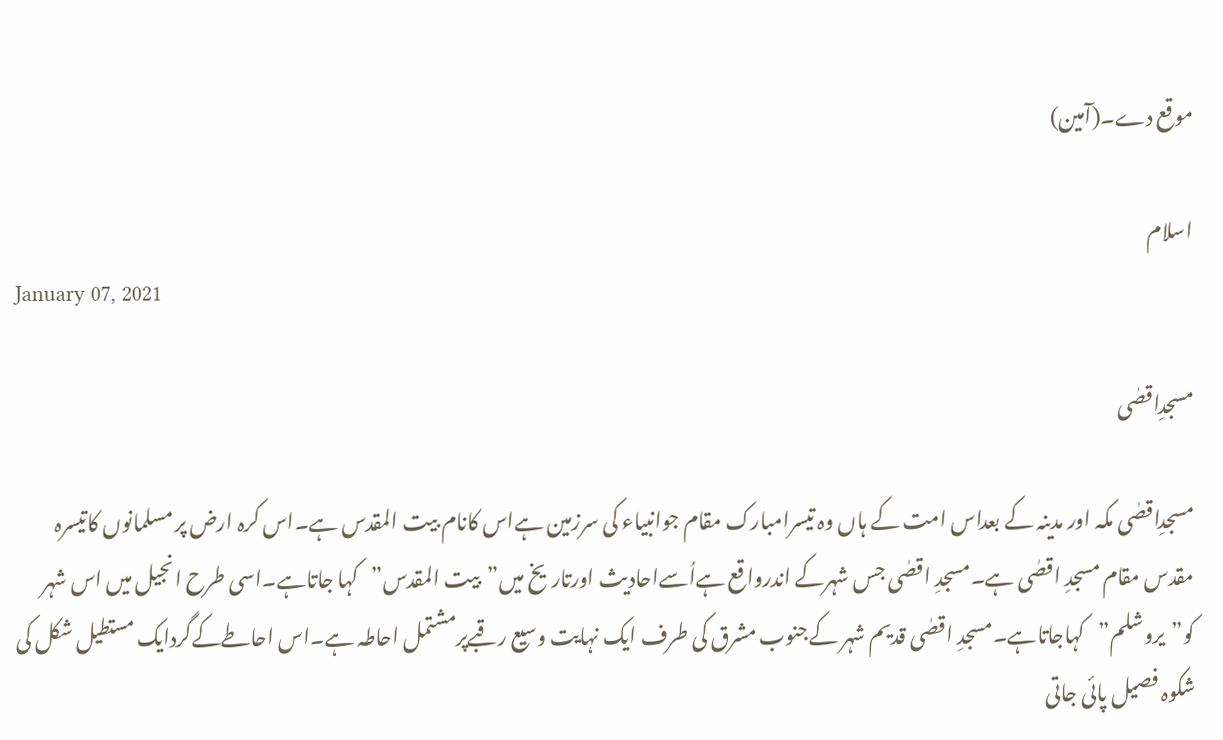موقع دے۔(آمین)

اسلام
January 07, 2021

مسجدِاقصٰی

مسجدِاقصٰی مکہ اور مدینہ کے بعداس امت کے ہاں وہ تیسرامبارک مقام جوانبیاء کی سرزمین ہےاس کانام بیت المقدس ہے۔اس کرہ ارض پر مسلمانوں کاتیسرہ مقدس مقام مسجدِ اقصٰی ہے۔مسجدِ اقصٰی جس شہرکے اندرواقع ہےاُسےاحادیث اورتاریخ میں”بیت المقدس”کہا جاتاہے۔اسی طرح انجیل میں اس شہر کو”یروشلم”کہاجاتاہے۔مسجدِ اقصٰی قدیم شہر کےجنوب مشرق کی طرف ایک نہایت وسیع رقبےپرمشتمل احاطہ ہے۔اس احاطےکےگردایک مستطیل شکل کی شکوہ فصیل پائی جاتی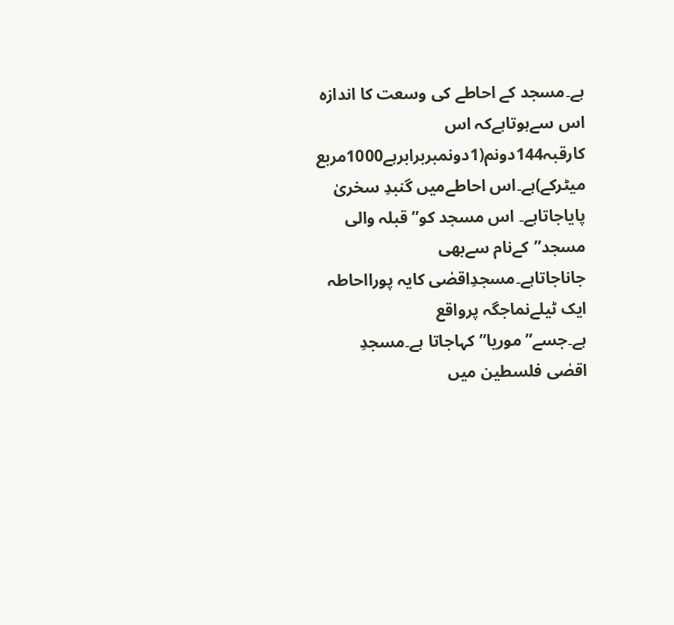ہے۔مسجد کے احاطے کی وسعت کا اندازہ اس سےہوتاہےکہ اس کارقبہ144دونم(1دونمبربرابرہے1000مربع میٹرکے)ہے۔اس احاطےمیں گنبدِ سخریٰ پایاجاتاہے۔ اس مسجد کو”قبلہ والی مسجد”کےنام سےبھی جاناجاتاہے۔مسجدِاقصٰی کایہ پورااحاطہ ایک ٹیلےنماجگہ پرواقع ہے۔جسے”موریا”کہاجاتا ہے۔مسجدِ اقصٰی فلسطین میں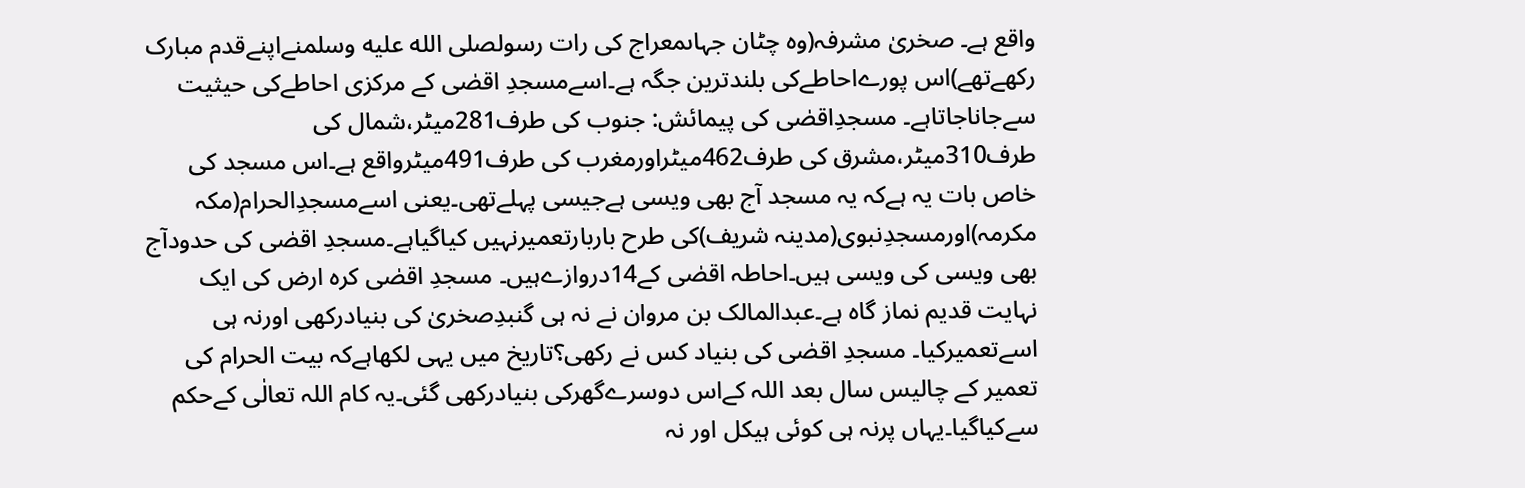واقع ہے۔ صخریٰ مشرفہ(وہ چٹان جہاںمعراج کی رات رسولصلى الله عليه وسلمنےاپنےقدم مبارک رکھےتھے)اس پورےاحاطےکی بلندترین جگہ ہے۔اسےمسجدِ اقصٰی کے مرکزی احاطےکی حیثیت سےجاناجاتاہے۔ مسجدِاقصٰی کی پیمائش: جنوب کی طرف281میٹر،شمال کی طرف310میٹر،مشرق کی طرف462میٹراورمغرب کی طرف491میٹرواقع ہے۔اس مسجد کی خاص بات یہ ہےکہ یہ مسجد آج بھی ویسی ہےجیسی پہلےتھی۔یعنی اسےمسجدِالحرام(مکہ مکرمہ)اورمسجدِنبوی(مدینہ شریف)کی طرح باربارتعمیرنہیں کیاگیاہے۔مسجدِ اقصٰی کی حدودآج بھی ویسی کی ویسی ہیں۔احاطہ اقصٰی کے14دروازےہیں۔ مسجدِ اقصٰی کرہ ارض کی ایک نہایت قدیم نماز گاہ ہے۔عبدالمالک بن مروان نے نہ ہی گنبدِصخریٰ کی بنیادرکھی اورنہ ہی اسےتعمیرکیا۔ مسجدِ اقصٰی کی بنیاد کس نے رکھی؟تاریخ میں یہی لکھاہےکہ بیت الحرام کی تعمیر کے چالیس سال بعد اللہ کےاس دوسرےگھرکی بنیادرکھی گئی۔یہ کام اللہ تعالٰی کےحکم سےکیاگیا۔یہاں پرنہ ہی کوئی ہیکل اور نہ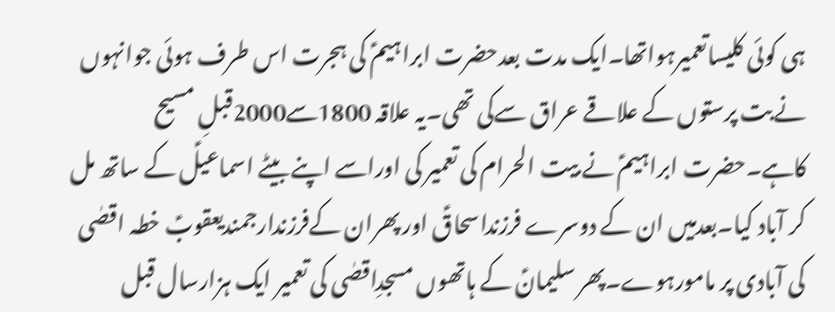ہی کوئی کلیساتعمیرہواتھا۔ایک مدت بعدحضرت ابراہیمؑ کی ہجرت اس طرف ہوئی جوانہوں نےبت پرستوں کے علاقے عراق سےکی تھی۔یہ علاقہ 1800سے2000قبلِ مسیح کاہے۔حضرت ابراہیمؑ نے بیت الحرام کی تعمیر کی اوراسے اپنے بیٹے اسماعیلؑ کے ساتھ مل کر آباد کیا۔بعدمیں ان کے دوسرے فرزنداسحاقؑ اور پھران کےفرزندارجمندیعقوبؑ خطہ اقصٰی کی آبادی پر مامورہوے۔پھر سلیمانؑ کے ہاتھوں مسجدِاقصٰی کی تعمیر ایک ہزارسال قبل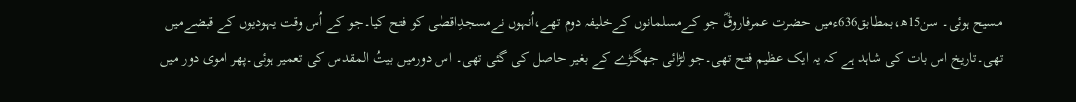مسیح ہوئی۔ سن15ھ،بمطابق636ءمیں حضرت عمرفاروقؓ جو کےمسلمانوں کےخلیفہ دوم تھے،اُنہوں نےمسجدِاقصٰی کو فتح کیا۔جو کے اُس وقت یہودیوں کے قبضےمیں تھی۔تاریخ اس بات کی شاہد ہے کہ یہ ایک عظیم فتح تھی۔جو لڑائی جھگڑے کے بغیر حاصل کی گئی تھی۔ اس دورمیں بیتُ المقدس کی تعمیر ہوئی۔پھر اموی دور میں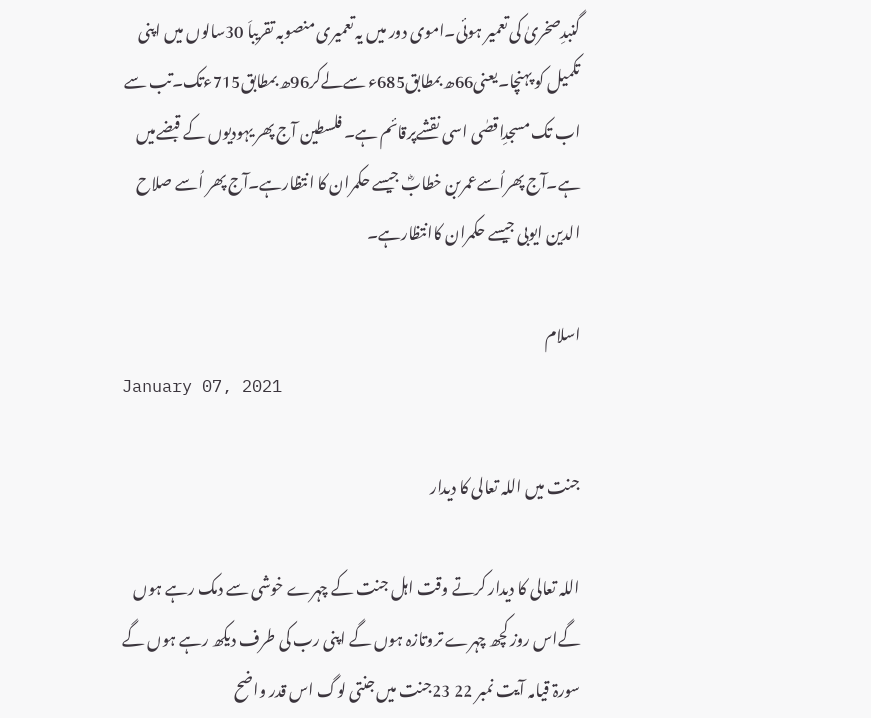گنبدِصخریٰ کی تعمیر ہوئی۔اموی دور میں یہ تعمیری منصوبہ تقریباَ 30سالوں میں اپنی تکمیل کو پہنچا۔یعنی66ھ بمطابق685ء سےلےکر96ھ بمطابق715ءتک۔تب سے اب تک مسجدِاقصٰی اسی نقشےپرقائم ہے۔ فلسطین آج پھر یہودیوں کے قبضےمیں ہے۔آج پھراُسےعمربن خطابؓ جیسے حکمران کا انتظارہے۔آج پھر اُسے صلاح الدین ایوبی جیسے حکمران کاانتظارہے۔

اسلام
January 07, 2021

جنت میں اللہ تعالی کا دیدار

اللہ تعالی کا دیدار کرتے وقت اہل جنت کے چہرے خوشی سے دمک رہے ہوں گےاس روز کچھ چہرے تروتازہ ہوں گے اپنی رب کی طرف دیکھ رہے ہوں گے سورۃ قیامہ آیت نمبر 22 23جنت میں جنتی لوگ اس قدر واضح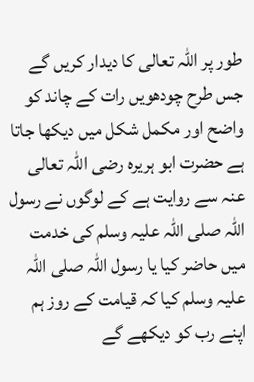طور پر اللہ تعالی کا دیدار کریں گے جس طرح چودھویں رات کے چاند کو واضح اور مکمل شکل میں دیکھا جاتا ہے حضرت ابو ہریرہ رضی اللہ تعالی عنہ سے روایت ہے کے لوگوں نے رسول اللہ صلی اللہ علیہ وسلم کی خدمت میں حاضر کیا یا رسول اللہ صلی اللہ علیہ وسلم کیا کہ قیامت کے روز ہم اپنے رب کو دیکھے گے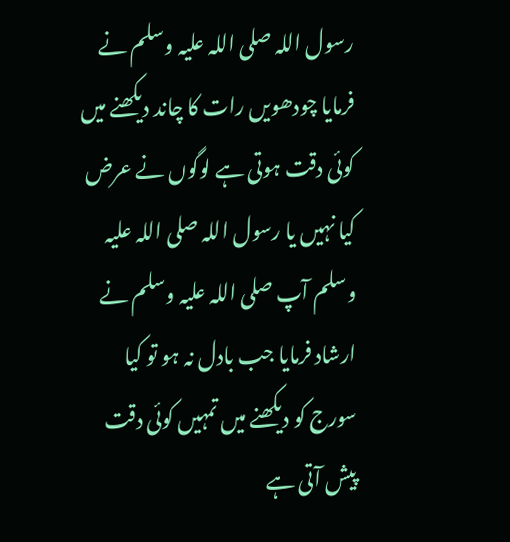رسول اللہ صلی اللہ علیہ وسلم نے فرمایا چودھویں رات کا چاند دیکھنے میں کوئی دقت ہوتی ہے لوگوں نے عرض کیا نہیں یا رسول اللہ صلی اللہ علیہ وسلم آپ صلی اللہ علیہ وسلم نے ارشاد فرمایا جب بادل نہ ہو تو کیا سورج کو دیکھنے میں تمہیں کوئی دقت پیش آتی ہے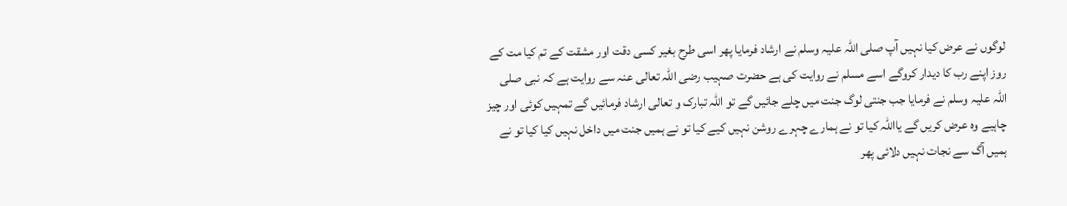لوگوں نے عرض کیا نہیں آپ صلی اللہ علیہ وسلم نے ارشاد فرمایا پھر اسی طرح بغیر کسی دقت اور مشقت کے تم کیا مت کے روز اپنے رب کا دیدار کروگے اسے مسلم نے روایت کی ہے حضرت صہیب رضی اللہ تعالی عنہ سے روایت ہے کہ نبی صلی اللہ علیہ وسلم نے فرمایا جب جنتی لوگ جنت میں چلے جائیں گے تو اللہ تبارک و تعالی ارشاد فرمائیں گے تمہیں کوئی اور چیز چاہیے وہ عرض کریں گے یااللہ کیا تو نے ہمارے چہرے روشن نہیں کیے کیا تو نے ہمیں جنت میں داخل نہیں کیا کیا تو نے ہمیں آگ سے نجات نہیں دلائی پھر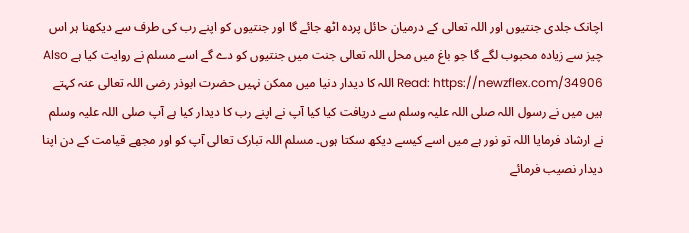اچانک جلدی جنتیوں اور اللہ تعالی کے درمیان حائل پردہ اٹھ جائے گا اور جنتیوں کو اپنے رب کی طرف سے دیکھنا ہر اس چیز سے زیادہ محبوب لگے گا جو باغ میں محل اللہ تعالی جنت میں جنتیوں کو دے گے اسے مسلم نے روایت کیا ہے Also Read: https://newzflex.com/34906 اللہ کا دیدار دنیا میں ممکن نہیں حضرت ابوذر رضی اللہ تعالی عنہ کہتے ہیں میں نے رسول اللہ صلی اللہ علیہ وسلم سے دریافت کیا کیا آپ نے اپنے رب کا دیدار کیا ہے آپ صلی اللہ علیہ وسلم نے ارشاد فرمایا اللہ تو نور ہے میں اسے کیسے دیکھ سکتا ہوں۔ مسلم اللہ تبارک تعالی آپ کو اور مجھے قیامت کے دن اپنا دیدار نصیب فرمائے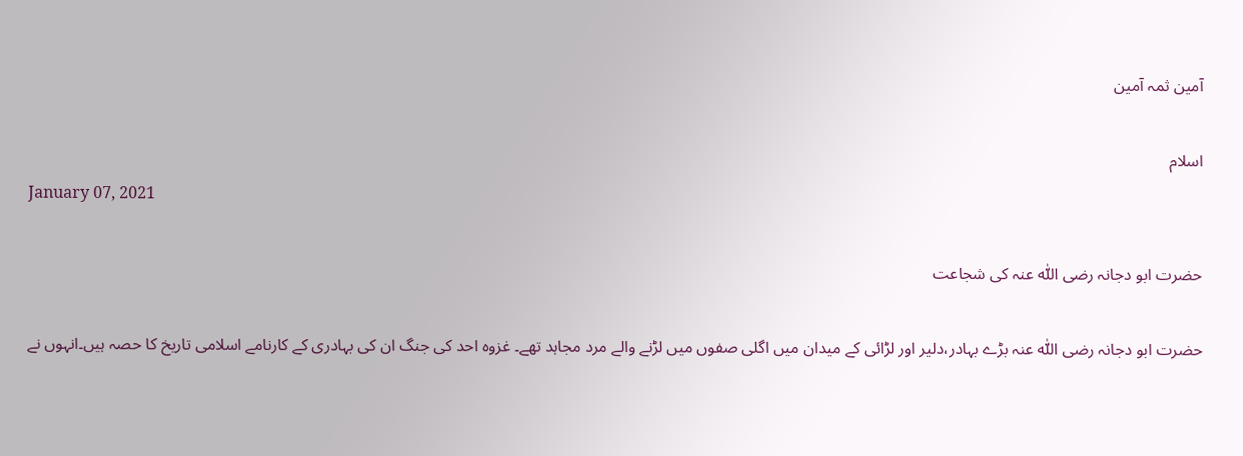آمین ثمہ آمین

اسلام
January 07, 2021

حضرت ابو دجانہ رضی اللّٰہ عنہ کی شجاعت

حضرت ابو دجانہ رضی اللّٰہ عنہ بڑے بہادر،دلیر اور لڑائی کے میدان میں اگلی صفوں میں لڑنے والے مرد مجاہد تھے۔ غزوہ احد کی جنگ ان کی بہادری کے کارنامے اسلامی تاریخ کا حصہ ہیں۔انہوں نے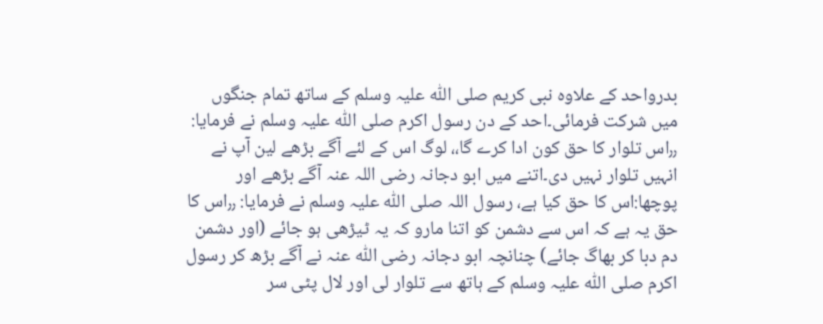بدرواحد کے علاوہ نبی کریم صلی اللّٰہ علیہ وسلم کے ساتھ تمام جنگوں میں شرکت فرمائی۔احد کے دن رسول اکرم صلی اللّٰہ علیہ وسلم نے فرمایا: ٫٫اس تلوار کا حق کون ادا کرے گا،، لوگ اس کے لئے آگے بڑھے لین آپ نے انہیں تلوار نہیں دی۔اتنے میں ابو دجانہ رضی اللہ عنہ آگے بڑھے اور پوچھا:اس کا حق کیا ہے، رسول اللہ صلی اللّٰہ علیہ وسلم نے فرمایا: ٫٫اس کا حق یہ ہے کہ اس سے دشمن کو اتنا مارو کہ یہ ٹیڑھی ہو جائے (اور دشمن دم دبا کر بھاگ جائے) چنانچہ ابو دجانہ رضی اللّٰہ عنہ نے آگے بڑھ کر رسول اکرم صلی اللّٰہ علیہ وسلم کے ہاتھ سے تلوار لی اور لال پٹی سر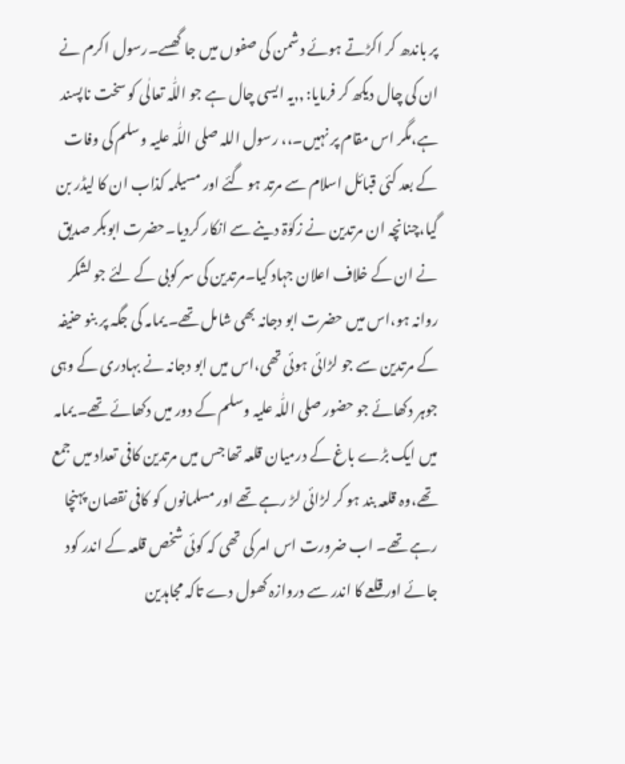پر باندھ کر اکڑتے ہوئے دشمن کی صفوں میں جا گھسے۔رسول اکرم نے ان کی چال دیکھ کر فرمایا: ٫٫یہ ایسی چال ہے جو اللّٰہ تعالٰی کو سخت ناپسند ہے،مگر اس مقام پر نہیں۔،، رسول اللہ صلی اللّٰہ علیہ وسلم کی وفات کے بعد کئی قبائل اسلام سے مرتد ہو گئے اور مسیلمہ کذاب ان کا لیڈر بن گیا،چنانچہ ان مرتدین نے زکوٰۃ دینے سے انکار کردیا۔حضرت ابوبکر صدیق نے ان کے خلاف اعلان جہاد کیا۔مرتدین کی سر کوبی کے لئے جو لشکر روانہ ہو،اس میں حضرت ابو دجانہ بھی شامل تھے۔ یمامہ کی جگہ پر بنو حنیفہ کے مرتدین سے جو لڑائی ہوئی تھی،اس میں ابو دجانہ نے بہادری کے وہی جوہر دکھائے جو حضور صلی اللّٰہ علیہ وسلم کے دور میں دکھائے تھے۔ یمامہ میں ایک بڑے باغ کے درمیان قلعہ تھا جس میں مرتدین کافی تعداد میں جمع تھے،وہ قلعہ بند ہو کر لڑائی لڑ رہے تھے اور مسلمانوں کو کافی نقصان پہنچا رہے تھے۔ اب ضرورت اس امر کی تھی کہ کوئی شخص قلعہ کے اندر کود جائے اور قلعے کا اندر سے دروازہ کھول دے تاکہ مجاہدین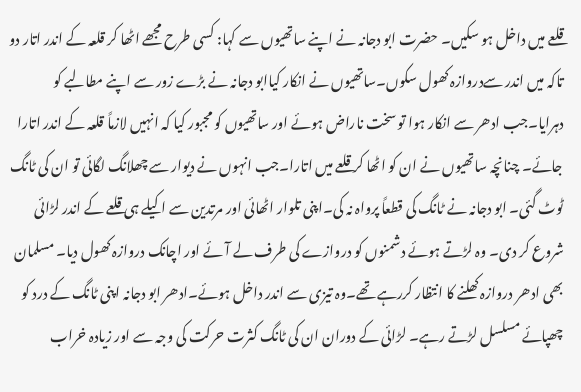قلعے میں داخل ہو سکیں۔ حضرت ابو دجانہ نے اپنے ساتھیوں سے کہا: کسی طرح مجھے اٹھا کر قلعہ کے اندر اتار دو تاکہ میں اندر سےدروازہ کھول سکوں۔ساتھیوں نے انکار کیاابو دجانہ نے بڑے زور سے اپنے مطالبے کو دہرایا۔جب ادھر سے انکار ہوا تو سخت ناراض ہوئے اور ساتھیوں کو مجبور کیا کہ انہیں لازماً قلعہ کے اندر اتارا جائے۔ چنانچہ ساتھیوں نے ان کو اٹھا کر قلعے میں اتارا۔جب انہوں نے دیوار سے چھلانگ لگائی تو ان کی ٹانگ ٹوٹ گئی۔ ابو دجانہ نے ٹانگ کی قطعاً پرواہ نہ کی۔اپنی تلوار اٹھائی اور مرتدین سے اکیلے ہی قلعے کے اندر لڑائی شروع کر دی۔ وہ لڑتے ہوئے دشمنوں کو دروازے کی طرف لے آئے اور اچانک دروازہ کھول دیا۔ مسلمان بھی ادھر دروازہ کھلنے کا انتظار کررہے تھے۔وہ تیزی سے اندر داخل ہوئے۔ادھر ابو دجانہ اپنی ٹانگ کے درد کو چھپائے مسلسل لڑتے رہے۔ لڑائی کے دوران ان کی ٹانگ کثرت حرکت کی وجہ سے اور زیادہ خراب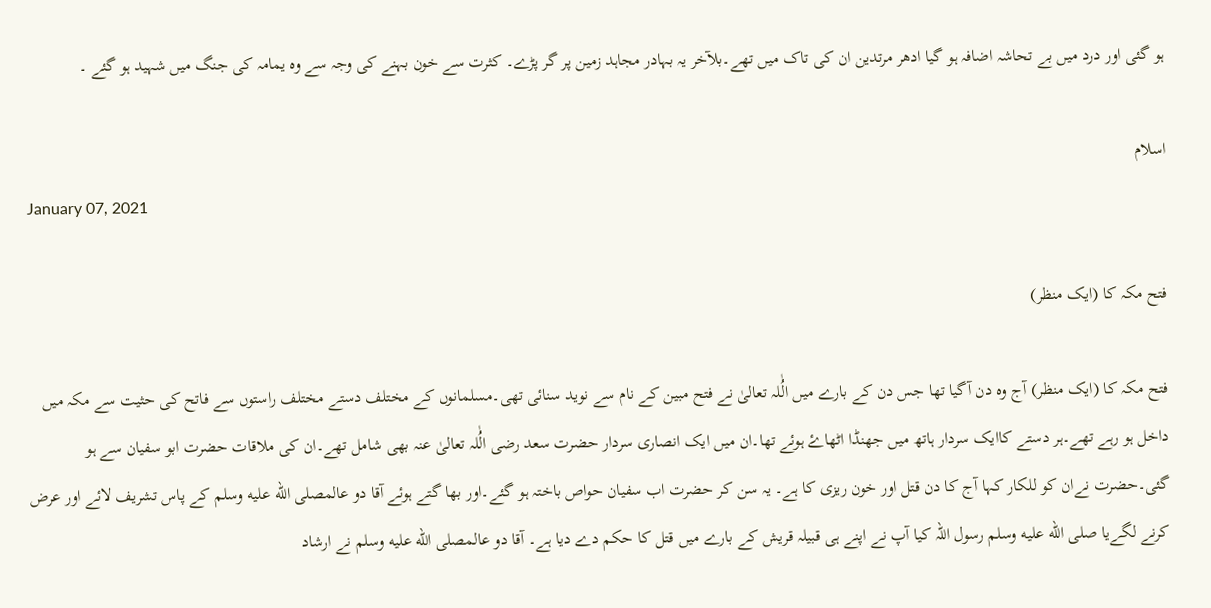ہو گئی اور درد میں بے تحاشہ اضافہ ہو گیا ادھر مرتدین ان کی تاک میں تھے۔بلآخر یہ بہادر مجاہد زمین پر گر پڑے۔ کثرت سے خون بہنے کی وجہ سے وہ یمامہ کی جنگ میں شہید ہو گئے ۔

اسلام
January 07, 2021

فتح مکہ کا (ایک منظر)

فتح مکہ کا (ایک منظر) آج وہ دن آگیا تھا جس دن کے بارے میں الُٰلہ تعالیٰ نے فتح مبین کے نام سے نوید سنائی تھی۔مسلمانوں کے مختلف دستے مختلف راستوں سے فاتح کی حثیت سے مکہ میں داخل ہو رہے تھے۔ہر دستے کاایک سردار ہاتھ میں جھنڈا اٹھاۓ ہوئے تھا۔ان میں ایک انصاری سردار حضرت سعد رضی الُٰلہ تعالیٰ عنہ بھی شامل تھے۔ان کی ملاقات حضرت ابو سفیان سے ہو گئی۔حضرت نےان کو للکار کہا آج کا دن قتل اور خون ریزی کا ہے۔ یہ سن کر حضرت اب سفیان حواص باختہ ہو گئے۔اور بھا گتے ہوئے آقا دو عالمصلى الله عليه وسلم کے پاس تشریف لائے اور عرض کرنے لگےیا صلى الله عليه وسلم رسول اللہ کیا آپ نے اپنے ہی قبیلہ قریش کے بارے میں قتل کا حکم دے دیا ہے۔ آقا دو عالمصلى الله عليه وسلم نے ارشاد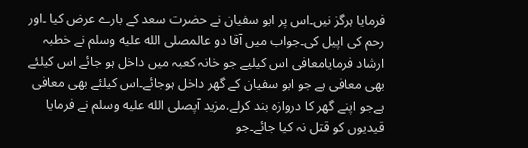فرمایا ہرگز نیں۔اس پر ابو سفیان نے حضرت سعد کے بارے عرض کیا ۔اور رحم کی اپیل کی۔جواب میں آقا دو عالمصلى الله عليه وسلم نے خطبہ ارشاد فرمایامعافی اس کیلیے جو خانہ کعبہ میں داخل ہو جائے اس کیلئے بھی معافی ہے جو ابو سفیان کے گھر داخل ہوجائے۔اس کیلئے بھی معافی ہےجو اپنے گھر کا دروازہ بند کرلے.مزید آپصلى الله عليه وسلم نے فرمایا قیدیوں کو قتل نہ کیا جائے۔جو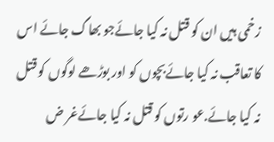زخمی ہیں ان کو قتل نہ کیا جائےجو بھاگ جائے اس کا تعاقب نہ کیا جائےبچوں کو اور بوڑھے لوگوں کو قتل نہ کیا جائے.عو رتوں کو قتل نہ کیا جائےغر ض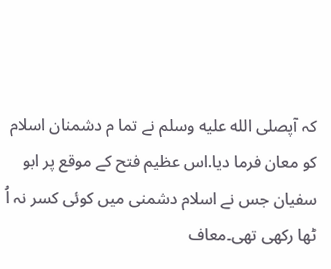کہ آپصلى الله عليه وسلم نے تما م دشمنان اسلام کو معان فرما دیا.اس عظیم فتح کے موقع پر ابو سفیان جس نے اسلام دشمنی میں کوئی کسر نہ اُ ٹھا رکھی تھی۔معاف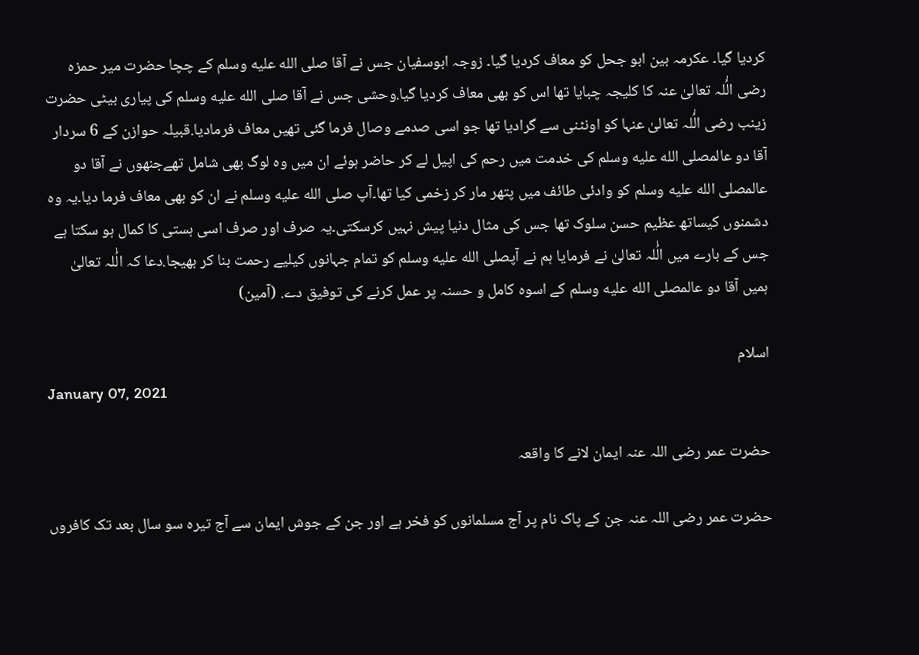کردیا گیا۔ عکرمہ بین ابو جحل کو معاف کردیا گیا۔ زوجہ ابوسفیان جس نے آقا صلى الله عليه وسلم کے چچا حضرت میر حمزہ رضی الُٰلہ تعالیٰ عنہ کا کلیجہ چبایا تھا اس کو بھی معاف کردیا گیا.وحشی جس نے آقا صلى الله عليه وسلم کی پیاری بیٹی حضرت زینب رضی الُٰلہ تعالیٰ عنہا کو اونٹنی سے گرادیا تھا جو اسی صدمے وصال فرما گئی تھیں معاف فرمادیا.قبیلہ حوازن کے 6 سردار آقا دو عالمصلى الله عليه وسلم کی خدمت میں رحم کی اپیل لے کر حاضر ہوئے ان میں وہ لوگ بھی شامل تھےجنھوں نے آقا دو عالمصلى الله عليه وسلم کو وادئی طائف میں پتھر مار کر زخمی کیا تھا۔آپ صلى الله عليه وسلم نے ان کو بھی معاف فرما دیا۔یہ وہ دشمنوں کیساتھ عظیم حسن سلوک تھا جس کی مثال دنیا پیش نہیں کرسکتی۔یہ صرف اور صرف اسی ہستی کا کمال ہو سکتا ہے جس کے بارے میں الُٰلہ تعالیٰ نے فرمایا ہم نے آپصلى الله عليه وسلم کو تمام جہانوں کیلیے رحمت بنا کر بھیجا.دعا کہ الُٰلہ تعالیٰ ہمیں آقا دو عالمصلى الله عليه وسلم کے اسوہ کامل و حسنہ پر عمل کرنے کی توفیق دے. (آمین)

اسلام
January 07, 2021

حضرت عمر رضی اللہ عنہ ایمان لانے کا واقعہ

حضرت عمر رضی اللہ عنہ جن کے پاک نام پر آج مسلمانوں کو فخر ہے اور جن کے جوش ایمان سے آج تیرہ سو سال بعد تک کافروں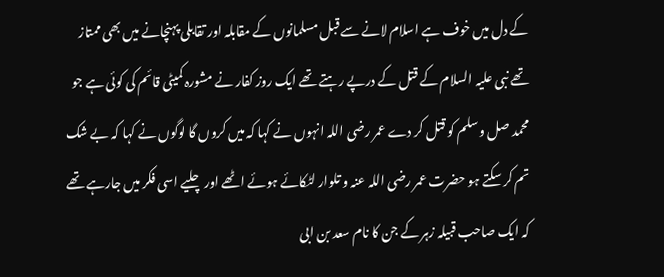کے دل میں خوف ہے اسلام لانے سے قبل مسلمانوں کے مقابلہ اور تقابلی پہنچانے میں بھی ممتاز تھے نبی علیہ السلام کے قتل کے درپے رہتے تھے ایک روز کفار نے مشورہ کمیٹی قائم کی کوئی ہے جو محمد صل وسلم کو قتل کر دے عمر رضی اللہ انہوں نے کہا کہ میں کروں گا لوگوں نے کہا کہ بے شک تم کر سکتے ہو حضرت عمر رضی اللہ عنہ و تلوار لٹکائے ہوئے اٹھے اور چلیے اسی فکر میں جارہے تھے کہ ایک صاحب قبیلہ زہر کے جن کا نام سعد بن ابی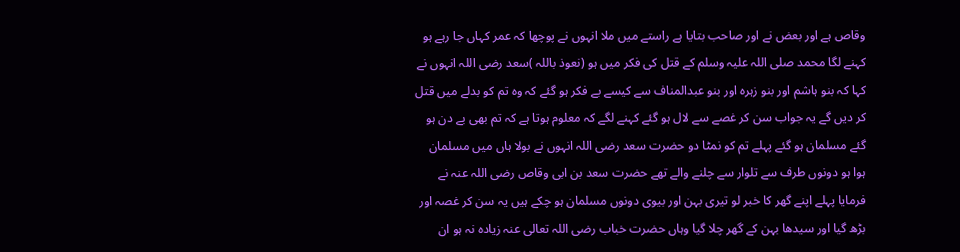وقاص ہے اور بعض نے اور صاحب بتایا ہے راستے میں ملا انہوں نے پوچھا کہ عمر کہاں جا رہے ہو کہنے لگا محمد صلی اللہ علیہ وسلم کے قتل کی فکر میں ہو (نعوذ باللہ )سعد رضی اللہ انہوں نے کہا کہ بنو ہاشم اور بنو زہرہ اور بنو عبدالمناف سے کیسے بے فکر ہو گئے کہ وہ تم کو بدلے میں قتل کر دیں گے یہ جواب سن کر غصے سے لال ہو گئے کہنے لگے کہ معلوم ہوتا ہے کہ تم بھی بے دن ہو گئے مسلمان ہو گئے پہلے تم کو نمٹا دو حضرت سعد رضی اللہ انہوں نے بولا ہاں میں مسلمان ہوا ہو دونوں طرف سے تلوار سے چلنے والے تھے حضرت سعد بن ابی وقاص رضی اللہ عنہ نے فرمایا پہلے اپنے گھر کا خبر لو تیری بہن اور بیوی دونوں مسلمان ہو چکے ہیں یہ سن کر غصہ اور بڑھ گیا اور سیدھا بہن کے گھر چلا گیا وہاں حضرت خباب رضی اللہ تعالی عنہ زیادہ نہ ہو ان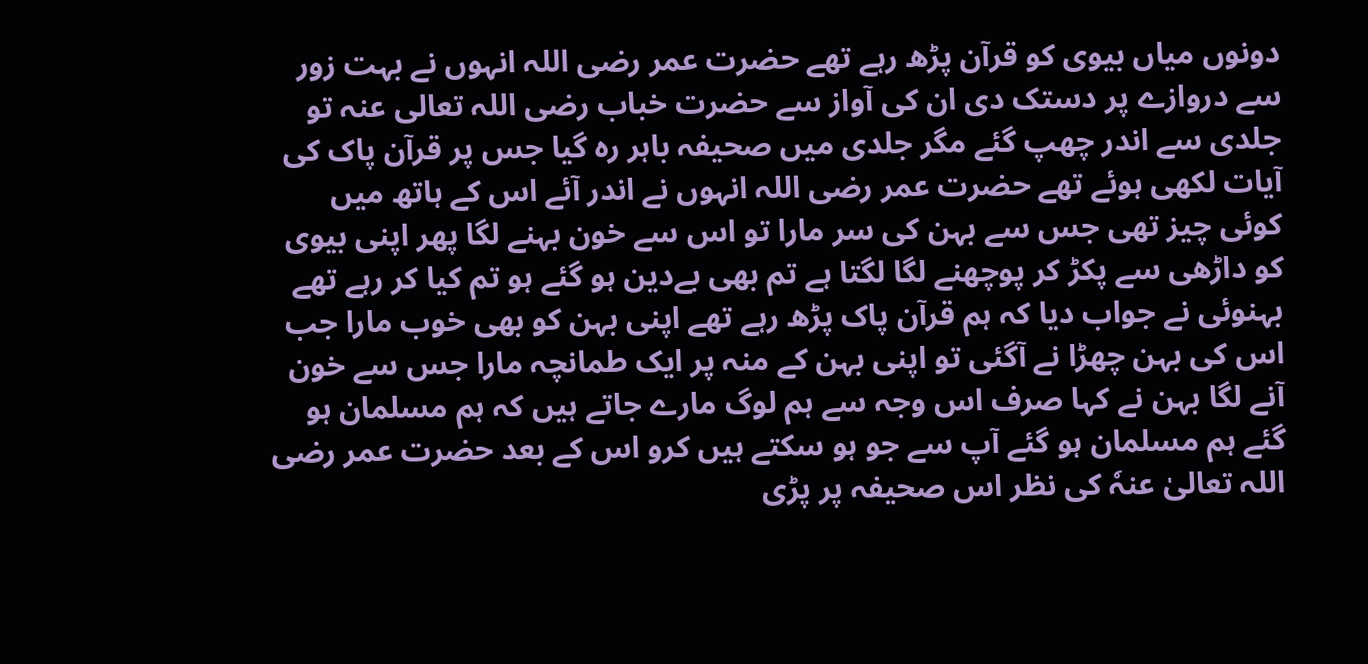دونوں میاں بیوی کو قرآن پڑھ رہے تھے حضرت عمر رضی اللہ انہوں نے بہت زور سے دروازے پر دستک دی ان کی آواز سے حضرت خباب رضی اللہ تعالی عنہ تو جلدی سے اندر چھپ گئے مگر جلدی میں صحیفہ باہر رہ گیا جس پر قرآن پاک کی آیات لکھی ہوئے تھے حضرت عمر رضی اللہ انہوں نے اندر آئے اس کے ہاتھ میں کوئی چیز تھی جس سے بہن کی سر مارا تو اس سے خون بہنے لگا پھر اپنی بیوی کو داڑھی سے پکڑ کر پوچھنے لگا لگتا ہے تم بھی بےدین ہو گئے ہو تم کیا کر رہے تھے بہنوئی نے جواب دیا کہ ہم قرآن پاک پڑھ رہے تھے اپنی بہن کو بھی خوب مارا جب اس کی بہن چھڑا نے آگئی تو اپنی بہن کے منہ پر ایک طمانچہ مارا جس سے خون آنے لگا بہن نے کہا صرف اس وجہ سے ہم لوگ مارے جاتے ہیں کہ ہم مسلمان ہو گئے ہم مسلمان ہو گئے آپ سے جو ہو سکتے ہیں کرو اس کے بعد حضرت عمر رضی اللہ تعالیٰ عنہٗ کی نظر اس صحیفہ پر پڑی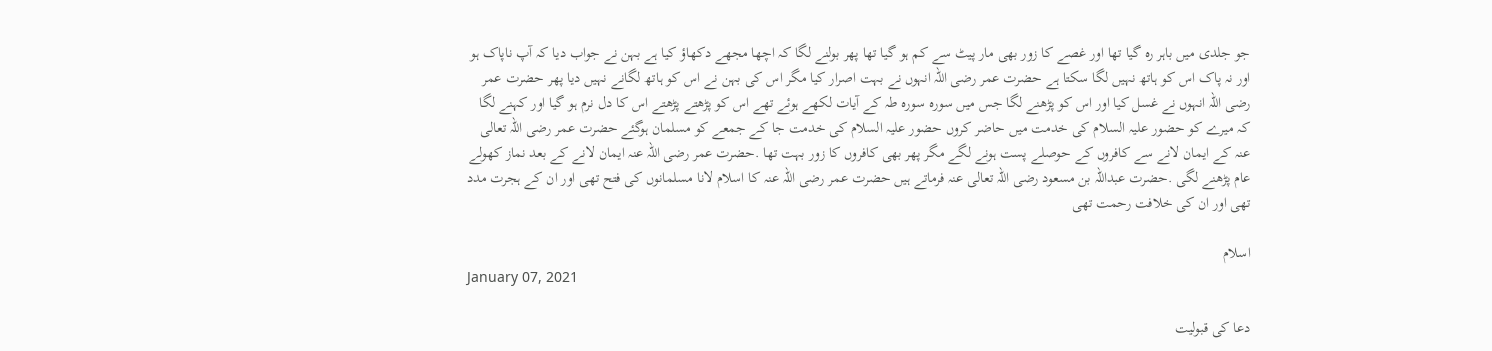جو جلدی میں باہر رہ گیا تھا اور غصے کا زور بھی مار پیٹ سے کم ہو گیا تھا پھر بولنے لگا کہ اچھا مجھے دکھاؤ کیا ہے بہن نے جواب دیا کہ آپ ناپاک ہو اور نہ پاک اس کو ہاتھ نہیں لگا سکتا ہے حضرت عمر رضی اللہ انہوں نے بہت اصرار کیا مگر اس کی بہن نے اس کو ہاتھ لگانے نہیں دیا پھر حضرت عمر رضی اللہ انہوں نے غسل کیا اور اس کو پڑھنے لگا جس میں سورہ سورہ طہ کے آیات لکھے ہوئے تھے اس کو پڑھتے پڑھتے اس کا دل نرم ہو گیا اور کہنے لگا کہ میرے کو حضور علیہ السلام کی خدمت میں حاضر کروں حضور علیہ السلام کی خدمت جا کے جمعے کو مسلمان ہوگئے حضرت عمر رضی اللہ تعالی عنہ کے ایمان لانے سے کافروں کے حوصلے پست ہونے لگے مگر پھر بھی کافروں کا زور بہت تھا .حضرت عمر رضی اللہ عنہ ایمان لانے کے بعد نماز کھولے عام پڑھنے لگی .حضرت عبداللہ بن مسعود رضی اللہ تعالی عنہ فرماتے ہیں حضرت عمر رضی اللہ عنہ کا اسلام لانا مسلمانوں کی فتح تھی اور ان کے ہجرت مدد تھی اور ان کی خلافت رحمت تھی

اسلام
January 07, 2021

دعا کی قبولیت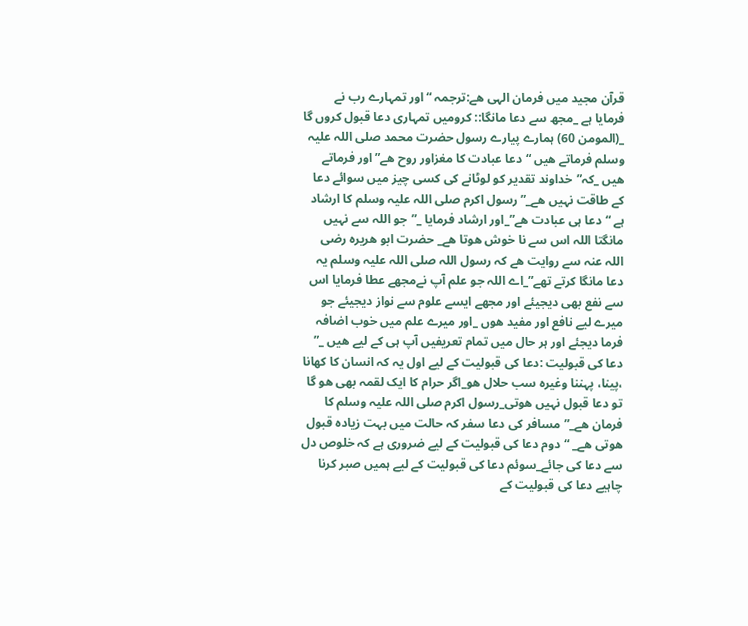قرآن مجید میں فرمان الہی ھے:ترجمہ “اور تمہارے رب نے فرمایا ہے _مجھ سے دعا مانگا:: کرومیں تمہاری دعا قبول کروں گا _(المومن 60) ہمارے پیارے رسول حضرت محمد صلی اللہ علیہ وسلم فرماتے ھیں “دعا عبادت کا مغزاور روح ھے”اور فرماتے ھیں _کہ”خداوند تقدیر کو لوٹانے کی کسی چیز میں سوائے دعا کے طاقت نہیں ھے_” رسول اکرم صلی اللہ علیہ وسلم کا ارشاد ہے “دعا ہی عبادت ھے”_اور ارشاد فرمایا _”جو اللہ سے نہیں مانگتا اللہ اس سے نا خوش ھوتا ھے_ حضرت ابو ھریرہ رضی اللہ عنہ سے روایت ھے کہ رسول اللہ صلی اللہ علیہ وسلم یہ دعا مانگا کرتے تھے”_اے اللہ جو علم آپ نےمجھے عطا فرمایا اس سے نفع بھی دیجیئے اور مجھے ایسے علوم سے نواز دیجیئے جو میرے لیے نافع اور مفید ھوں _اور میرے علم میں خوب اضافہ فرما دیجئے اور ہر حال میں تمام تعریفیں آپ ہی کے لیے ھیں _” دعا کی قبولیت :دعا کی قبولیت کے لیے اول یہ کہ انسان کا کھانا ،پینا، پہننا وغیرہ سب حلال ھو_اگر حرام کا ایک لقمہ بھی ھو گا تو دعا قبول نہیں ھوتی_رسول اکرم صلی اللہ علیہ وسلم کا فرمان ھے_”مسافر کی دعا سفر کہ حالت میں بہت زیادہ قبول ھوتی ھے_ “دوم دعا کی قبولیت کے لیے ضروری ہے کہ خلوص دل سے دعا کی جائے_سوئم دعا کی قبولیت کے لیے ہمیں صبر کرنا چاہیے دعا کی قبولیت کے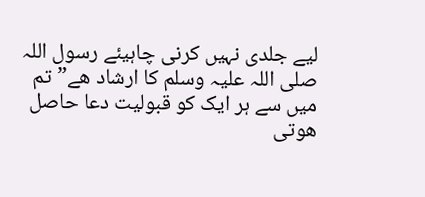لیے جلدی نہیں کرنی چاہیئے رسول اللہ صلی اللہ علیہ وسلم کا ارشاد ھے”تم میں سے ہر ایک کو قبولیت دعا حاصل ھوتی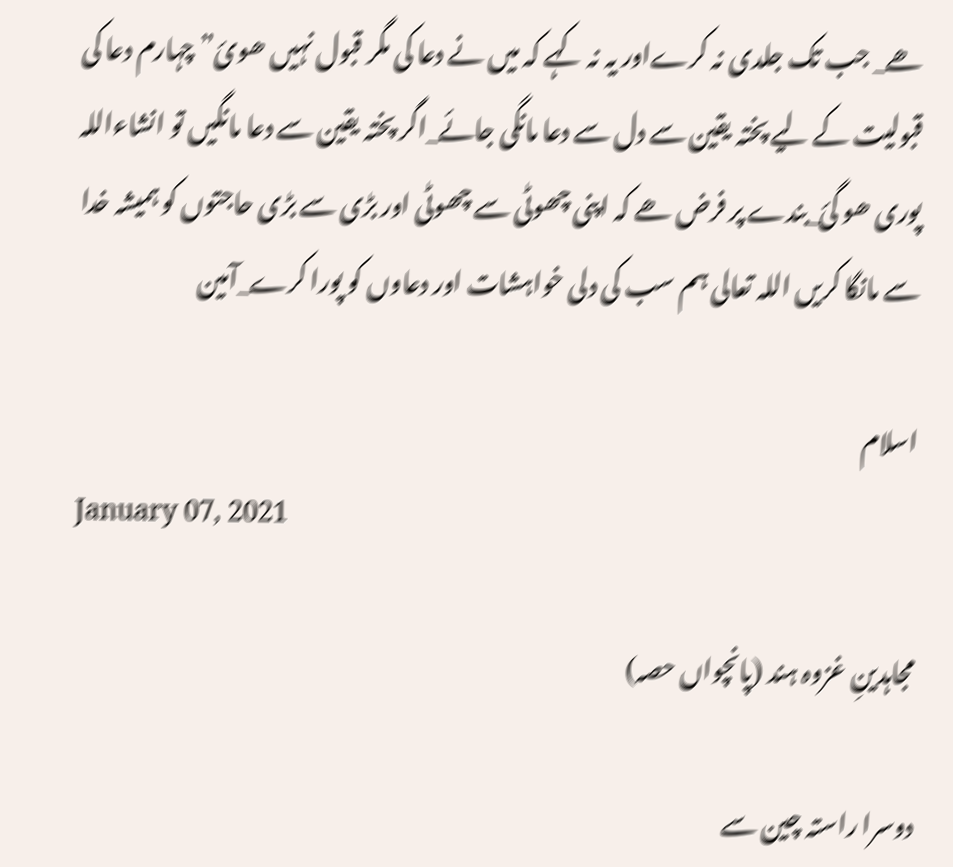ھے_ جب تک جلدی نہ کرےاور یہ نہ کہے کہ میں نے دعا کی مگر قبول نہیں ھوئ”چہارم دعا کی قبولیت کے لیے پختہ یقین سے دل سے دعا مانگی جائے_اگر پختہ یقین سے دعا مانگیں تو انشاءاللہ پوری ھو گئ_بندے پر فرض ھے کہ اپنی چھوٹی سے چھوٹی اور بڑی سے بڑی حاجتوں کو ہمیشہ خدا سے مانگا کریں اللہ تعالی ہم سب کی دلی خواہشات اور دعاوں کو پورا کرے_آمین

اسلام
January 07, 2021

مجاہدینِ غزوہ ہند (پانچواں حصہ)

دوسرا راستہ چین سے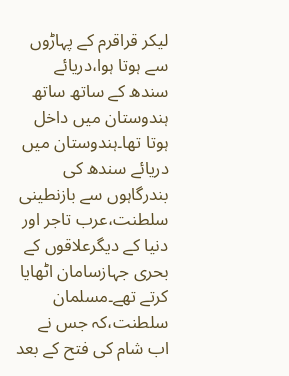لیکر قراقرم کے پہاڑوں سے ہوتا ہوا،دریائے سندھ کے ساتھ ساتھ ہندوستان میں داخل ہوتا تھا۔ہندوستان میں دریائے سندھ کی بندرگاہوں سے بازنطینی سلطنت،عرب تاجر اور دنیا کے دیگرعلاقوں کے بحری جہازسامان اٹھایا کرتے تھے۔مسلمان سلطنت،کہ جس نے اب شام کی فتح کے بعد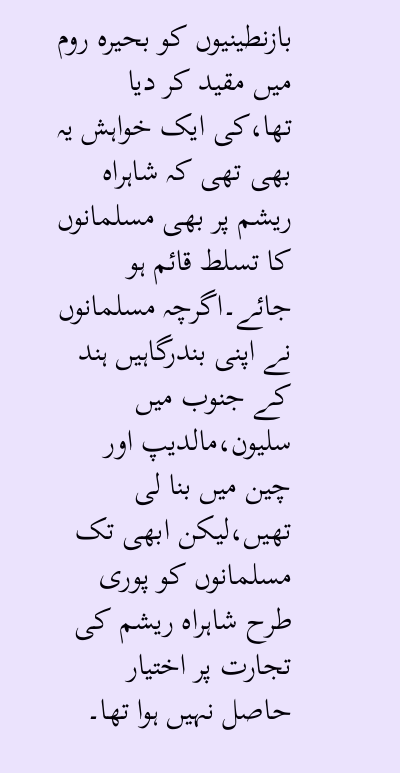بازنطینیوں کو بحیرہ روم میں مقید کر دیا تھا،کی ایک خواہش یہ بھی تھی کہ شاہراہ ریشم پر بھی مسلمانوں کا تسلط قائم ہو جائے۔اگرچہ مسلمانوں نے اپنی بندرگاہیں ہند کے جنوب میں سلیون،مالدیپ اور چین میں بنا لی تھیں،لیکن ابھی تک مسلمانوں کو پوری طرح شاہراہ ریشم کی تجارت پر اختیار حاصل نہیں ہوا تھا۔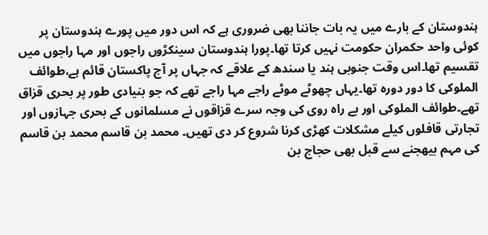ہندوستان کے بارے میں یہ بات جاننا بھی ضروری ہے کہ اس دور میں پورے ہندوستان پر کوئی واحد حکمران حکومت نہیں کرتا تھا۔پورا ہندوستان سینکڑوں راجوں اور مہا راجوں میں تقسیم تھا۔اس وقت جنوبی ہند یا سندھ کے علاقے کہ جہاں پر آج پاکستان قائم ہے،طوائف الملوکی کا دور دورہ تھا۔یہاں چھوٹے موٹے راجے مہا راجے تھے کہ جو بنیادی طور پر بحری قزاق تھے۔طوائف الملوکی اور بے راہ روی کی وجہ سرے قزاقوں نے مسلمانوں کے بحری جہازوں اور تجارتی قافلوں کیلے مشکلات کھڑی کرنا شروع کر دی تھیں۔ محمد بن قاسم محمد بن قاسم کی مہم بیھجنے سے قبل بھی حجاج بن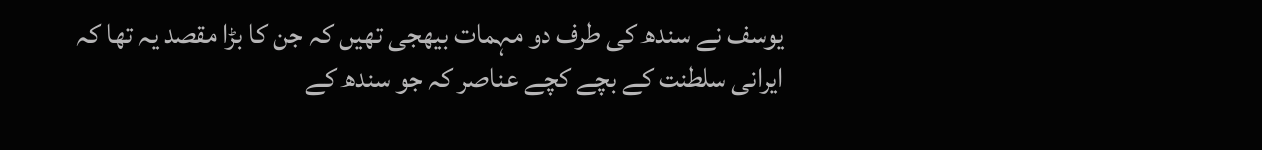یوسف نے سندھ کی طرف دو مہمات بیھجی تھیں کہ جن کا بڑا مقصد یہ تھا کہ ایرانی سلطنت کے بچے کچے عناصر کہ جو سندھ کے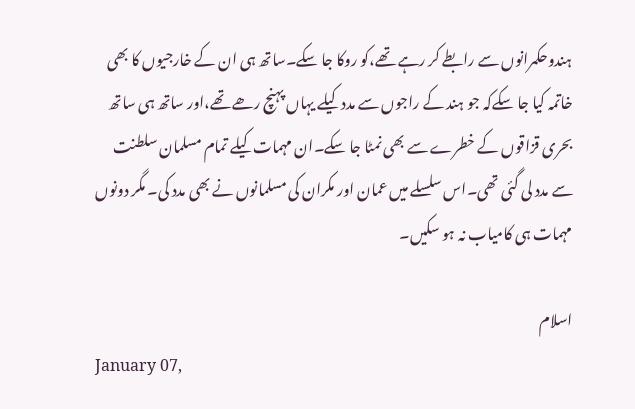ہندوحکمرانوں سے رابطے کر رہے تھے،کو روکا جا سکے۔ساتھ ہی ان کے خارجیوں کا بھی خاتمہ کیا جا سکےکہ جو ہند کے راجوں سے مدد کیلے یہاں پہنچ رھے تھے،اور ساتھ ہی ساتھ بحری قزاقوں کے خطرے سے بھی نمٹا جا سکے۔ان مہمات کیلے تمام مسلمان سلطنت سے مدد لی گئی تھی۔اس سلسلے میں عمان اور مکران کی مسلمانوں نے بھی مدد کی۔ مگر دونوں مہمات ہی کامیاب نہ ہو سکیں۔

اسلام
January 07,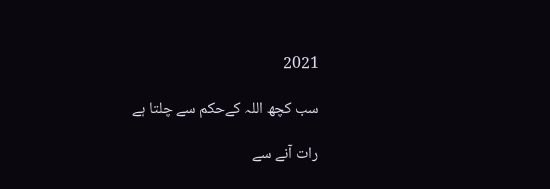2021

سب کچھ اللہ کےحکم سے چلتا ہے

رات آنے سے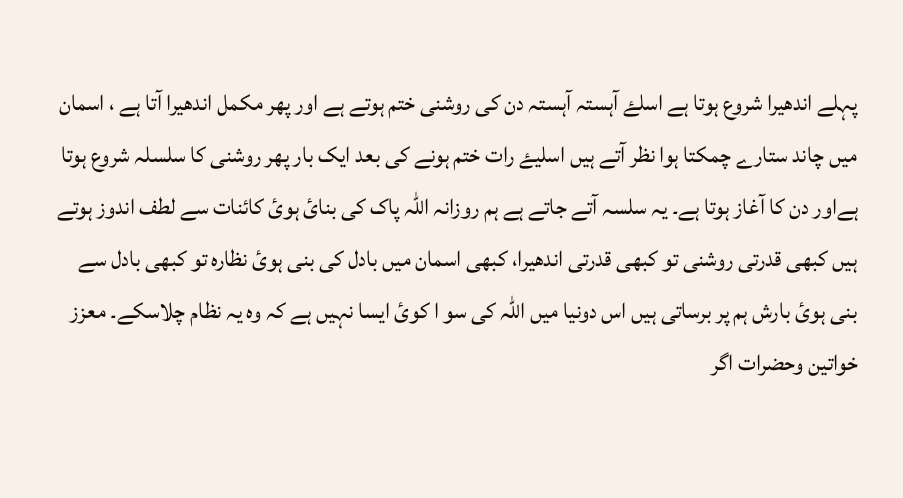پہلے اندھیرا شروع ہوتا ہے اسلۓ آہستہ آہستہ دن کی روشنی ختم ہوتے ہے اور پھر مکمل اندھیرا آتا ہے ، اسمان میں چاند ستارے چمکتا ہوا نظر آتے ہیں اسلیۓ رات ختم ہونے کی بعد ایک بار پھر روشنی کا سلسلہ شروع ہوتا ہےاور دن کا آغاز ہوتا ہے۔ یہ سلسہ آتے جاتے ہے ہم روزانہ اللہ پاک کی بنائ ہوئ کائنات سے لطف اندوز ہوتے ہیں کبھی قدرتی روشنی تو کبھی قدرتی اندھیرا، کبھی اسمان میں بادل کی بنی ہوئ نظارہ تو کبھی بادل سے بنی ہوئ بارش ہم پر برساتی ہیں اس دونیا میں اللہ کی سو ا کوئ ایسا نہیں ہے کہ وہ یہ نظام چلاسکے۔ معزز خواتین وحضرات اگر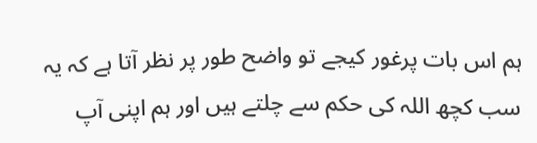ہم اس بات پرغور کیجے تو واضح طور پر نظر آتا ہے کہ یہ سب کچھ اللہ کی حکم سے چلتے ہیں اور ہم اپنی آپ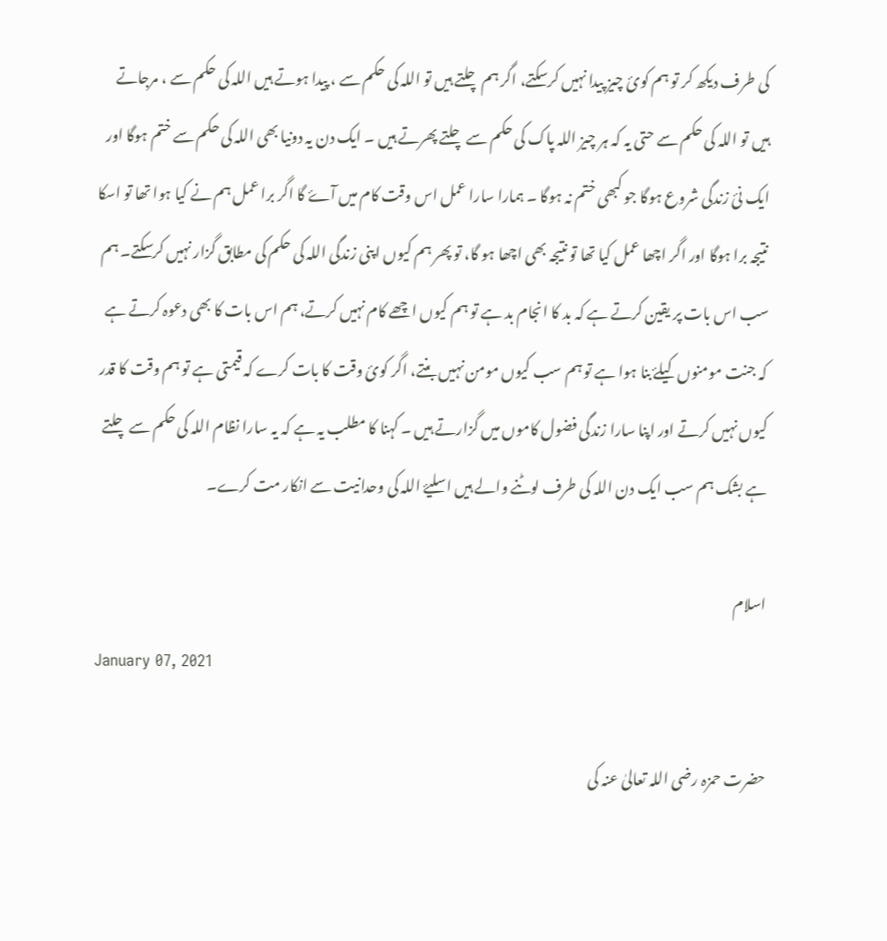کی طرف دیکھ کر تو ہم کوئ چیز پیدا نہیں کرسکتے، اگر ہم چلتے ہیں تو اللہ کی حکم سے ، پیدا ہوتے ہیں اللہ کی حکم سے ، مرجاتے ہیں تو اللہ کی حکم سے حتی یہ کہ ہر چیز اللہ پاک کی حکم سے چلتے پھرتے ہیں ۔ ایک دن یہ دونیا بھی اللہ کی حکم سے ختم ہوگا اور ایک نئ زندگی شروع ہوگا جو کبھی ختم نہ ہوگا ۔ ہمارا سارا عمل اس وقت کام میں آۓ گا اگر برا عمل ہم نے کیا ہوا تھا تو اسکا نتیجہ برا ہوگا اور اگر اچھا عمل کیا تھا تو نتیجہ بھی اچھا ہو گا، تو پھر ہم کیوں اپنی زندگی اللہ کی حکم کی مطابق گزار نہیں کرسکتے۔ ہم سب اس بات پر یقین کرتے ہے کہ بد کا انجام بد ہے تو ہم کیوں اچھے کام نہیں کرتے، ہم اس بات کا بھی دعوہ کرتے ہے کہ جنت مومنوں کیلۓ بنا ہوا ہے تو ہم سب کیوں مومن نہیں بنتے، اگر کوئ وقت کا بات کرے کہ قیمتی ہے تو ہم وقت کا قدر کیوں نہیں کرتے اور اپنا سارا زندگی فضول کاموں میں گزارتے ہیں ۔ کہنا کا مطلب یہ ہے کہ یہ سارا نظام اللہ کی حکم سے چلتے ہے بشک ہم سب ایک دن اللہ کی طرف لوٹنے والے ہیں اسلیۓ اللہ کی وحدانیت سے انکار مت کرے۔

اسلام
January 07, 2021

حضرت حمزہ رضی اللہ تعالیٰ عنہ کی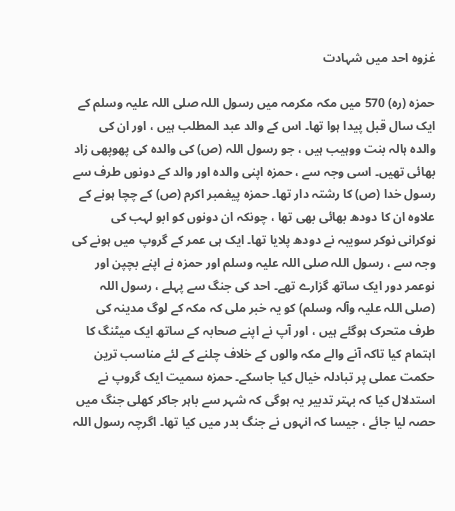غزوہ احد میں شہادت

حمزہ (رہ) 570 میں مکہ مکرمہ میں رسول اللہ صلی اللہ علیہ وسلم کے ایک سال قبل پیدا ہوا تھا۔ اس کے والد عبد المطلب ہیں ، اور ان کی والدہ ہالہ بنت ووہیب ہیں ، جو رسول اللہ (ص) کی والدہ کی پھوپھی زاد بھائی تھیں۔ اسی وجہ سے ، حمزہ اپنی والدہ اور والد کے دونوں طرف سے رسول خدا (ص) کا رشتہ دار تھا۔ حمزہ پیغمبر اکرم (ص) کے چچا ہونے کے علاوہ ان کا دودھ بھائی بھی تھا ، چونکہ ان دونوں کو ابو لہب کی نوکرانی نوکر سویبہ نے دودھ پلایا تھا۔ ایک ہی عمر کے گروپ میں ہونے کی وجہ سے ، رسول اللہ صلی اللہ علیہ وسلم اور حمزہ نے اپنے بچپن اور نوعمر دور ایک ساتھ گزارے تھے۔ احد کی جنگ سے پہلے ، رسول اللہ (صلی اللہ علیہ وآلہ وسلم) کو یہ خبر ملی کہ مکہ کے لوگ مدینہ کی طرف متحرک ہوگئے ہیں ، اور آپ نے اپنے صحابہ کے ساتھ ایک میٹنگ کا اہتمام کیا تاکہ آنے والے مکہ والوں کے خلاف چلنے کے لئے مناسب ترین حکمت عملی پر تبادلہ خیال کیا جاسکے۔ حمزہ سمیت ایک گروپ نے استدلال کیا کہ بہتر تدبیر یہ ہوگی کہ شہر سے باہر جاکر کھلی جنگ میں حصہ لیا جائے ، جیسا کہ انہوں نے جنگ بدر میں کیا تھا۔ اگرچہ رسول اللہ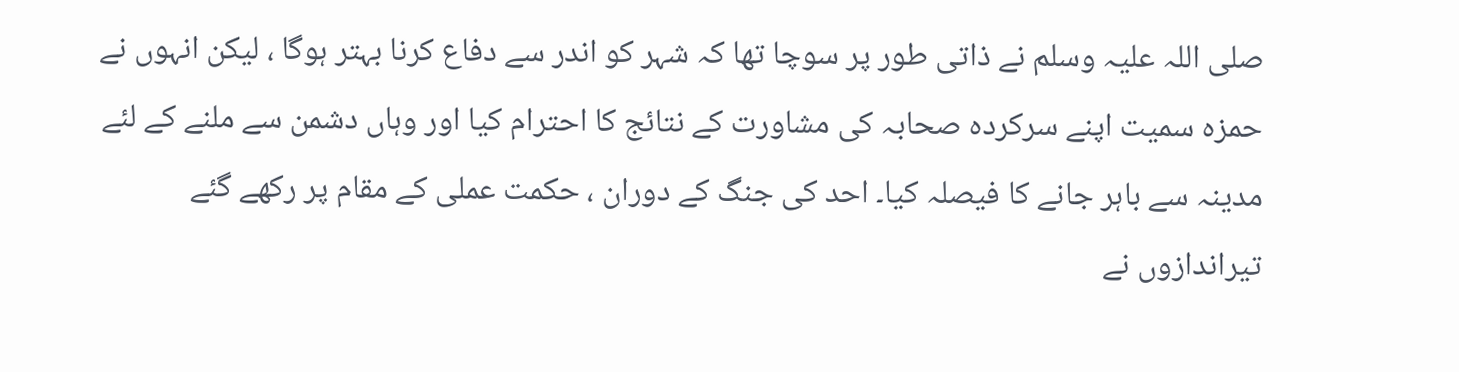صلی اللہ علیہ وسلم نے ذاتی طور پر سوچا تھا کہ شہر کو اندر سے دفاع کرنا بہتر ہوگا ، لیکن انہوں نے حمزہ سمیت اپنے سرکردہ صحابہ کی مشاورت کے نتائج کا احترام کیا اور وہاں دشمن سے ملنے کے لئے مدینہ سے باہر جانے کا فیصلہ کیا۔ احد کی جنگ کے دوران ، حکمت عملی کے مقام پر رکھے گئے تیراندازوں نے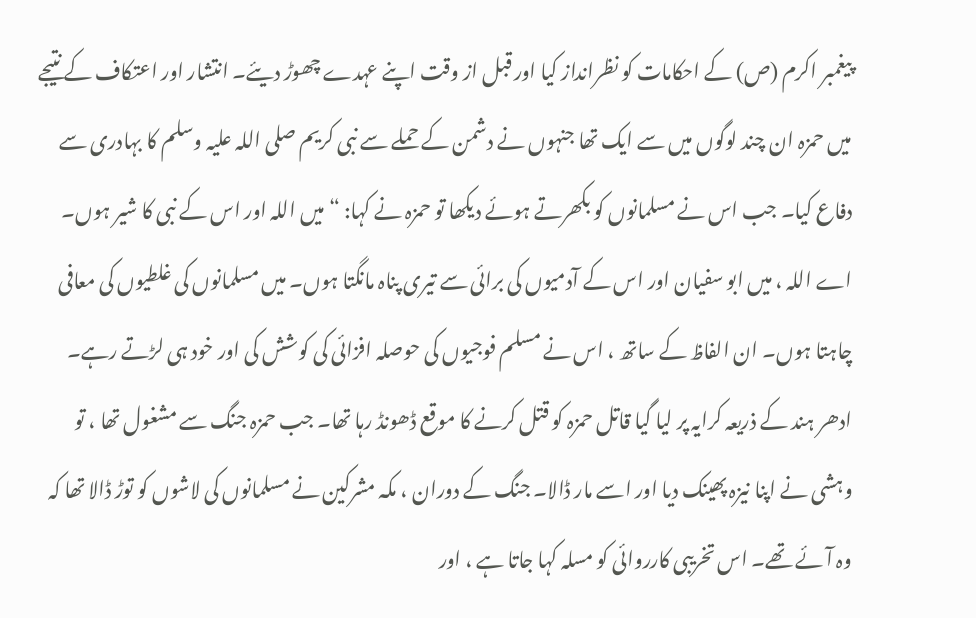پیغمبر اکرم (ص) کے احکامات کو نظرانداز کیا اور قبل از وقت اپنے عہدے چھوڑ دیئے۔ انتشار اور اعتکاف کے نتیجے میں حمزہ ان چند لوگوں میں سے ایک تھا جنہوں نے دشمن کے حملے سے نبی کریم صلی اللہ علیہ وسلم کا بہادری سے دفاع کیا۔ جب اس نے مسلمانوں کو بکھرتے ہوئے دیکھا تو حمزہ نے کہا: “میں اللہ اور اس کے نبی کا شیر ہوں۔ اے اللہ ، میں ابو سفیان اور اس کے آدمیوں کی برائی سے تیری پناہ مانگتا ہوں۔ میں مسلمانوں کی غلطیوں کی معافی چاہتا ہوں۔ ان الفاظ کے ساتھ ، اس نے مسلم فوجیوں کی حوصلہ افزائی کی کوشش کی اور خود ہی لڑتے رہے۔ ادھر ہند کے ذریعہ کرایہ پر لیا گیا قاتل حمزہ کو قتل کرنے کا موقع ڈھونڈ رہا تھا۔ جب حمزہ جنگ سے مشغول تھا ، تو وہشی نے اپنا نیزہ پھینک دیا اور اسے مار ڈالا۔ جنگ کے دوران ، مکہ مشرکین نے مسلمانوں کی لاشوں کو توڑ ڈالا تھا کہ وہ آئے تھے۔ اس تخریبی کارروائی کو مسلہ کہا جاتا ہے ، اور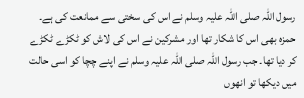رسول اللہ صلی اللہ علیہ وسلم نے اس کی سختی سے ممانعت کی ہے۔ حمزہ بھی اس کا شکار تھا اور مشرکین نے اس کی لاش کو ٹکڑے ٹکڑے کر دیا تھا۔ جب رسول اللہ صلی اللہ علیہ وسلم نے اپنے چچا کو اسی حالت میں دیکھا تو انھوں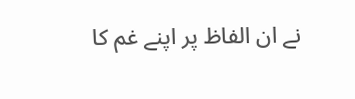نے ان الفاظ پر اپنے غم کا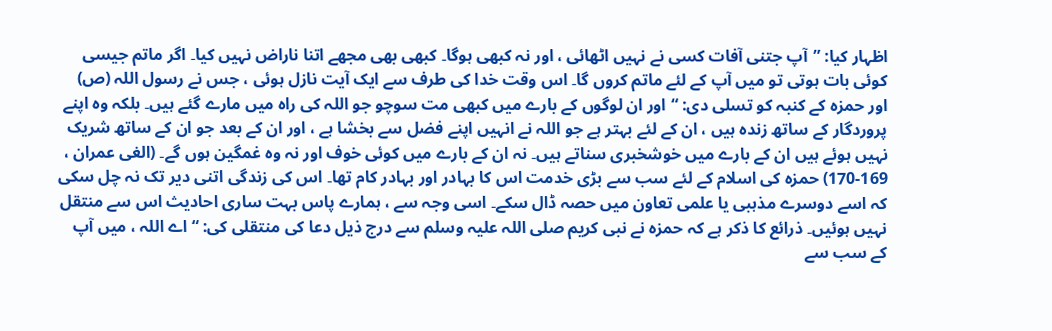اظہار کیا: ”آپ جتنی آفات کسی نے نہیں اٹھائی ، اور نہ کبھی ہوگا۔ کبھی بھی مجھے اتنا ناراض نہیں کیا۔ اگر ماتم جیسی کوئی بات ہوتی تو میں آپ کے لئے ماتم کروں گا۔ اس وقت خدا کی طرف سے ایک آیت نازل ہوئی ، جس نے رسول اللہ (ص) اور حمزہ کے کنبہ کو تسلی دی: “اور ان لوگوں کے بارے میں کبھی مت سوچو جو اللہ کی راہ میں مارے گئے ہیں۔ بلکہ وہ اپنے پروردگار کے ساتھ زندہ ہیں ، ان کے لئے بہتر ہے جو اللہ نے انہیں اپنے فضل سے بخشا ہے ، اور ان کے بعد جو ان کے ساتھ شریک نہیں ہوئے ہیں ان کے بارے میں خوشخبری سناتے ہیں۔ نہ ان کے بارے میں کوئی خوف اور نہ وہ غمگین ہوں گے۔ (الغی عمران ، 169-170) حمزہ کی اسلام کے لئے سب سے بڑی خدمت اس کا بہادر اور بہادر کام تھا۔ اس کی زندگی اتنی دیر تک نہ چل سکی کہ اسے دوسرے مذہبی یا علمی تعاون میں حصہ ڈال سکے۔ اسی وجہ سے ، ہمارے پاس بہت ساری احادیث اس سے منتقل نہیں ہوئیں۔ ذرائع کا ذکر ہے کہ حمزہ نے نبی کریم صلی اللہ علیہ وسلم سے درج ذیل دعا کی منتقلی کی: “اے اللہ ، میں آپ کے سب سے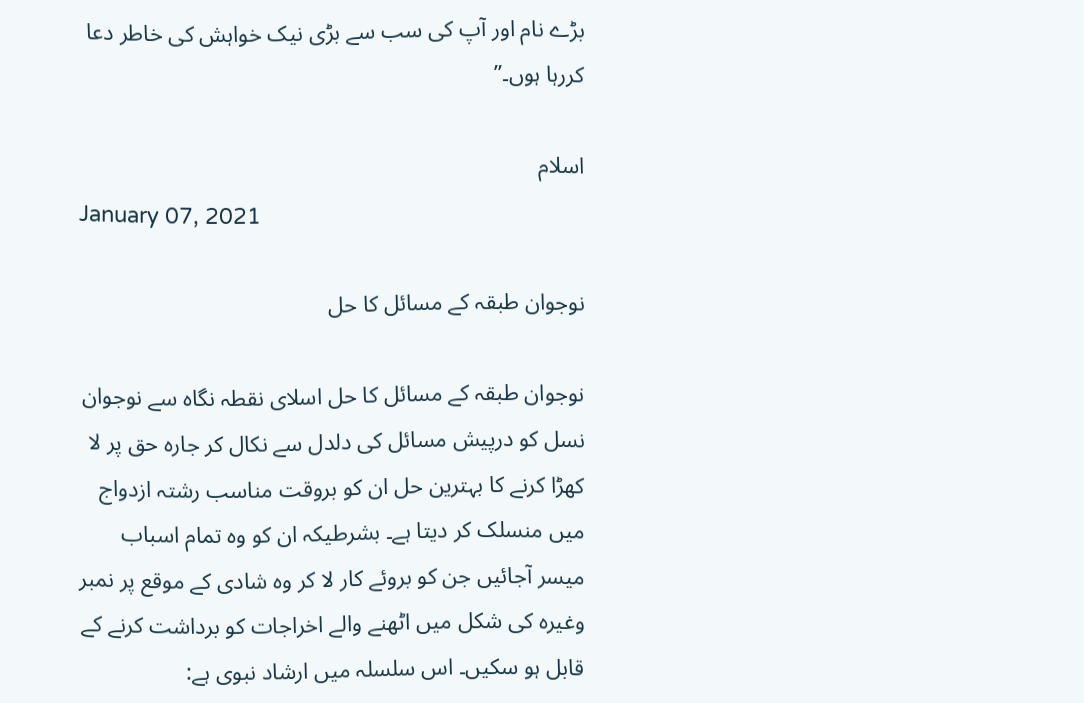بڑے نام اور آپ کی سب سے بڑی نیک خواہش کی خاطر دعا کررہا ہوں۔”

اسلام
January 07, 2021

نوجوان طبقہ کے مسائل کا حل

نوجوان طبقہ کے مسائل کا حل اسلای نقطہ نگاہ سے نوجوان نسل کو درپیش مسائل کی دلدل سے نکال کر جاره حق پر لا کھڑا کرنے کا بہترین حل ان کو بروقت مناسب رشتہ ازدواج میں منسلک کر دیتا ہے۔ بشرطیکہ ان کو وہ تمام اسباب میسر آجائیں جن کو بروئے کار لا کر وہ شادی کے موقع پر نمبر وغیرہ کی شکل میں اٹھنے والے اخراجات کو برداشت کرنے کے قابل ہو سکیں۔ اس سلسلہ میں ارشاد نبوی ہے: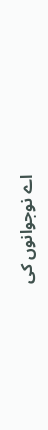اے نوجوانوں کی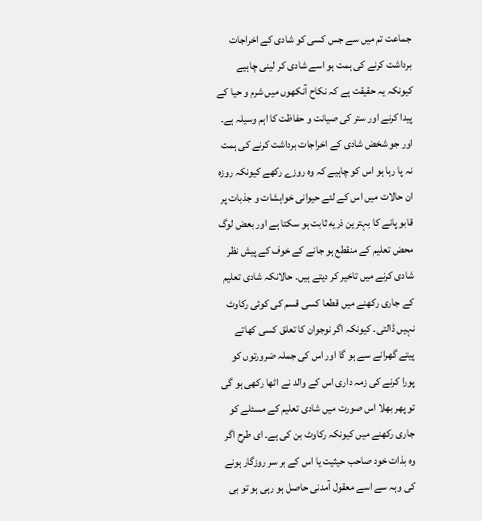جماعت تم میں سے جس کسی کو شادی کے اخراجات برداشت کرنے کی ہمت ہو اسے شادی کر لینی چاہیے کیونکہ یہ حقیقت ہے کہ نکاح آنکھوں میں شرم و حیا کے پیدا کرنے اور ستر کی صیانت و حفاظت کا اہم وسیلہ ہے۔ اور جو شخض شادی کے اخراجات برداشت کرنے کی ہمت نہ پا رہا ہو اس کو چاہیے کہ وہ روزے رکھے کیونکہ روزہ ان حالات میں اس کے لئے حیوانی خواہشات و جذبات پر قابو پانے کا بہترین ذریه ثابت ہو سکتا ہے اور بعض لوگ محض تعلیم کے منقطع ہو جانے کے خوف کے پیش نظر شادی کرنے میں تاخیر کر دیتے ہیں۔ حالانکہ شادی تعلیم کے جاری رکھنے میں قطعا کسی قسم کی کوئی رکاوٹ نہیں ڈالتی۔ کیونکہ اگر نوجوان کا تعلق کسی کھاتے پیتے گھرانے سے ہو گا اور اس کی جملہ ضرورتوں کو پورا کرنے کی زمہ داری اس کے والد نے اٹھا رکھی ہو گی تو پھر بھلا اس صورت میں شادی تعلیم کے مسئلے کو جاری رکھنے میں کیونکہ رکاوٹ بن کی ہے۔ ای طرح اگر وہ بذات خود صاحب حیثیت یا اس کے بر سر روزگار ہونے کی وہہ سے اسے معقول آمدنی حاصل ہو رہی ہو تو بی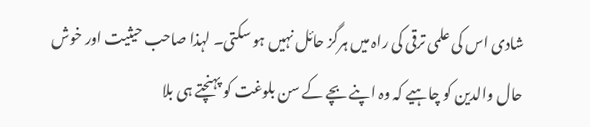شادی اس کی علمی ترقی کی راہ میں ہرگز حائل نہیں ہو سکتی۔ لہذا صاحب حیثیت اور خوش حال والدین کو چاہیے کہ وہ اپنے بچے کے سن بلوغت کو پہنچتے ہی بلا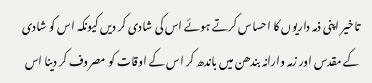تاخیر اپنی ذمہ داریوں کا احساس کرتے ہوئے اس کی شادی کر دیں کیونکہ اس کو شادی کے مقدس اور زمہ وارانہ بندھن میں باندھ کر اس کے اوقات کو مصروف کر دینا اس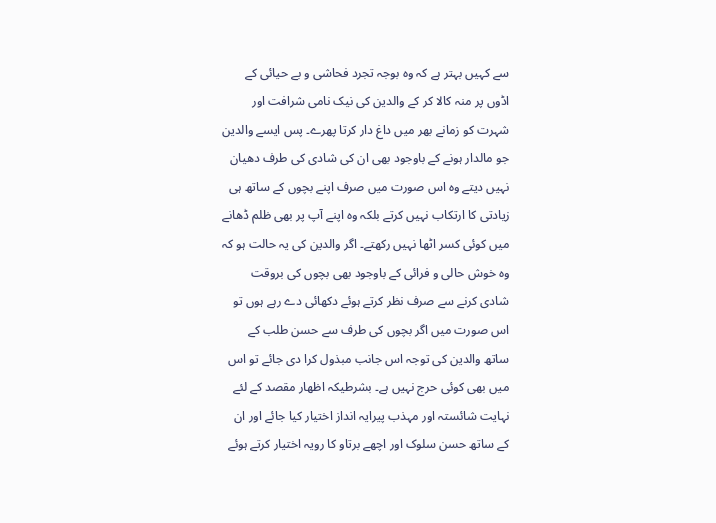سے کہیں بہتر ہے کہ وہ بوجہ تجرد فحاشی و بے حیائی کے اڈوں پر منہ کالا کر کے والدین کی نیک نامی شرافت اور شہرت کو زمانے بھر میں داغ دار کرتا پھرے۔ پس ایسے والدین جو مالدار ہونے کے باوجود بھی ان کی شادی کی طرف دھیان نہیں دیتے وہ اس صورت میں صرف اپنے بچوں کے ساتھ ہی زیادتی کا ارتکاب نہیں کرتے بلکہ وہ اپنے آپ پر بھی ظلم ڈھانے میں کوئی کسر اٹھا نہیں رکھتے۔ اگر والدین کی یہ حالت ہو کہ وہ خوش حالی و فرائی کے باوجود بھی بچوں کی بروقت شادی کرنے سے صرف نظر کرتے ہوئے دکھائی دے رہے ہوں تو اس صورت میں اگر بچوں کی طرف سے حسن طلب کے ساتھ والدین کی توجہ اس جانب مبذول کرا دی جائے تو اس میں بھی کوئی حرج نہیں ہے۔ بشرطیکہ اظهار مقصد کے لئے نہایت شائستہ اور مہذب پیرایہ انداز اختیار کیا جائے اور ان کے ساتھ حسن سلوک اور اچھے برتاو کا رویہ اختیار کرتے ہوئے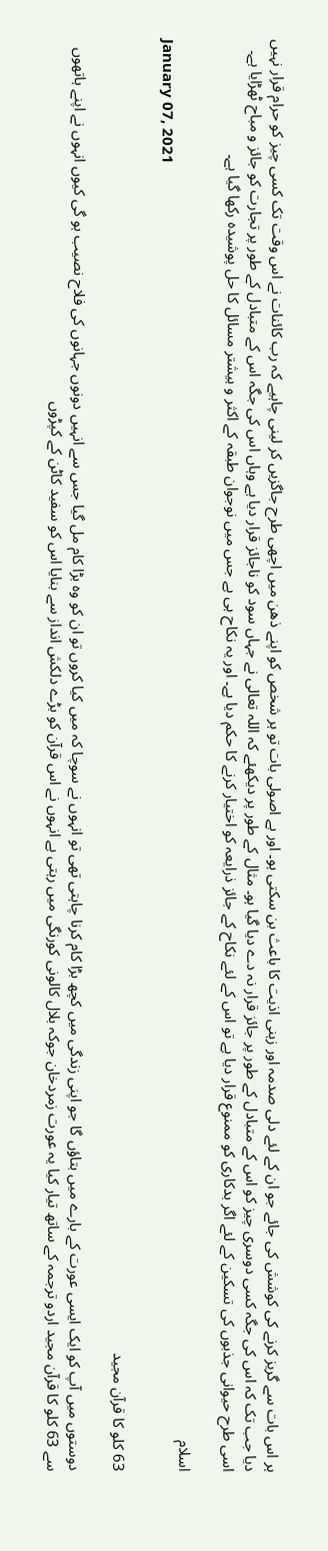ہر اس بات سے گریز کرنے کی کوشش کی جائے جو ان کے لئے دلی صدمہ اور زہنی اذیت کا باعث بن سکتی ہو۔ اور بے اصولی بات تو ہر شخص کو اپنے ذھن میں اچھی طرح جاگزیں کر لینی چاہیے کہ رب کائنات نے اس وقت تک کسی چیز کو حرام قرار نہیں دیا جب تک کہ اس کی جگہ کسی دوسری چیز کو اس کے متبادل کے طور پر جائز قرار نہ دے دیا گیا ہو۔ مثال کے طور پر دیکھئے کہ اللہ تعالی نے جہاں سود کو ناجائز قرار دیا ہے وہاں اس کی جگہ اس کے متبادل کے طور پر تجارت کو جائز و مباح ٹھڑایا ہے۔ اسی طرح حیوانی جذبوں کی تسکین کے لئے اگر بدکاری کو ممنوع قرار دیا ہے تو اس کے لئے نکاح کے جائز ذرایعہ کو اختیار کرنے کا حکم دیا ہے۔ اور یہ نکاح ہی ہے جس میں نوجوان طبقہ کے اکثر و بیشتر مسائل کا حل پوشیدہ رکھا گیا ہے۔

اسلام
January 07, 2021

63 کلو کا قرآن مجید

دوستوں میں آپ کو ایک ایسی عورت کے بارے میں بتاؤں گا جو اپنی زندگی میں کچھ بڑا کام کرنا چاہتی تھی تو انہوں نے سوچا کہ میں کیا کروں تو ان کو وہ بڑا کام مل گیا جس سے انہیں دونوں جہانوں کی فلاح نصیب ہو گی کیوں انہوں نے اپنے ہاتھوں سے 63 کلو کا قرآن مجید اردو ترجمہ کے ساتھ تیار کیا یہ عورت زمردخان جوکہ بلال کالونی کورنگی میں رہتی ہے انہوں نے اس قرآن کو بڑے دلکش انداز سے بنایا اس کو سفید کاٹن کے کپڑوں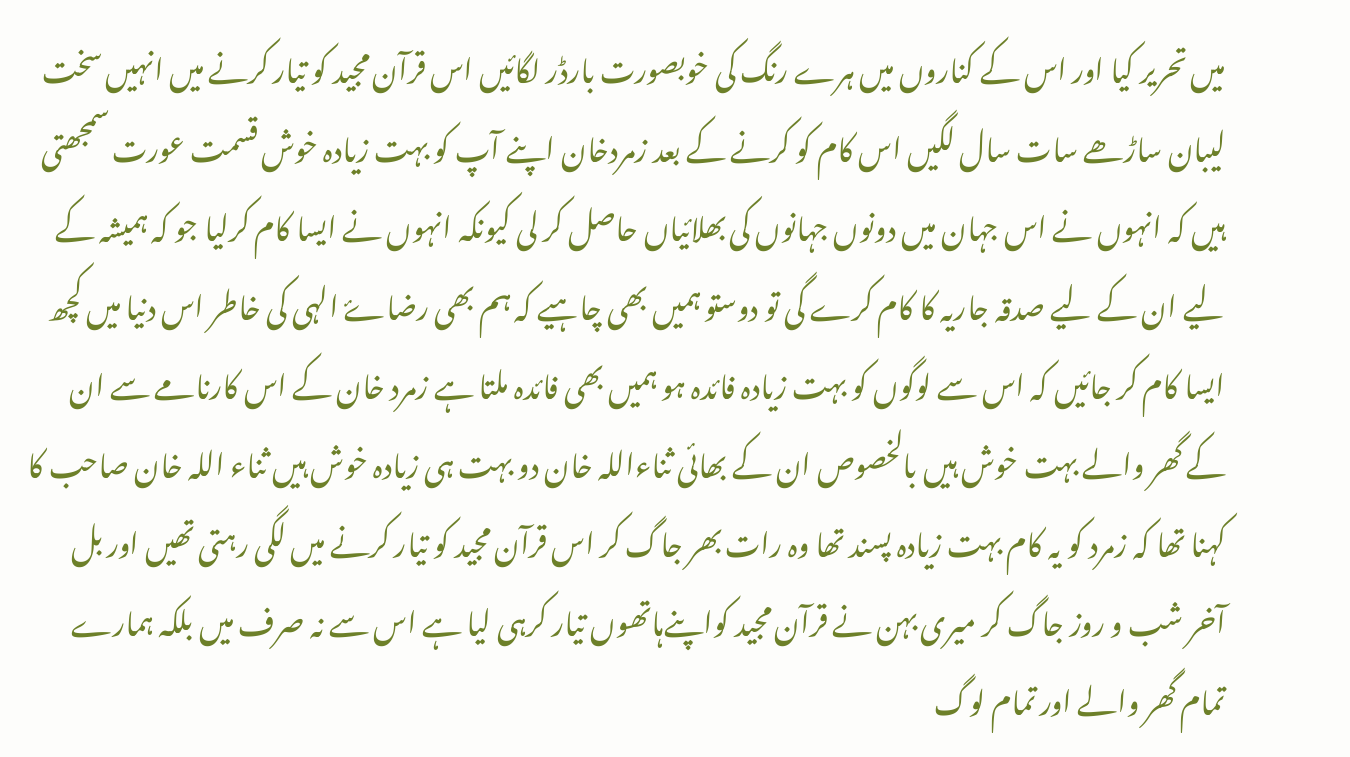میں تحریر کیا اور اس کے کناروں میں ہرے رنگ کی خوبصورت بارڈر لگائیں اس قرآن مجید کو تیار کرنے میں انہیں سخت لیبان ساڑھے سات سال لگیں اس کام کو کرنے کے بعد زمردخان اپنے آپ کو بہت زیادہ خوش قسمت عورت سمجھتی ہیں کہ انہوں نے اس جہان میں دونوں جہانوں کی بھلائیاں حاصل کر لی کیونکہ انہوں نے ایسا کام کرلیا جو کہ ہمیشہ کے لیے ان کے لیے صدقہ جاریہ کا کام کرے گی تو دوستو ہمیں بھی چاہیے کہ ہم بھی رضاۓ الہی کی خاطر اس دنیا میں کچھ ایسا کام کر جائیں کہ اس سے لوگوں کو بہت زیادہ فائدہ ہو ہمیں بھی فائدہ ملتا ہے زمرد خان کے اس کارنامے سے ان کے گھر والے بہت خوش ہیں بالخصوص ان کے بھائی ثناءاللہ خان دو بہت ہی زیادہ خوش ہیں ثناء اللہ خان صاحب کا کہنا تھا کہ زمرد کو یہ کام بہت زیادہ پسند تھا وہ رات بھر جاگ کر اس قرآن مجید کو تیار کرنے میں لگی رہتی تھیں اور بل آخر شب و روز جاگ کر میری بہن نے قرآن مجید کواپنےہاتھوں تیار کرہی لیا ہے اس سے نہ صرف میں بلکہ ہمارے تمام گھر والے اور تمام لوگ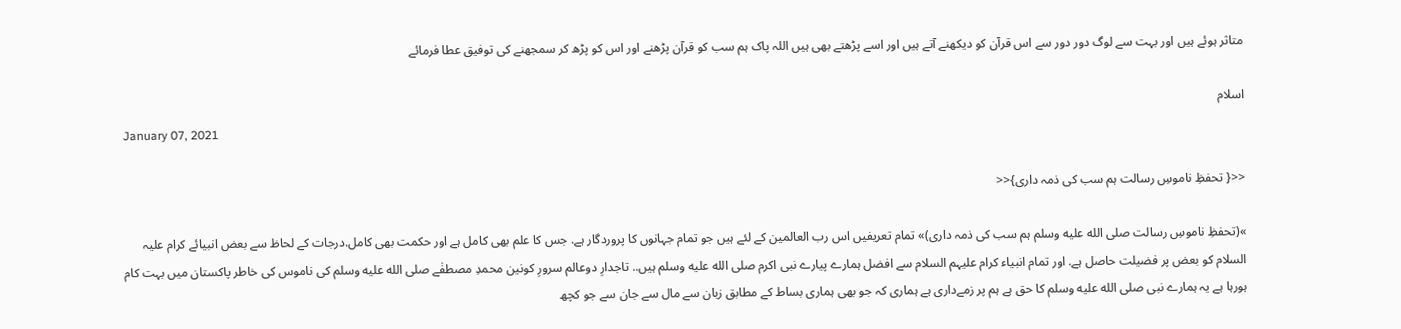متاثر ہوئے ہیں اور بہت سے لوگ دور دور سے اس قرآن کو دیکھنے آتے ہیں اور اسے پڑھتے بھی ہیں اللہ پاک ہم سب کو قرآن پڑھنے اور اس کو پڑھ کر سمجھنے کی توفیق عطا فرمائے

اسلام
January 07, 2021

<<{ تحفظِ ناموسِ رسالت ہم سب کی ذمہ داری}<<

»(تحفظِ ناموسِ رسالت صلى الله عليه وسلم ہم سب کی ذمہ داری)» تمام تعریفیں اس رب العالمین کے لئے ہیں جو تمام جہانوں کا پروردگار ہے. جس کا علم بھی کامل ہے اور حکمت بھی کامل.درجات کے لحاظ سے بعض انبیائے کرام علیہ السلام کو بعض پر فضیلت حاصل ہے. اور تمام انبیاء کرام علیہم السلام سے افضل ہمارے پیارے نبی اکرم صلى الله عليه وسلم ہیں.. تاجدارِ دوعالم سرورِ کونین محمدِ مصطفٰے صلى الله عليه وسلم کی ناموس کی خاطر پاکستان میں بہت کام ہورہا ہے یہ ہمارے نبی صلى الله عليه وسلم کا حق ہے ہم پر زمےداری ہے ہماری کہ جو بھی ہماری بساط کے مطابق زبان سے مال سے جان سے جو کچھ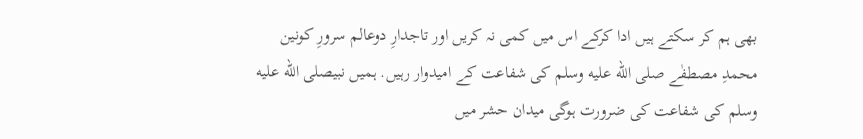بھی ہم کر سکتے ہیں ادا کرکے اس میں کمی نہ کریں اور تاجدارِ دوعالم سرورِ کونین محمدِ مصطفٰے صلى الله عليه وسلم کی شفاعت کے امیدوار رہیں. ہمیں نبیصلى الله عليه وسلم کی شفاعت کی ضرورت ہوگی میدان حشر میں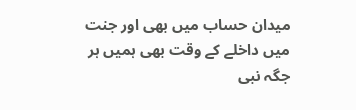میدان حساب میں بھی اور جنت میں داخلے کے وقت بھی ہمیں ہر جگہ نبی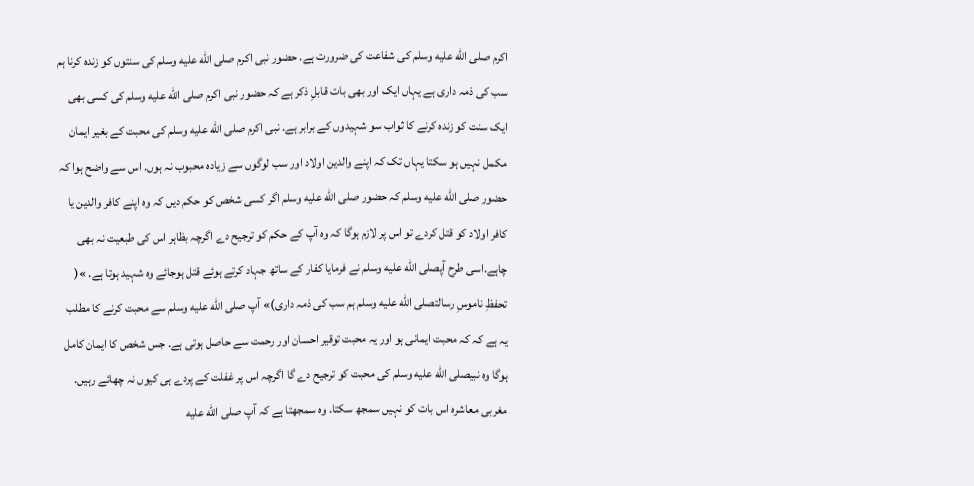اکرم صلى الله عليه وسلم کی شفاعت کی ضرورت ہے. حضور نبی اکرم صلى الله عليه وسلم کی سنتوں کو زندہ کرنا ہم سب کی ذمہ داری ہے یہاں ایک اور بھی بات قابلِ ذکر ہے کہ حضور نبی اکرم صلى الله عليه وسلم کی کسی بھی ایک سنت کو زندہ کرنے کا ثواب سو شہیدوں کے برابر ہے. نبی اکرم صلى الله عليه وسلم کی محبت کے بغیر ایمان مکمل نہیں ہو سکتا یہاں تک کہ اپنے والدین اولاد اور سب لوگوں سے زیادہ محبوب نہ ہوں. اس سے واضح ہوا کہ حضور صلى الله عليه وسلم کہ حضور صلى الله عليه وسلم اگر کسی شخص کو حکم دیں کہ وہ اپنے کافر والدین یا کافر اولاد کو قتل کردے تو اس پر لازم ہوگا کہ وہ آپ کے حکم کو ترجیح دے اگرچہ بظاہر اس کی طبعیت نہ بھی چاہے.اسی طرح آپصلى الله عليه وسلم نے فرمایا کفار کے ساتھ جہاد کرتے ہوئے قتل ہوجائے وہ شہید ہوتا ہے. »( تحفظِ ناموسِ رسالتصلى الله عليه وسلم ہم سب کی ذمہ داری)» آپ صلى الله عليه وسلم سے محبت کرنے کا مطلب یہ ہے کہ کہ محبت ایمانی ہو اور یہ محبت توقیر احسان اور رحمت سے حاصل ہوتی ہے. جس شخص کا ایمان کامل ہوگا وہ نبیصلى الله عليه وسلم کی محبت کو ترجیح دے گا اگرچہ اس پر غفلت کے پردے ہی کیوں نہ چھائے رہیں. مغربی معاشرہ اس بات کو نہیں سمجھ سکتا. وہ سمجھتا ہے کہ آپ صلى الله عليه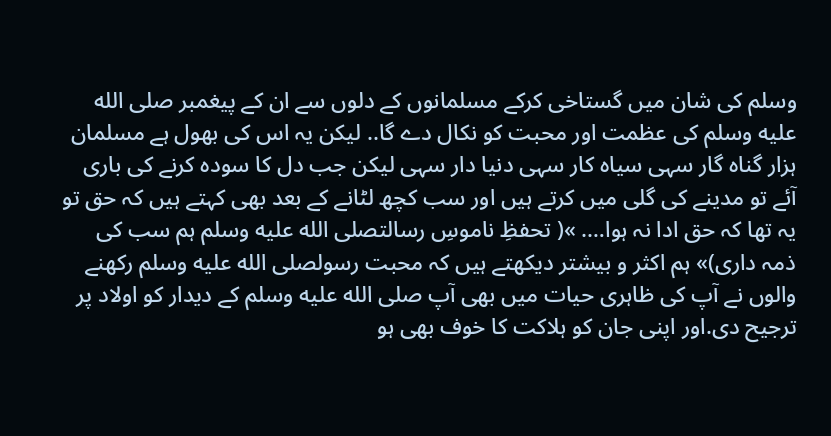وسلم کی شان میں گستاخی کرکے مسلمانوں کے دلوں سے ان کے پیغمبر صلى الله عليه وسلم کی عظمت اور محبت کو نکال دے گا.. لیکن یہ اس کی بھول ہے مسلمان ہزار گناہ گار سہی سیاہ کار سہی دنیا دار سہی لیکن جب دل کا سودہ کرنے کی باری آئے تو مدینے کی گلی میں کرتے ہیں اور سب کچھ لٹانے کے بعد بھی کہتے ہیں کہ حق تو یہ تھا کہ حق ادا نہ ہوا…. »( تحفظِ ناموسِ رسالتصلى الله عليه وسلم ہم سب کی ذمہ داری)» ہم اکثر و بیشتر دیکھتے ہیں کہ محبت رسولصلى الله عليه وسلم رکھنے والوں نے آپ کی ظاہری حیات میں بھی آپ صلى الله عليه وسلم کے دیدار کو اولاد پر ترجیح دی.اور اپنی جان کو ہلاکت کا خوف بھی ہو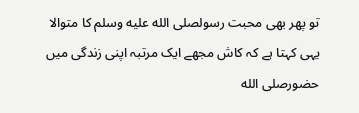تو پھر بھی محبت رسولصلى الله عليه وسلم کا متوالا یہی کہتا ہے کہ کاش مجھے ایک مرتبہ اپنی زندگی میں حضورصلى الله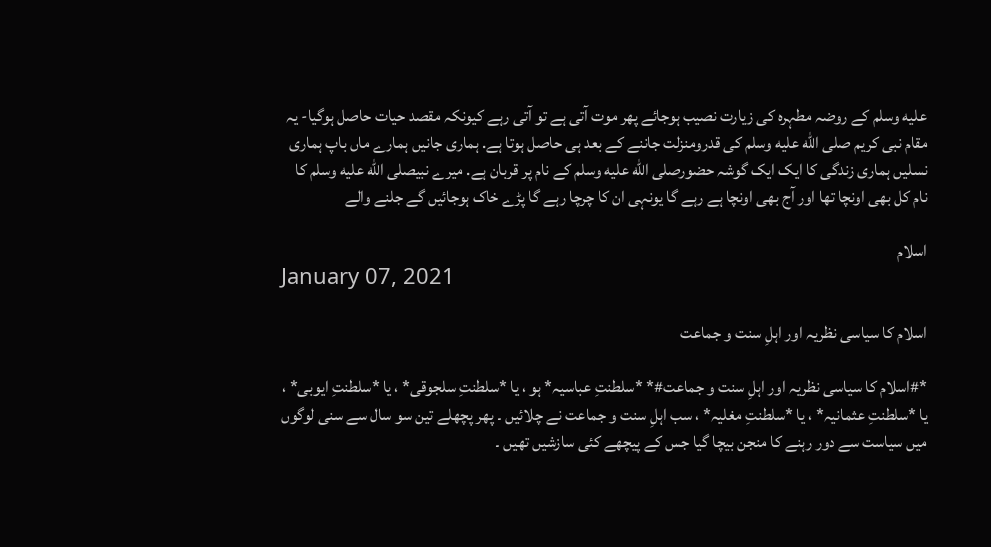عليه وسلم کے روضہ مطہرہ کی زیارت نصیب ہوجائے پھر موت آتی ہے تو آتی رہے کیونکہ مقصد حیات حاصل ہوگیا- یہ مقام نبی کریم صلى الله عليه وسلم کی قدرومنزلت جاننے کے بعد ہی حاصل ہوتا ہے. ہماری جانیں ہمارے ماں باپ ہماری نسلیں ہماری زندگی کا ایک ایک گوشہ حضورصلى الله عليه وسلم کے نام پر قربان ہے. میرے نبیصلى الله عليه وسلم کا نام کل بھی اونچا تھا اور آج بھی اونچا ہے رہے گا یونہی ان کا چرچا رہے گا پڑے خاک ہوجائیں گے جلنے والے

اسلام
January 07, 2021

اسلام کا سیاسی نظریہ اور اہلِ سنت و جماعت

*#اسلام کا سیاسی نظریہ اور اہلِ سنت و جماعت#* *سلطنتِ عباسیہ* ہو ، یا *سلطنتِ سلجوقی* ، یا *سلطنتِ ایوبی* ، یا *سلطنتِ عثمانیہ* ، یا *سلطنتِ مغلیہ* ، سب اہلِ سنت و جماعت نے چلائیں ۔ پھر پچھلے تین سو سال سے سنی لوگوں میں سیاست سے دور رہنے کا منجن بیچا گیا جس کے پیچھے کئی سازشیں تھیں ۔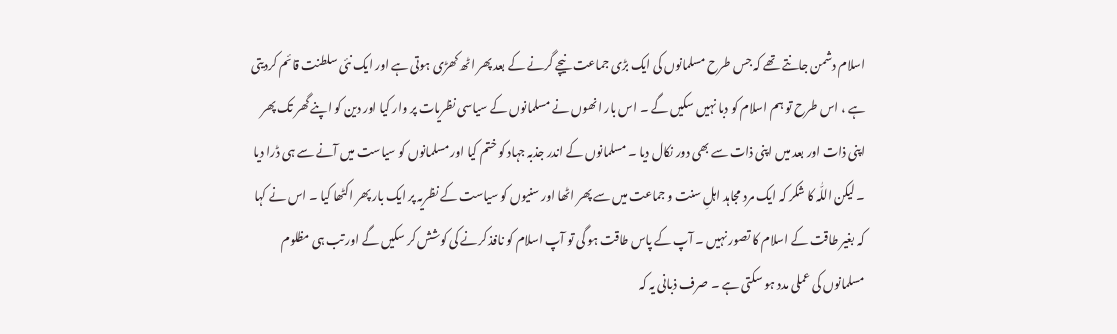اسلام دشمن جانتے تھے کہ جس طرح مسلمانوں کی ایک بڑی جماعت نیچے گرنے کے بعد پھر اٹھ کھڑی ہوتی ہے اور ایک نئی سلطنت قائم کردیتی ہے ، اس طرح تو ہم اسلام کو دبا نہیں سکیں گے ۔ اس بار انھوں نے مسلمانوں کے سیاسی نظریات پر وار کیا اور دین کو اپنے گھر تک پھر اپنی ذات اور بعد میں اپنی ذات سے بھی دور نکال دیا ۔ مسلمانوں کے اندر جذبہ جہاد کو ختم کیا اور مسلمانوں کو سیاست میں آنے سے ہی ڈرا دیا ۔ لیکن اللّٰہ کا شکر کہ ایک مرد مجاہد اہلِ سنت و جماعت میں سے پھر اٹھا اور سنیوں کو سیاست کے نظریہ پر ایک بار پھر اکٹھا کیا ۔ اس نے کہا کہ بغیر طاقت کے اسلام کا تصور نہیں ۔ آپ کے پاس طاقت ہو گی تو آپ اسلام کو نافذ کرنے کی کوشش کر سکیں گے اور تب ہی مظلوم مسلمانوں کی عملی مدد ہو سکتی ہے ۔ صرف ذبانی یہ کہ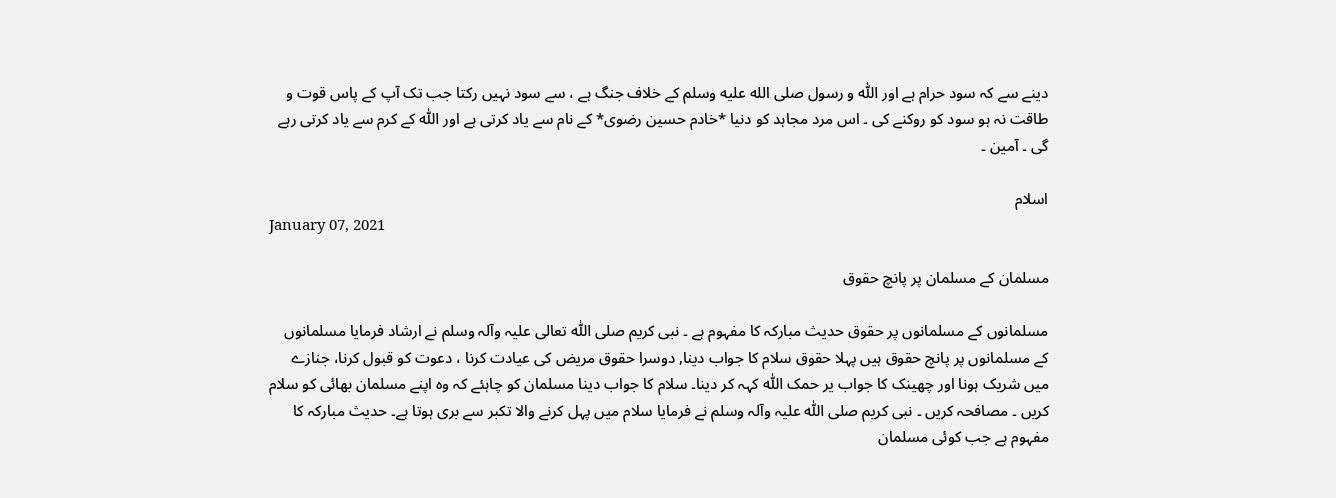دینے سے کہ سود حرام ہے اور اللّٰہ و رسول صلى الله عليه وسلم کے خلاف جنگ ہے ، سے سود نہیں رکتا جب تک آپ کے پاس قوت و طاقت نہ ہو سود کو روکنے کی ۔ اس مرد مجاہد کو دنیا *خادم حسین رضوی* کے نام سے یاد کرتی ہے اور اللّٰہ کے کرم سے یاد کرتی رہے گی ۔ آمین ۔

اسلام
January 07, 2021

مسلمان کے مسلمان پر پانچ حقوق

مسلمانوں کے مسلمانوں پر حقوق حدیث مبارکہ کا مفہوم ہے ۔ نبی کریم صلی اللّٰہ تعالی علیہ وآلہ وسلم نے ارشاد فرمایا مسلمانوں کے مسلمانوں پر پانچ حقوق ہیں پہلا حقوق سلام کا جواب دینا, دوسرا حقوق مریض کی عیادت کرنا ، دعوت کو قبول کرنا، جنازے میں شریک ہونا اور چھینک کا جواب یر حمک اللّٰہ کہہ کر دینا۔ سلام کا جواب دینا مسلمان کو چاہئے کہ وہ اپنے مسلمان بھائی کو سلام کریں ۔ مصافحہ کریں ۔ نبی کریم صلی اللّٰہ علیہ وآلہ وسلم نے فرمایا سلام میں پہل کرنے والا تکبر سے بری ہوتا ہے۔ حدیث مبارکہ کا مفہوم ہے جب کوئی مسلمان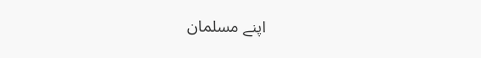اپنے مسلمان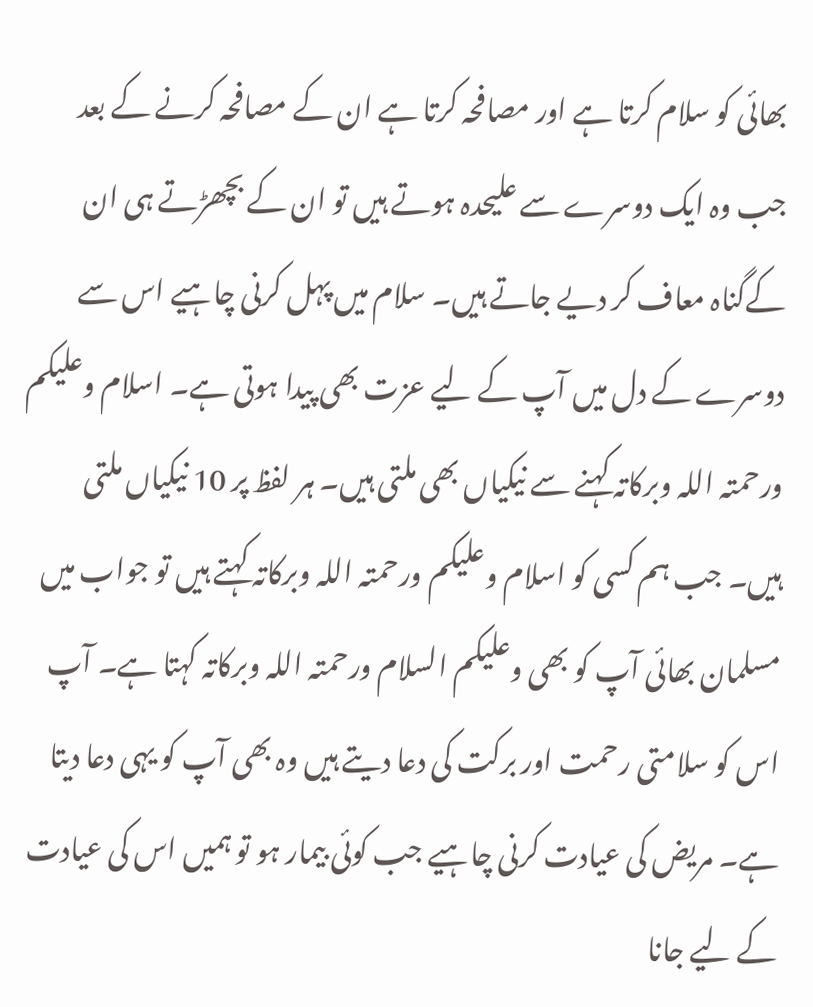بھائی کو سلام کرتا ہے اور مصافحہ کرتا ہے ان کے مصافحہ کرنے کے بعد جب وہ ایک دوسرے سے علیحدہ ہوتے ہیں تو ان کے بچھڑتے ہی ان کےگناہ معاف کر دیے جاتے ہیں۔ سلام میں پہل کرنی چاہیے اس سے دوسرے کے دل میں آپ کے لیے عزت بھی پیدا ہوتی ہے۔ اسلام وعلیکم ورحمتہ اللہ وبرکاتہ کہنے سے نیکیاں بھی ملتی ہیں۔ ہر لفظ پر 10 نیکیاں ملتی ہیں۔ جب ہم کسی کو اسلام وعلیکم ورحمتہ اللہ وبرکاتہ کہتے ہیں تو جواب میں مسلمان بھائی آپ کو بھی وعلیکم السلام ورحمتہ اللہ وبرکاتہ کہتا ہے۔ آپ اس کو سلامتی رحمت اور برکت کی دعا دیتے ہیں وہ بھی آپ کو یہی دعا دیتا ہے۔ مریض کی عیادت کرنی چاہیے جب کوئی بیمار ہو تو ہمیں اس کی عیادت کے لیے جانا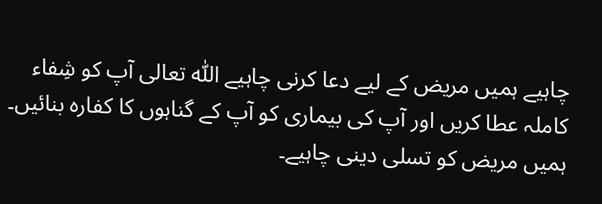چاہیے ہمیں مریض کے لیے دعا کرنی چاہیے اللّٰہ تعالی آپ کو شِفاء کاملہ عطا کریں اور آپ کی بیماری کو آپ کے گناہوں کا کفارہ بنائیں۔ ہمیں مریض کو تسلی دینی چاہیے۔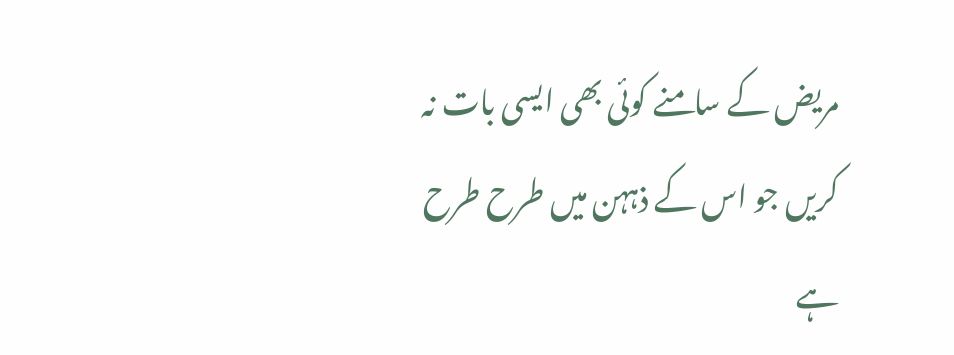مریض کے سامنے کوئی بھی ایسی بات نہ کریں جو اس کے ذہہن میں طرح طرح ہے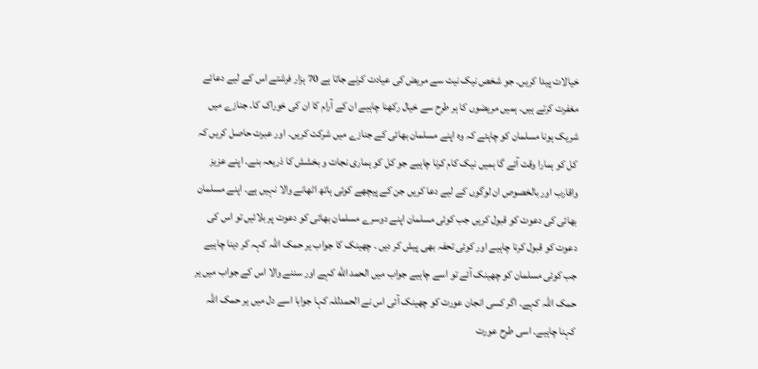خیالات پیدا کریں۔ جو شخص نیک نیت سے مریض کی عیادت کرنے جاتا ہے 70 ہزار فرشتے اس کے لیے دعائے مغفرت کرتے ہیں۔ ہمیں مریضوں کا ہر طرح سے خیال رکھنا چاہیے ان کے آرام کا ان کی خوراک کا۔ جنازے میں شریک ہونا مسلمان کو چاہئے کہ وہ اپنے مسلمان بھائی کے جنازے میں شرکت کریں۔ اور عبرت حاصل کریں کہ کل کو ہمارا وقت آئے گا ہمیں نیک کام کرنا چاہیے جو کل کو ہماری نجات و بخشش کا ذریعہ بنے۔ اپنے عزیز واقارب اور بالخصوص ان لوگوں کے لیے دعا کریں جن کے پیچھے کوئی ہاتھ اٹھانے والا نہیں ہے۔ اپنے مسلمان بھائی کی دعوت کو قبول کریں جب کوئی مسلمان اپنے دوسرے مسلمان بھائی کو دعوت پر بلائیں تو اس کی دعوت کو قبول کرنا چاہیے اور کوئی تحفہ بھی پیش کر دیں ۔ چھینک کا جواب یر حمک اللّٰہ کہہ کر دینا چاہیے جب کوئی مسلمان کو چھینک آئے تو اسے چاہیے جواب میں الحمد اللّٰه کہے اور سننے والا اس کے جواب میں یر حمک اللّٰہ کہے۔ اگر کسی انجان عورت کو چھینک آئی اس نے الحمدللہ کہا جوابا اسے دل میں یر حمک اللّٰہ کہنا چاہیے۔ اسی طرح عورت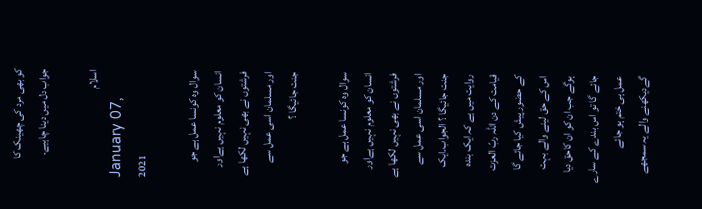کو بھی مرد کی چھینک کا جواب دل میں دینا چاہیے۔

اسلام
January 07, 2021

سوال وہ کونسا عمل ہے جو انسان کو معلوم نہیں ہےاور فرشتوں نے بھی نہیں لکھا ہے اور مسلمان اسی عمل سے جنت جائیگا ؟

سوال وہ کونسا عمل ہے جو انسان کو معلوم نہیں ہےاور فرشتوں نے بھی نہیں لکھا ہے اور مسلمان اسی عمل سے جنت جائیگا ؟ الجواب۔ایک روایت میں ہے کہ ایک بندہ قیامت کے دن اللہ ربّ العزت کے حضور پیش کیا جائے گا اس کے حق لینے والے بہت ہوگے جب ان کو ان کاحق دیا جائے گا تو اس بندے کے سارے عمل ہی ختم ہو جائے گےدیکھنے والے یہ سمجھے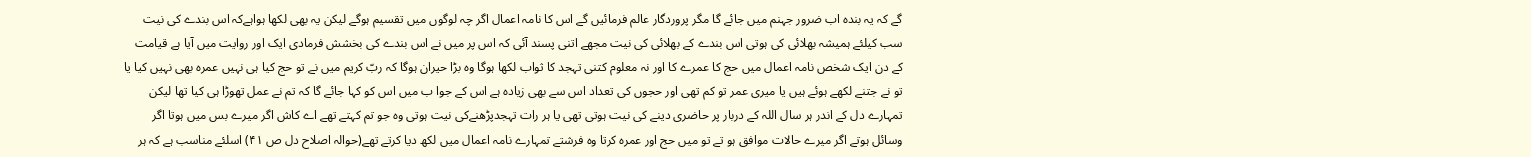گے کہ یہ بندہ اب ضرور جہنم میں جائے گا مگر پروردگار عالم فرمائیں گے اس کا نامہ اعمال اگر چہ لوگوں میں تقسیم ہوگے لیکن یہ بھی لکھا ہواہےکہ اس بندے کی نیت سب کیلئے ہمیشہ بھلائی کی ہوتی اس بندے کے بھلائی کی نیت مجھے اتنی پسند آئی کہ اس پر میں نے اس بندے کی بخشش فرمادی ایک اور روایت میں آیا ہے قیامت کے دن ایک شخص نامہ اعمال میں حج کا عمرے کا اور نہ معلوم کتنی تہجد کا ثواب لکھا ہوگا وہ بڑا حیران ہوگا کہ ربّ کریم میں نے تو حج کیا ہی نہیں عمرہ بھی نہیں کیا یا تو نے جتنے لکھے ہوئے ہیں یا میری عمر تو کم تھی اور حجوں کی تعداد اس سے بھی زیادہ ہے اس کے جوا ب میں اس کو کہا جائے گا کہ تم نے عمل تھوڑا ہی کیا تھا لیکن تمہارے دل کے اندر ہر سال اللہ کے دربار پر حاضری دینے کی نیت ہوتی تھی یا ہر رات تہجدپڑھنےکی نیت ہوتی وہ جو تم کہتے تھے اے کاش اگر میرے بس میں ہوتا اگر وسائل ہوتے اگر میرے حالات موافق ہو تے تو میں حج اور عمرہ کرتا وہ فرشتے تمہارے نامہ اعمال میں لکھ دیا کرتے تھے(حوالہ اصلاح دل ص ۴۱) اسلئے مناسب ہے کہ ہر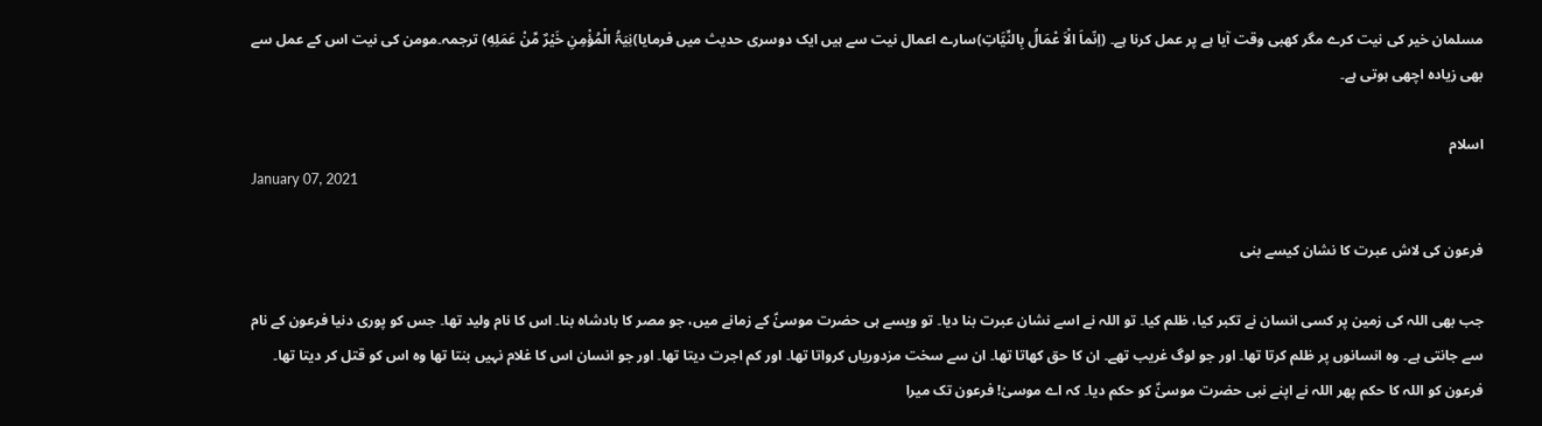مسلمان خیر کی نیت کرے مگر کھبی وقت آیا ہے پر عمل کرنا ہے۔ (اِنّماَ الْاَ عْمَالُ بِالنِّيَّاتِ)سارے اعمال نیت سے ہیں ایک دوسری حدیث میں فرمایا)نِيَۃُ الْمُؤْمِنِ خَيْرٌ مِّنْ عَمَلِهِ) ترجمہ۔مومن کی نیت اس کے عمل سے بھی زیادہ اچھی ہوتی ہے۔

اسلام
January 07, 2021

فرعون کی لاش عبرت کا نشان کیسے بنی

جب بھی اللہ کی زمین پر کسی انسان نے تکبر کیا، ظلم کیا۔ تو اللہ نے اسے نشان عبرت بنا دیا۔ تو ویسے ہی حضرت موسیٰؑ کے زمانے میں، جو مصر کا بادشاہ بنا۔ اس کا نام ولید تھا۔ جس کو پوری دنیا فرعون کے نام سے جانتی ہے۔ وہ انسانوں پر ظلم کرتا تھا۔ اور جو لوگ غریب تھے۔ ان کا حق کھاتا تھا۔ ان سے سخت مزدوریاں کرواتا تھا۔ اور کم اجرت دیتا تھا۔ اور جو انسان اس کا غلام نہیں بنتا تھا وہ اس کو قتل کر دیتا تھا۔ فرعون کو اللہ کا حکم پھر اللہ نے اپنے نبی حضرت موسیٰؑ کو حکم دیا۔ کہ اے موسیٰ! فرعون تک میرا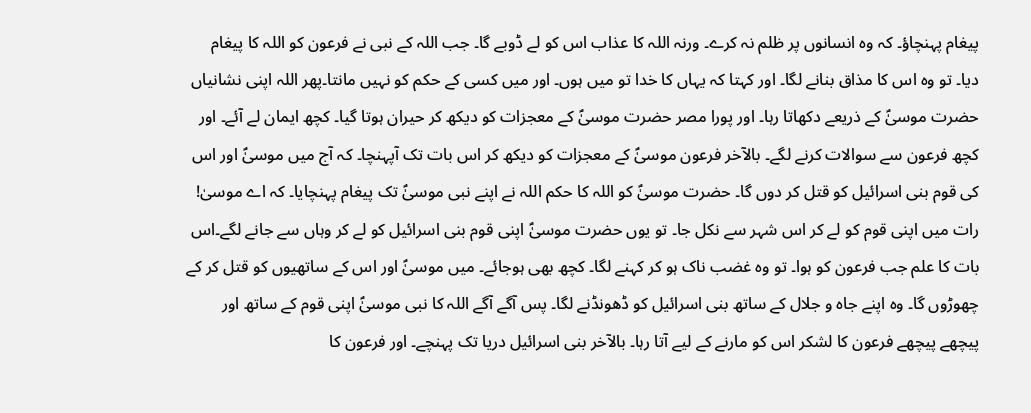پیغام پہنچاؤ۔ کہ وہ انسانوں پر ظلم نہ کرے۔ ورنہ اللہ کا عذاب اس کو لے ڈوبے گا۔ جب اللہ کے نبی نے فرعون کو اللہ کا پیغام دیا۔ تو وہ اس کا مذاق بنانے لگا۔ اور کہتا کہ یہاں کا خدا تو میں ہوں۔ اور میں کسی کے حکم کو نہیں مانتا۔پھر اللہ اپنی نشانیاں حضرت موسیٰؑ کے ذریعے دکھاتا رہا۔ اور پورا مصر حضرت موسیٰؑ کے معجزات کو دیکھ کر حیران ہوتا گیا۔ کچھ ایمان لے آئے۔ اور کچھ فرعون سے سوالات کرنے لگے۔ بالآخر فرعون موسیٰؑ کے معجزات کو دیکھ کر اس بات تک آپہنچا۔ کہ آج میں موسیٰؑ اور اس کی قوم بنی اسرائیل کو قتل کر دوں گا۔ حضرت موسیٰؑ کو اللہ کا حکم اللہ نے اپنے نبی موسیٰؑ تک پیغام پہنچایا۔ کہ اے موسیٰ! رات میں اپنی قوم کو لے کر اس شہر سے نکل جا۔ تو یوں حضرت موسیٰؑ اپنی قوم بنی اسرائیل کو لے کر وہاں سے جانے لگے۔اس بات کا علم جب فرعون کو ہوا۔ تو وہ غضب ناک ہو کر کہنے لگا۔ کچھ بھی ہوجائے۔ میں موسیٰؑ اور اس کے ساتھیوں کو قتل کر کے چھوڑوں گا۔ وہ اپنے جاہ و جلال کے ساتھ بنی اسرائیل کو ڈھونڈنے لگا۔ پس آگے آگے اللہ کا نبی موسیٰؑ اپنی قوم کے ساتھ اور پیچھے پیچھے فرعون کا لشکر اس کو مارنے کے لیے آتا رہا۔ بالآخر بنی اسرائیل دریا تک پہنچے۔ اور فرعون کا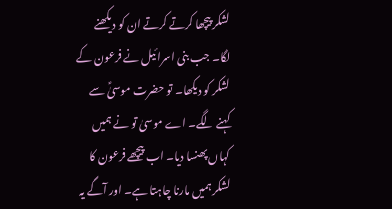لشکر پیچھا کرتے کرتے ان کو دیکھنے لگا۔ جب بنی اسرائیل نے فرعون کے لشکر کو دیکھا۔ تو حضرت موسیٰؑ سے کہنے لگے۔ اے موسیٰ تو نے ہمیں کہاں پھنسا دیا۔ اب پیچھے فرعون کا لشکر ہمیں مارنا چاہتا ہے۔ اور آگے یہ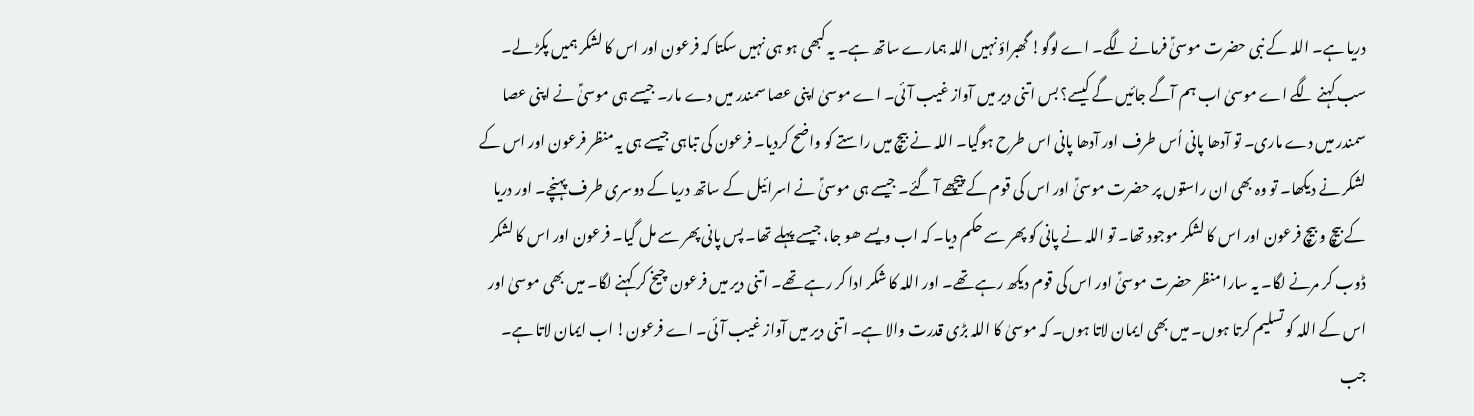دریا ہے۔ اللہ کے نبی حضرت موسیٰؑ فرمانے لگے۔ اے لوگو! گھبراؤ نہیں اللہ ہمارے ساتھ ہے۔ یہ کبھی ہو ہی نہیں سکتا کہ فرعون اور اس کا لشکر ہمیں پکڑ لے۔ سب کہنے لگے اے موسیٰ اب ہم آگے جائیں گے کیسے؟ بس اتنی دیر میں آواز غیب آئی۔ اے موسیٰ اپنی عصا سمندر میں دے مار۔ جیسے ہی موسیٰؑ نے اپنی عصا سمندر میں دے ماری۔ تو آدھا پانی اُس طرف اور آدھا پانی اس طرح ہوگیا۔ اللہ نے بیچ میں راستے کو واضح کردیا۔ فرعون کی تباہی جیسے ہی یہ منظر فرعون اور اس کے لشکر نے دیکھا۔ تو وہ بھی ان راستوں پر حضرت موسیٰؑ اور اس کی قوم کے پیچھے آ گئے۔ جیسے ہی موسیٰؑ نے اسرائیل کے ساتھ دریا کے دوسری طرف پہنچے۔ اور دریا کے بیچ و بیچ فرعون اور اس کا لشکر موجود تھا۔ تو اللہ نے پانی کو پھر سے حکم دیا۔ کہ اب ویسے ھو جا، جیسے پہلے تھا۔ پس پانی پھر سے مل گیا۔ فرعون اور اس کا لشکر ڈوب کر مرنے لگا۔ یہ سارا منظر حضرت موسیٰؑ اور اس کی قوم دیکھ رہے تھے۔ اور اللہ کا شکر ادا کر رہے تھے۔ اتنی دیر میں فرعون چیخ کر کہنے لگا۔ میں بھی موسیٰ اور اس کے اللہ کو تسلیم کرتا ہوں۔ میں بھی ایمان لاتا ہوں۔ کہ موسیٰ کا اللہ بڑی قدرت والا ہے۔ اتنی دیر میں آواز غیب آئی۔ اے فرعون! اب ایمان لاتا ہے۔ جب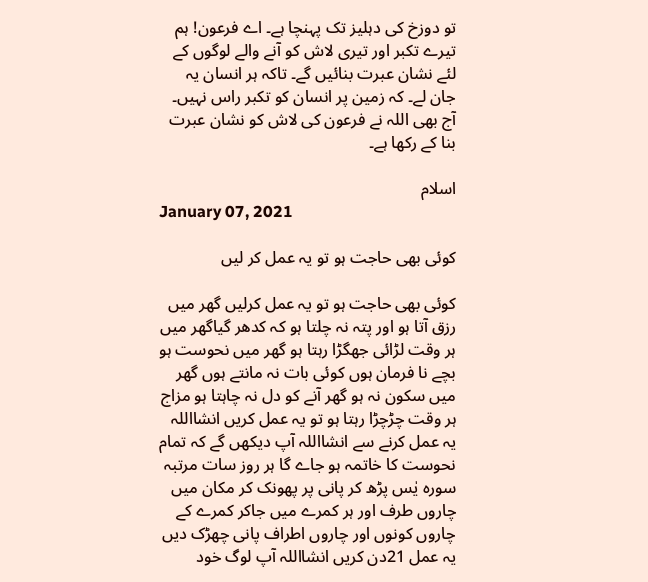تو دوزخ کی دہلیز تک پہنچا ہے۔ اے فرعون! ہم تیرے تکبر اور تیری لاش کو آنے والے لوگوں کے لئے نشان عبرت بنائیں گے۔ تاکہ ہر انسان یہ جان لے۔ کہ زمین پر انسان کو تکبر راس نہیں۔ آج بھی اللہ نے فرعون کی لاش کو نشان عبرت بنا کے رکھا ہے۔

اسلام
January 07, 2021

کوئی بھی حاجت ہو تو یہ عمل کر لیں

کوئی بھی حاجت ہو تو یہ عمل کرلیں گھر میں رزق آتا ہو اور پتہ نہ چلتا ہو کہ کدھر گیاگھر میں ہر وقت لڑائی جھگڑا رہتا ہو گھر میں نحوست ہو بچے نا فرمان ہوں کوئی بات نہ مانتے ہوں گھر میں سکون نہ ہو گھر آنے کو دل نہ چاہتا ہو مزاج ہر وقت چڑچڑا رہتا ہو تو یہ عمل کریں انشااللہ یہ عمل کرنے سے انشااللہ آپ دیکھں گے کہ تمام نحوست کا خاتمہ ہو جاے گا ہر روز سات مرتبہ سورہ یٰس پڑھ کر پانی پر پھونک کر مکان میں چاروں طرف اور ہر کمرے میں جاکر کمرے کے چاروں کونوں اور چاروں اطراف پانی چھڑک دیں یہ عمل 21دن کریں انشااللہ آپ لوگ خود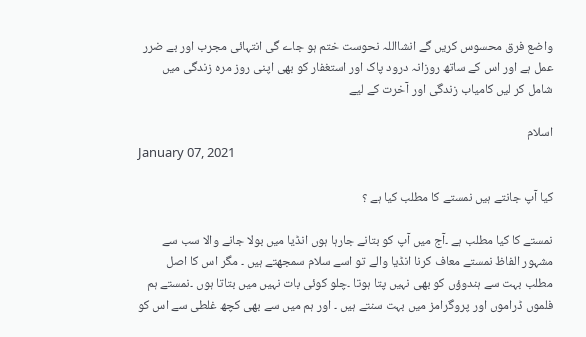واضع فرق محسوس کریں گے انشااللہ نحوست ختم ہو جاے گی انتہائی مجرب اور بے ضرر عمل ہے اور اس کے ساتھ روزانہ درود پاک اور استغفار کو بھی اپنی روز مرہ زندگی میں شامل کر لیں کامیاب زندگی اور آخرت کے لیے

اسلام
January 07, 2021

کیا آپ جانتے ہیں نمستے کا مطلب کیا ہے ؟

نمستے کا کیا مطلب ہے ۔آج میں آپ کو بتانے جارہا ہوں انڈیا میں بولا جانے والا سب سے مشہور الفاظ نمستے معاف کرنا انڈیا والے تو اسے سلام سمجھتے ہیں ۔ مگر اس کا اصل مطلب بہت سے ہندوؤں کو بھی نہیں پتا ہوتا ۔چلو کوئی بات نہیں میں بتاتا ہوں ۔نمستے ہم فلموں ڈراموں اور پروگرامز میں بہت سنتے ہیں ۔ اور ہم میں سے بھی کچھ غلطی سے اس کو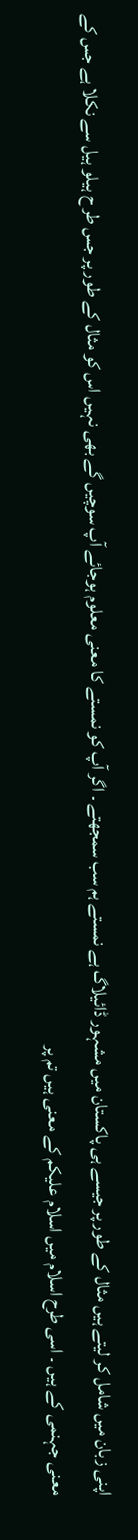اپنی زبان میں شامل کر لیتے ہیں مثال کے طور پر جیسے ہی پاکستان میں مشہور ڈائیلاگ ہے نمستے ہم سب سمجھتے ۔ اگر آپ کو نمستے کا معنی معلوم ہوجائے آپ سوچیں گے بھی نہیں اس کو مثال کے طور پر جس طر ح ہیلو ہیل سے نکلا ہے جس کے معنی جہنمی کے ہیں ۔ اسی طرح اسلام میں اسلام علیکم کے معنی ہیں تم پر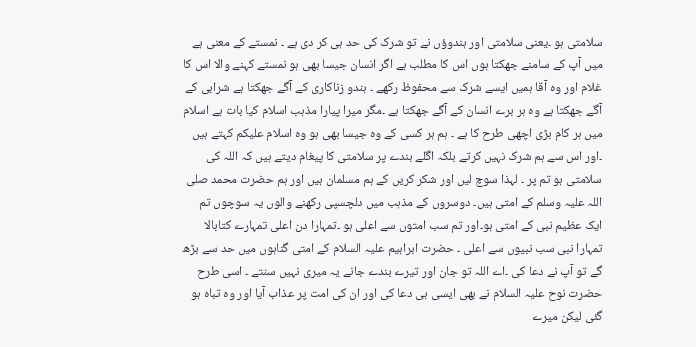سلامتی ہو ۔یعنی سلامتی اور ہندوؤں نے تو شرک کی حد ہی کر دی ہے ۔ نمستے کے معنی ہے میں آپ کے سامنے جھکتا ہوں اس کا مطلب ہے اگر انسان جیسا بھی ہو نمستے کہنے والا اس کا غلام اور وه آقا ہمیں ایسے شرک سے محفوظ رکھے ۔ ہندو زناکاری کے آگے جھکتا ہے شرابی کے آگے جهكتا ہے وہ ہر برے انسان کے آگے جھکتا ہے ۔مگر میرا پیارا مذہب اسلام کیا بات ہے اسلام میں ہر کام بڑی اچھی طرح کا ہے ۔ ہم ہر کسی کے وہ جیسا بھی ہو وہ اسلام علیکم کہتے ہیں ۔اور اس سے ہم شرک نہیں کرتے بلکہ اگلے بندے پر سلامتی کا پیغام دیتے ہیں کہ اللہ کی سلامتی ہو تم پر ۔ لہذا سوچ لیں اور شکر کریں کے ہم مسلمان ہیں اور ہم حضرت محمد صلی اللہ علیہ وسلم کے امتی ہیں۔ دوسروں کے مذہب میں دلچسپی رکھنے والوں یہ سوچوں تم ایک عظیم نبی کے امتی ہو۔اور تم سب امتوں سے اعلی ہو ۔تمہارا دن اعلی تمہارے کتابالا تمہارا نبی سب نبیوں سے اعلی ۔ حضرت ابراہیم علیہ السلام کے امتی گناہوں میں حد سے بڑھ گے تو آپ نے دعا کی ۔اے اللہ تو جان اور تیرے بندے جانے یہ میری نہیں سنتے ۔ اسی طرح حضرت نوح علیہ السلام نے بھی ایسی ہی دعا کی اور ان کی امت پر عذاب آیا اور وہ تباہ ہو گئی لیکن میرے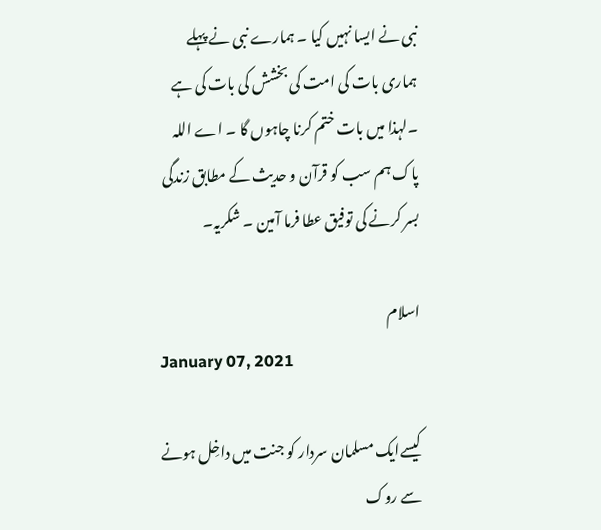نبی نے ایسا نہیں کیا ۔ ہمارے نبی نے پہلے ہماری بات کی امت کی بخشش کی بات کی ہے ۔لہذا میں بات ختم کرنا چاہوں گا ۔ اے اللہ پاک ہم سب کو قرآن و حدیث کے مطابق زندگی بسر کرنے کی توفیق عطا فرما آمین ۔ شکریہ۔

اسلام
January 07, 2021

کیسےایک مسلمان سردار کو جنت میں داخِل ہونے سے روک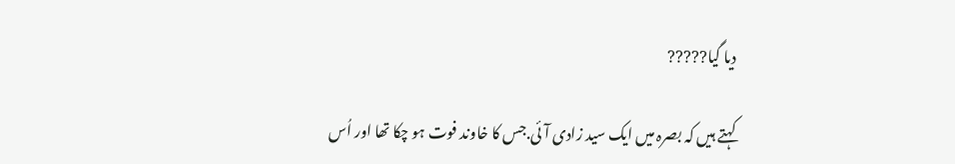دیا گیا?????

کہتے ہیں کہ بصرہ میں ایک سید زادی آئی.جس کا خاوند فوت ہو چکا تھا اور اُس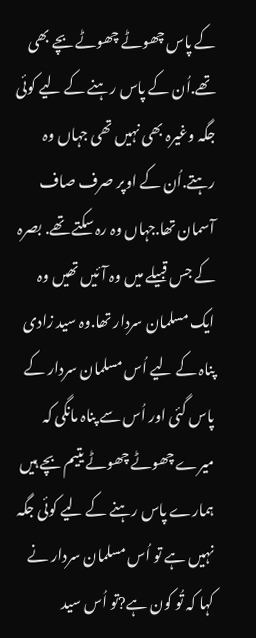کے پاس چھوٹے چھوٹے بچے بھی تھے.اُن کے پاس رہنے کے لیے کوئی جگہ وغیرہ بھی نہیں تھی جہاں وہ رہتے.اُن کے اوپر صرف صاف آسمان تھا.جہاں وہ رہ سکتے تھے. بصرہ کے جس قبیلے میں وہ آئیں تھیں وہ ایک مسلمان سردار تھا.وہ سید زادی پناہ کے لیے اُس مسلمان سردار کے پاس گئی اور اُس سے پناہ مانگی کہ میرے چھوٹے چھوٹے یتیم بچے ہیں ہمارے پاس رہنے کے لیے کوئی جگہ نہیں ہے تو اُس مسلمان سردار نے کہا کہ تُو کون ہے?تو اُس سید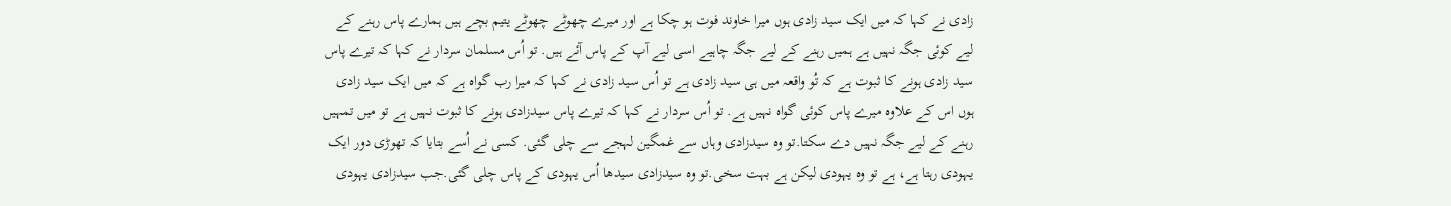زادی نے کہا کہ میں ایک سید زادی ہوں میرا خاوند فوت ہو چکا ہے اور میرے چھوٹے چھوٹے یتیم بچے ہیں ہمارے پاس رہنے کے لیے کوئی جگہ نہیں ہے ہمیں رہنے کے لیے جگہ چاہیے اسی لیے آپ کے پاس آئے ہیں. تو اُس مسلمان سردار نے کہا کہ تیرے پاس سید زادی ہونے کا ثبوت ہے کہ تُو واقعہ میں ہی سید زادی ہے تو اُس سید زادی نے کہا کہ میرا رب گواہ ہے کہ میں ایک سید زادی ہوں اس کے علاوہ میرے پاس کوئی گواہ نہیں ہے. تو اُس سردار نے کہا کہ تیرے پاس سیدزادی ہونے کا ثبوت نہیں ہے تو میں تمہیں رہنے کے لیے جگہ نہیں دے سکتا.تو وہ سیدزادی وہاں سے غمگین لہجے سے چلی گئی. کسی نے اُسے بتایا کہ تھوڑی دور ایک یہودی رہتا ہے، ہے تو وہ یہودی لیکن ہے بہت سخی.تو وہ سیدزادی سیدھا اُس یہودی کے پاس چلی گئی.جب سیدزادی یہودی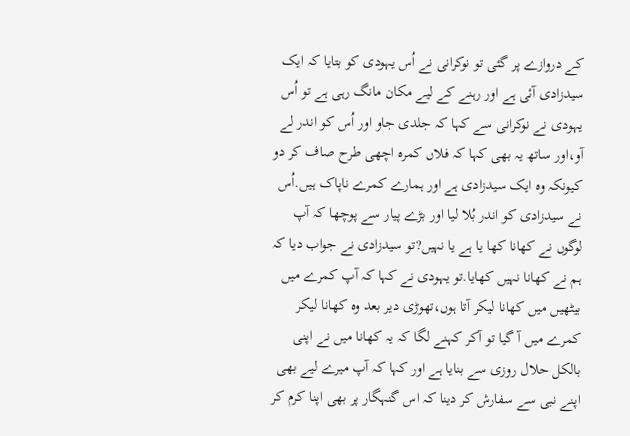کے دروازے پر گئی تو نوکرانی نے اُس یہودی کو بتایا کہ ایک سیدزادی آئی ہے اور رہنے کے لیے مکان مانگ رہی ہے تو اُس یہودی نے نوکرانی سے کہا کہ جلدی جاو اور اُس کو اندر لے آو،اور ساتھ یہ بھی کہا کہ فلاں کمرہ اچھی طرح صاف کر دو کیونکہ وہ ایک سیدزادی ہے اور ہمارے کمرے ناپاک ہیں.اُس نے سیدزادی کو اندر بُلا لیا اور بڑے پیار سے پوچھا کہ آپ لوگوں نے کھانا کھا یا ہے یا نہیں?تو سیدزادی نے جواب دیا کہ ہم نے کھانا نہیں کھایا.تو یہودی نے کہا کہ آپ کمرے میں بیٹھیں میں کھانا لیکر آتا ہوں،تھوڑی دیر بعد وہ کھانا لیکر کمرے میں آ گیا تو آکر کہنے لگا کہ یہ کھانا میں نے اپنی بالکل حلال روزی سے بنایا ہے اور کہا کہ آپ میرے لیے بھی اپنے نبی سے سفارش کر دینا کہ اس گنہگار پر بھی اپنا کرم کر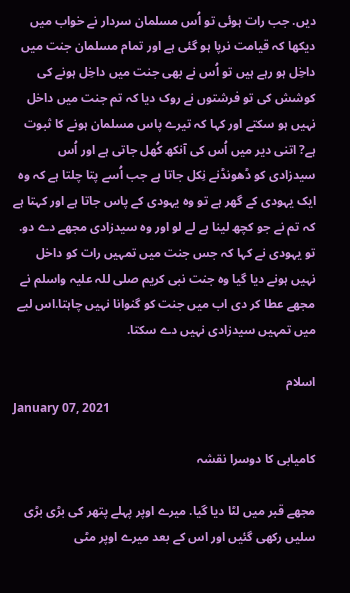دیں. جب رات ہوئی تو اُس مسلمان سردار نے خواب میں دیکھا کہ قیامت نرپا ہو گئی ہے اور تمام مسلمان جنت میں داخِل ہو رہے ہیں تو اُس نے بھی جنت میں داخِل ہونے کی کوشش کی تو فرشتوں نے روک دیا کہ تم جنت میں داخل نہیں ہو سکتے اور کہا کہ تیرے پاس مسلمان ہونے کا ثبوت ہے? اتنی دیر میں اُس کی آنکھ کُھل جاتی ہے اور اُس سیدزادی کو ڈھونڈنے نِکل جاتا ہے جب اُسے پتا چلتا ہے کہ وہ ایک یہودی کے گھر ہے تو وہ یہودی کے پاس جاتا ہے اور کہتا ہے کہ تم نے جو کچھ لینا ہے لے لو اور وہ سیدزادی مجھے دے دو. تو یہودی نے کہا کہ جس جنت میں تمہیں رات کو داخل نہیں ہونے دیا گیا وہ جنت نبی کریم صلی للہ علیہ واسلم نے مجھے عطا کر دی اب میں جنت کو گنوانا نہیں چاہتا.اس لیے میں تمہیں سیدزادی نہیں دے سکتا.

اسلام
January 07, 2021

کامیابی کا دوسرا نقشہ

مجھے قبر میں لٹا دیا گیا. میرے اوپر پہلے پتھر کی بڑی بڑی سلیں رکھی گئیں اور اس کے بعد میرے اوپر مٹی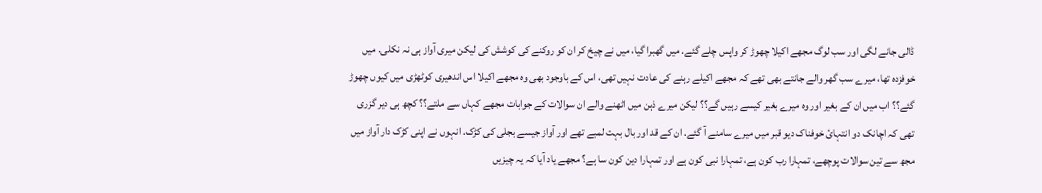ڈالی جانے لگی اور سب لوگ مجھے اکیلا چھوڑ کر واپس چلے گئے. میں گھبرا گیا، میں نے چیخ کر ان کو روکنے کی کوشش کی لیکن میری آواز ہی نہ نکلی. میں خوفزدہ تھا، میرے سب گھر والے جانتے بھی تھے کہ مجھے اکیلے رہنے کی عادت نہیں تھی، اس کے باوجود بھی وہ مجھے اکیلا اس اندھیری کوٹھڑی میں کیوں چھوڑ گئے؟؟ اب میں ان کے بغیر اور وہ میرے بغیر کیسے رہیں گے؟؟ لیکن میرے ذہن میں اٹھنے والے ان سوالات کے جوابات مجھے کہاں سے ملتے؟؟ کچھ ہی دیر گزری تھی کہ اچانک دو انتہائ خوفناک دیو قبر میں میرے سامنے آ گئے. ان کے قد اور بال بہت لمبے تھے اور آواز جیسے بجلی کی کڑک. انہوں نے اپنی کڑک دار آواز میں مجھ سے تین سوالات پوچھے، تمہارا رب کون ہے، تمہارا نبی کون ہے اور تمہارا دین کون سا ہے؟ مجھے یاد آیا کہ یہ چیزیں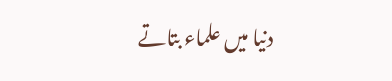دنیا میں علماء بتاتے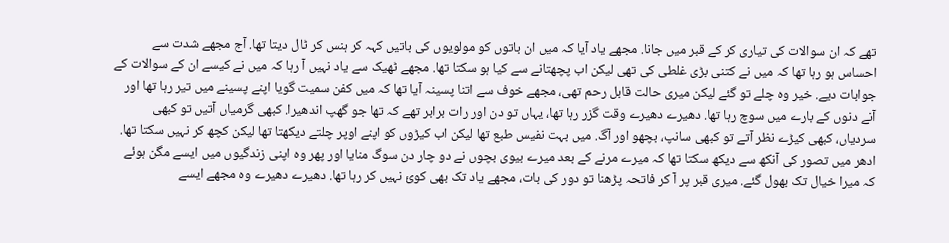تھے کہ ان سوالات کی تیاری کر کے قبر میں جانا. مجھے یاد آیا کہ میں ان باتوں کو مولویوں کی باتیں کہہ کر ہنس کر ٹال دیتا تھا. آج مجھے شدت سے احساس ہو رہا تھا کہ میں نے کتنی بڑی غلطی کی تھی لیکن اب پچھتانے سے کیا ہو سکتا تھا. مجھے ٹھیک سے یاد نہیں آ رہا کہ میں نے کیسے ان کے سوالات کے جوابات دیے. خیر وہ چلے تو گئے لیکن میری حالت قابل رحم تھی، مجھے خوف سے اتنا پسینہ آیا تھا کہ میں کفن سمیت گویا اپنے پسینے میں تیر رہا تھا اور آنے دنوں کے بارے میں سوچ رہا تھا. دھیرے دھیرے وقت گزر رہا تھا، یہاں تو دن اور رات برابر تھے کہ تھا جو گھپ اندھیرا. کبھی گرمیاں آتیں تو کبھی سردیاں، کبھی کیڑے نظر آتے تو کبھی سانپ، بچھو اور آگ. میں بہت نفیس طبع تھا لیکن اب کیڑوں کو اپنے اوپر چلتے دیکھتا تھا لیکن کچھ کر نہیں سکتا تھا. ادھر میں تصور کی آنکھ سے دیکھ سکتا تھا کہ میرے مرنے کے بعد میرے بیوی بچوں نے دو چار دن سوگ منایا اور پھر وہ اپنی زندگیوں میں ایسے مگن ہوئے کہ میرا خیال تک بھول گئے. میری قبر پر آ کر فاتحہ پڑھنا تو دور کی بات، مجھے یاد تک بھی کوئ نہیں کر رہا تھا. دھیرے دھیرے وہ مجھے ایسے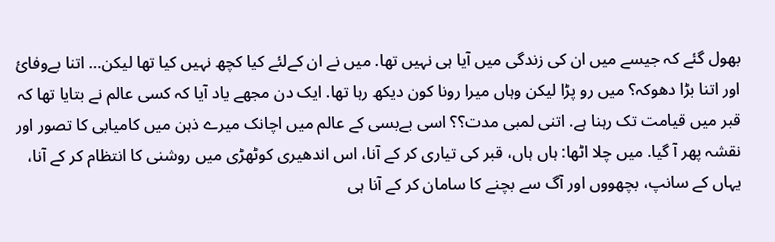بھول گئے کہ جیسے میں ان کی زندگی میں آیا ہی نہیں تھا. میں نے ان کےلئے کیا کچھ نہیں کیا تھا لیکن… اتنا بےوفائ اور اتنا بڑا دھوکہ؟ میں رو پڑا لیکن وہاں میرا رونا کون دیکھ رہا تھا. ایک دن مجھے یاد آیا کہ کسی عالم نے بتایا تھا کہ قبر میں قیامت تک رہنا ہے. اتنی لمبی مدت؟؟ اسی بےبسی کے عالم میں اچانک میرے ذہن میں کامیابی کا تصور اور نقشہ پھر آ گیا. میں چلا اٹھا: ہاں ہاں، قبر کی تیاری کر کے آنا، اس اندھیری کوٹھڑی میں روشنی کا انتظام کر کے آنا، یہاں کے سانپ، بچھووں اور آگ سے بچنے کا سامان کر کے آنا ہی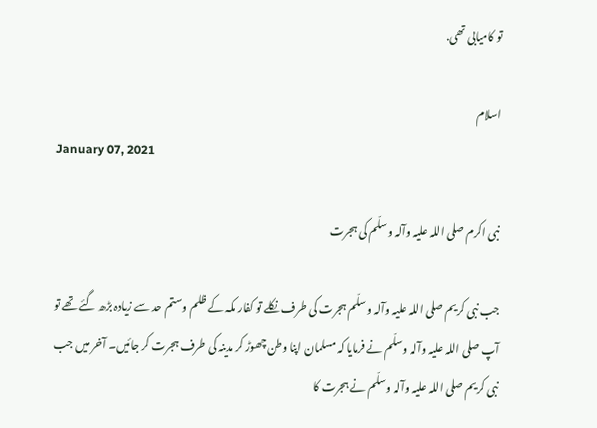تو کامیابی تھی.

اسلام
January 07, 2021

نبی اکرم صلی اللہ علیہ وآلہ وسلّم کی ہجرت

جب نبی کریم صلی اللہ علیہ وآلہ وسلّم ہجرت کی طرف نکلے تو کفار مکہ کے ظلم وستم حد سے زیادہ بڑھ گئے تھے تو آپ صلی اللہ علیہ وآلہ وسلّم نے فرمایا کہ مسلمان اپنا وطن چھوڑ کر مدینہ کی طرف ہجرت کر جائیں۔ آخر میں جب نبی کریم صلی اللہ علیہ وآلہ وسلّم نے ہجرت کا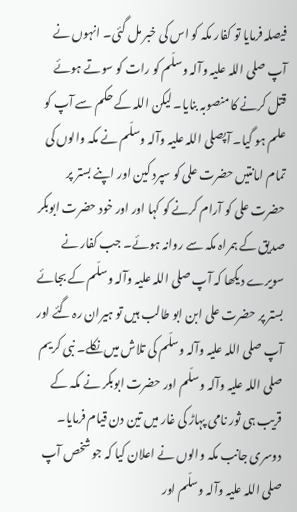فیصلہ فرمایا تو کفار مکہ کو اس کی خبر مل گئی۔ انہوں نے آپ صلی اللہ علیہ وآلہ وسلّم کو رات کو سوتے ہوئے قتل کرنے کا منصوبہ بنایا۔ لیکن اللہ کے حکم سے آپ کو علم ہو گیا۔ آپصلی اللہ علیہ وآلہ وسلّم نے مکہ والوں کی تمام امانتیں حضرت علی کو سپرد کین اور اپنے بستر پر حضرت علی کو آرام کرنے کو کہا اور اور خود حضرت ابوبکر صدیق کے ہمراہ مکہ سے روانہ ہوئے۔ جب کفار نے سویرے دیکھا کہ آپ صلی اللہ علیہ وآلہ وسلّم کے بجائے بستر پر حضرت علی ابن ابو طالب ہیں تو ہیران رہ گئے اور آپ صلی اللہ علیہ وآلہ وسلّم کی تلاش میں نکلے۔ نبی کریم صلی اللہ علیہ وآلہ وسلّم اور حضرت ابوبکر نے مکہ کے قریب ہی ثور نامی پہاڑ کی غار میں تین دن قیام فرمایا۔ دوسری جانب مکہ والوں نے اعلان کیا کہ جو شخص آپ صلی اللہ علیہ وآلہ وسلّم اور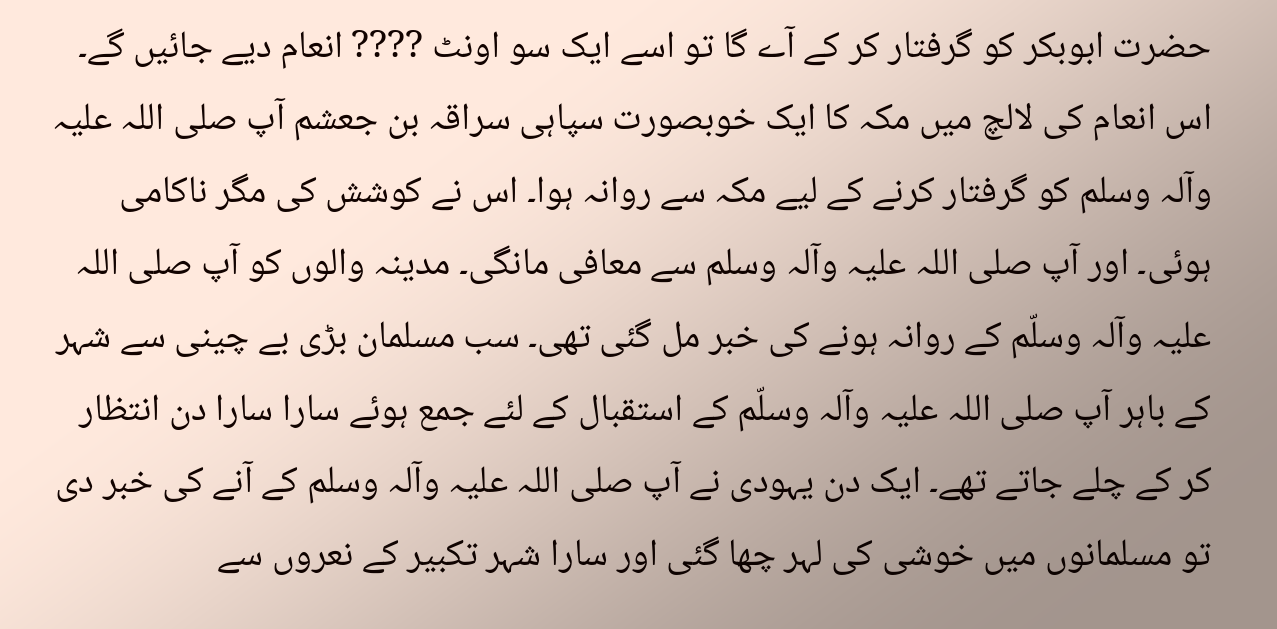حضرت ابوبکر کو گرفتار کر کے آے گا تو اسے ایک سو اونٹ ???? انعام دیے جائیں گے۔ اس انعام کی لالچ میں مکہ کا ایک خوبصورت سپاہی سراقہ بن جعشم آپ صلی اللہ علیہ وآلہ وسلم کو گرفتار کرنے کے لیے مکہ سے روانہ ہوا۔ اس نے کوشش کی مگر ناکامی ہوئی۔ اور آپ صلی اللہ علیہ وآلہ وسلم سے معافی مانگی۔ مدینہ والوں کو آپ صلی اللہ علیہ وآلہ وسلّم کے روانہ ہونے کی خبر مل گئی تھی۔ سب مسلمان بڑی بے چینی سے شہر کے باہر آپ صلی اللہ علیہ وآلہ وسلّم کے استقبال کے لئے جمع ہوئے سارا سارا دن انتظار کر کے چلے جاتے تھے۔ ایک دن یہودی نے آپ صلی اللہ علیہ وآلہ وسلم کے آنے کی خبر دی تو مسلمانوں میں خوشی کی لہر چھا گئی اور سارا شہر تکبیر کے نعروں سے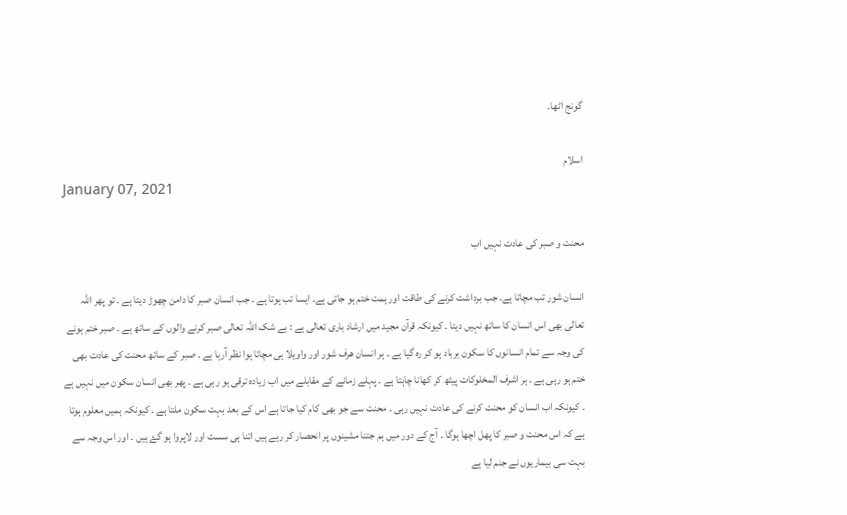گونج اٹھا۔

اسلام
January 07, 2021

محنت و صبر کی عادت نہیں اب

انسان شور تب مچاتا ہے۔ جب برداشت کرنے کی طاقت اور ہمت ختم ہو جاتی ہے۔ ایسا تب ہوتا ہے ۔ جب انسان صبر کا دامن چھوڑ دیتا ہے ۔ تو پھر اللہ تعالی بھی اس انسان کا ساتھ نہیں دیتا ۔ کیونکہ قرآن مجید میں ارشاد باری تعالی ہے : بے شک اللہ تعالی صبر کرنے والوں کے ساتھ ہے ۔ صبر ختم ہونے کی وجہ سے تمام انسانوں کا سکون برباد ہو کر رہ گیا ہے ۔ ہر انسان ھرف شور اور واویلا ہی مچاتا ہوا نظر آرہا ہے ۔ صبر کے ساتھ محنت کی عادت بھی ختم ہو رہی ہے ۔ ہر اشرف المخلوکات پیٹھ کر کھانا چاہتا ہے ۔ پہلے زمانے کے مقابلے میں اب زیادہ ترقی ہو رہی ہے ۔ پھر بھی انسان سکون میں نہیں ہے ۔ کیونکہ اب انسان کو محنت کرنے کی عادت نہیں رہی ۔ محنت سے جو بھی کام کیا جاتا ہے اس کے بعد بہت سکون ملتا ہے ۔ کیونکہ ہمیں معلوم ہوتا ہے کہ اس محنت و صبر کا پھل اچھا ہوگا ۔ آج کے دور میں ہم جتنا مشینوں پر انحصار کر رہے ہیں اتنا ہی سست اور لاپروا ہو گۓ ہیں ۔ اور اس وجہ سے بہت سی بیماریوں نے جنم لیا ہے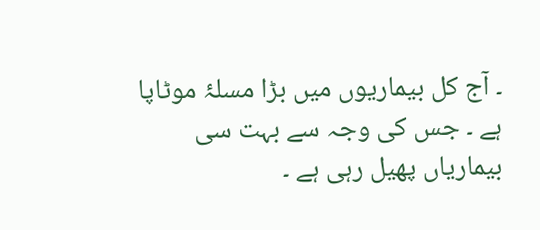۔ آج کل بیماریوں میں بڑا مسلۂ موٹاپا ہے ۔ جس کی وجہ سے بہت سی بیماریاں پھیل رہی ہے ۔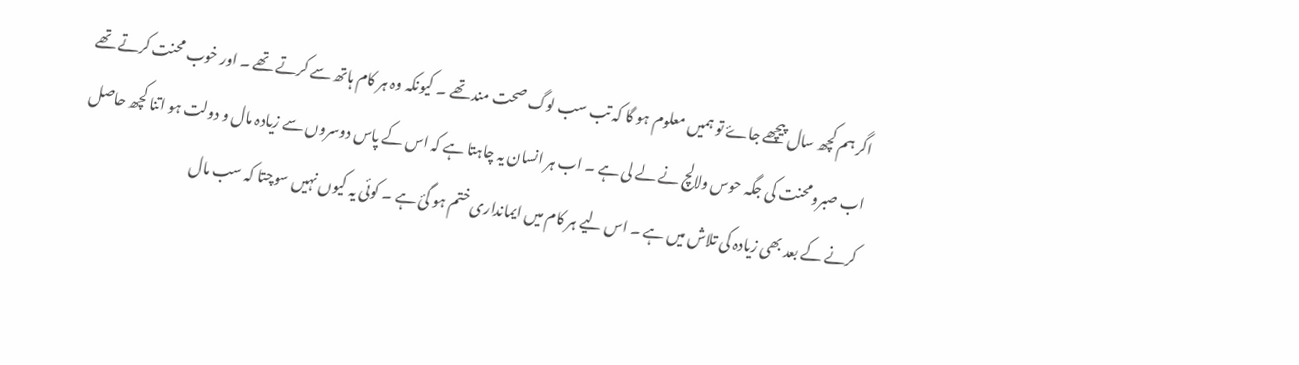اگر ہم کچھ سال پیچھے جاۓ تو ہمیں معلوم ہو گا کہ تب سب لوگ صحت مند تھے ۔ کیونکہ وہ ہر کام ہاتھ سے کرتے تھے ۔ اور خوب محنت کرتے تھے اب صبرومحنت کی جگہ حوس ولالچ نے لے لی ہے ۔ اب ہر انسان یہ چاہتا ہے کہ اس کے پاس دوسروں سے زیادہ مال و دولت ہو اتنا کچھ حاصل کرنے کے بعد بھی زیادہ کی تلاش میں ہے ۔ اس لیے ہر کام میں ایمانداری ختم ہو گئ ہے ۔ کوئی یہ کیوں نہیں سوچتا کہ سب مال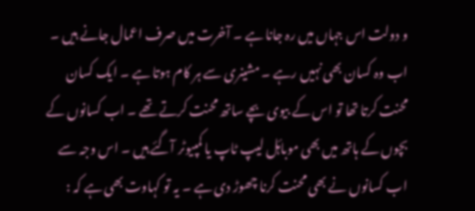و دولت اس جہاں میں رہ جانا ہے ۔ آخرت میں صرف اعمال جانے ہیں ۔ اب وہ کسان بھی نہیں رہے ۔ مشینری سے ہر کام ہوتا ہے ۔ ایک کسان محنت کرتا تھا تو اس کے بیوی بچے ساتھ محنت کرتے تھے ۔ اب کسانوں کے بچوں کے ہاتھ میں بھی موباۂل لیپ ٹاپ یا کمپیوٹر آگئے ہیں ۔ اس وجہ سے اب کسانوں نے بھی محنت کرنا چھوڑ دی ہے ۔ یہ تو کہاوت بھی ہے کہ :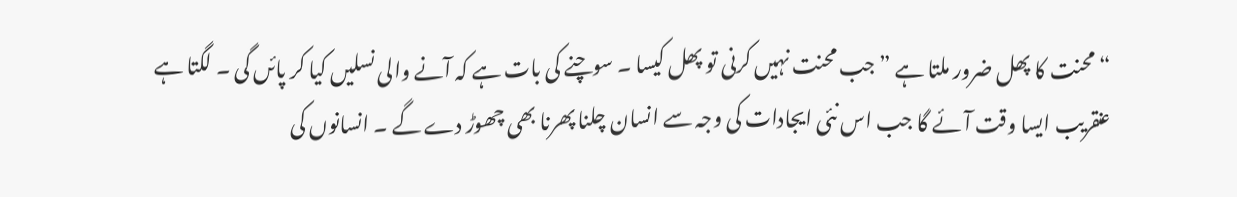“محنت کا پھل ضرور ملتا ہے ” جب محنت نہیں کرنی تو پھل کیسا ۔ سوچنے کی بات ہے کہ آنے والی نسلیں کیا کر پائں گی ۔ لگتا ہے عنقریب ایسا وقت آئے گا جب اس نئی ایجادات کی وجہ سے انسان چلنا پھرنا بھی چھوڑ دے گے ۔ انسانوں کی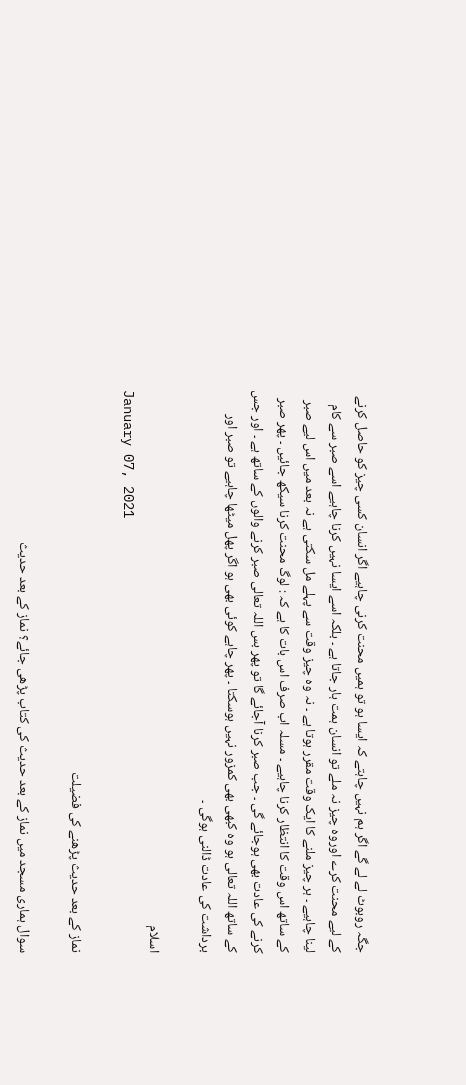جگہ روبوٹ لے لے گے اگر ہم نہیں چاہتے کہ ایسا ہو تو ہمیں محنت کرنی چاہیے اگر انسان کسی چیز کو حاصل کرنے کے لیے محنت کرے اوروہ چیز نہ ملے تو انسان ہمت ہار جاتا ہے ۔ بلکہ اسے ایسا نہیں کرنا چاہیے اسے صبر سے کام لینا چاہیے ۔ ہر چیز ملنے کا ایک وقت مقرر ہوتا ہے ۔ نہ وہ چیز وقت سے پہلے مل سکتی ہے نہ بعد میں اس لیے صبر کے ساتھ اس وقت کا انتظار کرنا چاہیے ۔ مسلہ اب صرف اس بات کا ہے کہ : لوگ محنت کرنا سیکھ جائیں ۔ پھر صبر کرنے کی عادت بھی ہوجائے گی ۔ جب صبر کرنا آجائے گا تو پھر بس اللہ تعالی صبر کرنے والوں کے ساتھ ہے ۔ اور جس کے ساتھ اللہ تعالی ہو وہ کبھی بھی کمزور نہیں ہوسکتا ۔ پھر چاہے کوئی بھی ہو اگر پھل میٹھا چاہیے تو صبر اور برداشت کی عادت ڈالنی ہوگی ۔

اسلام
January 07, 2021

نماز کے بعد حدیث پڑھنے کی فضیلت

سوال ہماری مسجد میں نماز کے بعد حدیث کی کتاب پڑھی جائے؟ نماز کے بعد حدیث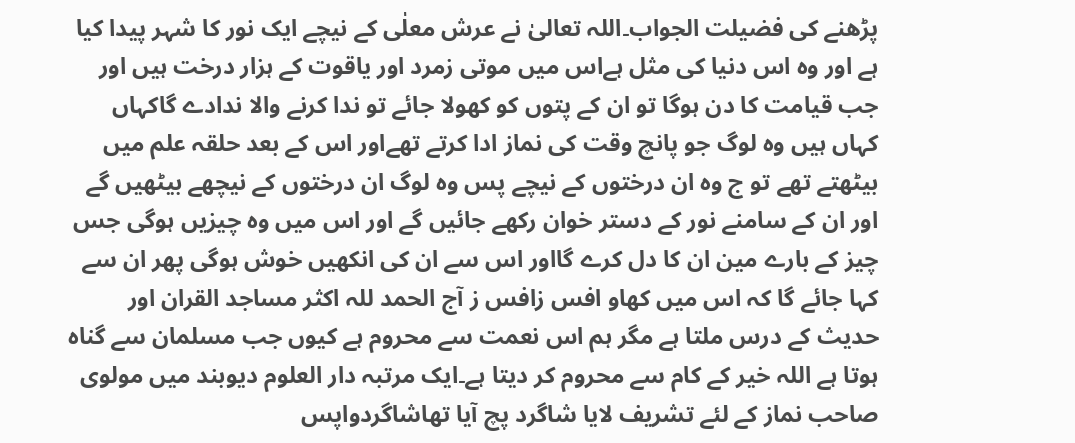پڑھنے کی فضیلت الجواب۔اللہ تعالیٰ نے عرش معلٰی کے نیچے ایک نور کا شہر پیدا کیا ہے اور وہ اس دنیا کی مثل ہےاس میں موتی زمرد اور یاقوت کے ہزار درخت ہیں اور جب قیامت کا دن ہوگا تو ان کے پتوں کو کھولا جائے تو ندا کرنے والا ندادے گاکہاں کہاں ہیں وہ لوگ جو پانچ وقت کی نماز ادا کرتے تھےاور اس کے بعد حلقہ علم میں بیٹھتے تھے تو ج وہ ان درختوں کے نیچے پس وہ لوگ ان درختوں کے نیچھے بیٹھیں گے اور ان کے سامنے نور کے دستر خوان رکھے جائیں گے اور اس میں وہ چیزیں ہوگی جس چیز کے بارے مین ان کا دل کرے گااور اس سے ان کی انکھیں خوش ہوگی پھر ان سے کہا جائے گا کہ اس میں کھاو افس زافس ز آج الحمد للہ اکثر مساجد القران اور حدیث کے درس ملتا ہے مگر ہم اس نعمت سے محروم ہے کیوں جب مسلمان سے گناہ ہوتا ہے اللہ خیر کے کام سے محروم کر دیتا ہے۔ایک مرتبہ دار العلوم دیوبند میں مولوی صاحب نماز کے لئے تشریف لایا شاگرد پچ آیا تھاشاگردواپس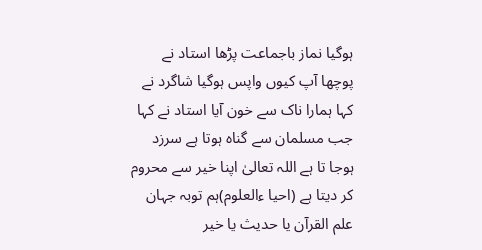ہوگیا نماز باجماعت پڑھا استاد نے پوچھا آپ کیوں واپس ہوگیا شاگرد نے کہا ہمارا ناک سے خون آیا استاد نے کہا جب مسلمان سے گناہ ہوتا ہے سرزد ہوجا تا ہے اللہ تعالیٰ اپنا خیر سے محروم کر دیتا ہے (احیا ءالعلوم)ہم توبہ جہان علم القرآن یا حدیث یا خیر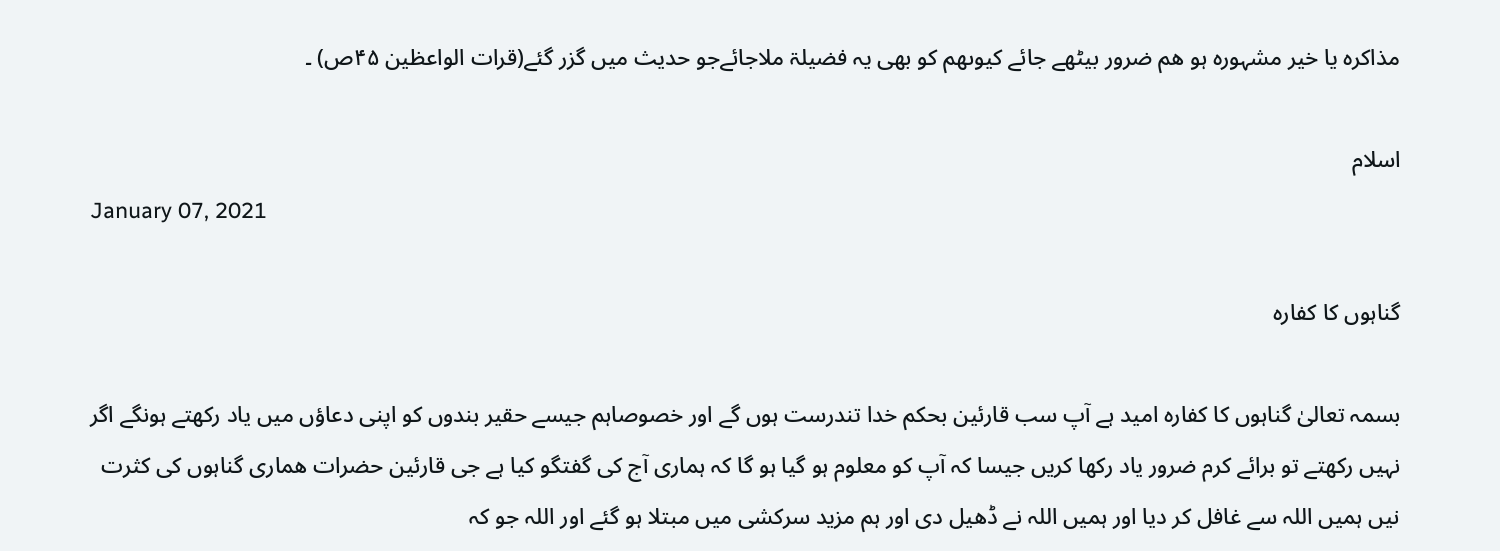مذاکرہ یا خیر مشہورہ ہو ھم ضرور بیٹھے جائے کیوںھم کو بھی یہ فضیلۃ ملاجائےجو حدیث میں گزر گئے(قرات الواعظین ۴۵ص) ۔

اسلام
January 07, 2021

گناہوں کا کفارہ

بسمہ تعالیٰ گناہوں کا کفارہ امید ہے آپ سب قارئین بحکم خدا تندرست ہوں گے اور خصوصاہم جیسے حقیر بندوں کو اپنی دعاؤں میں یاد رکھتے ہونگے اگر نہیں رکھتے تو برائے کرم ضرور یاد رکھا کریں جیسا کہ آپ کو معلوم ہو گیا ہو گا کہ ہماری آج کی گفتگو کیا ہے جی قارئین حضرات ھماری گناہوں کی کثرت نیں ہمیں اللہ سے غافل کر دیا اور ہمیں اللہ نے ڈھیل دی اور ہم مزید سرکشی میں مبتلا ہو گئے اور اللہ جو کہ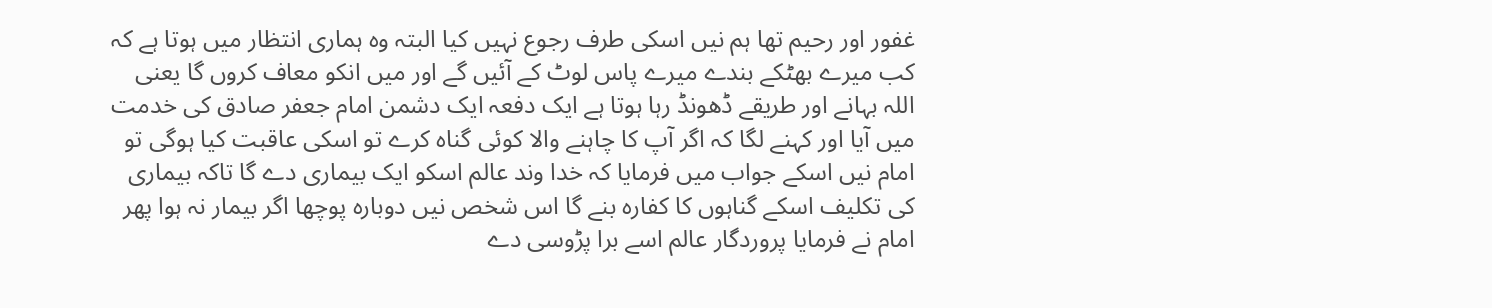غفور اور رحیم تھا ہم نیں اسکی طرف رجوع نہیں کیا البتہ وہ ہماری انتظار میں ہوتا ہے کہ کب میرے بھٹکے بندے میرے پاس لوٹ کے آئیں گے اور میں انکو معاف کروں گا یعنی اللہ بہانے اور طریقے ڈھونڈ رہا ہوتا ہے ایک دفعہ ایک دشمن امام جعفر صادق کی خدمت میں آیا اور کہنے لگا کہ اگر آپ کا چاہنے والا کوئی گناہ کرے تو اسکی عاقبت کیا ہوگی تو امام نیں اسکے جواب میں فرمایا کہ خدا وند عالم اسکو ایک بیماری دے گا تاکہ بیماری کی تکلیف اسکے گناہوں کا کفارہ بنے گا اس شخص نیں دوبارہ پوچھا اگر بیمار نہ ہوا پھر امام نے فرمایا پروردگار عالم اسے برا پڑوسی دے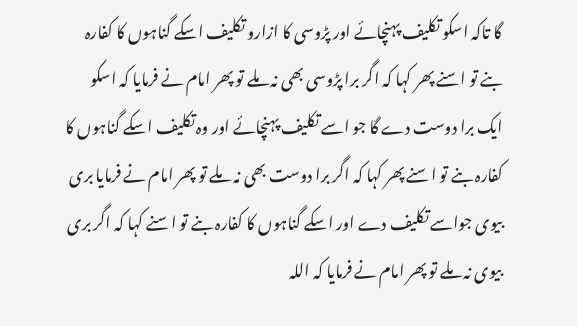گا تاکہ اسکو تکلیف پہنچائے اور پڑوسی کا ازارو تکلیف اسکے گناہوں کا کفارہ بنے تو اسنے پھر کہا کہ اگر برا پڑوسی بھی نہ ملے تو پھر امام نے فرمایا کہ اسکو ایک برا دوست دے گا جو اسے تکلیف پہنچائے اور وہ تکلیف اسکے گناہوں کا کفارہ بنے تو اسنے پھر کہا کہ اگر برا دوست بھی نہ ملے تو پھر امام نے فرمایا بری بیوی جواسے تکلیف دے اور اسکے گناہوں کا کفارہ بنے تو اسنے کہا کہ اگر بری بیوی نہ ملے تو پھر امام نے فرمایا کہ اللہ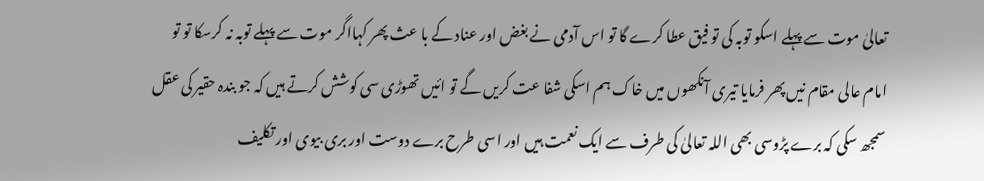تعالیٰ موت سے پہلے اسکو توبہ کی تو فیق عطا کرے گا تو اس آدمی نے بغض اور عناد کے با عث پھر کہااگر موت سے پہلے توبہ نہ کرسکا تو تو امام عالی مقام نیں پھر فرمایا تیری آنکھوں میں خاک ہم اسکی شفا عت کریں گے تو ائیں تھوڑی سی کوشش کرتے ہیں کہ جو بندہ حقیر کی عقل سمجھ سکی کہ برے پڑوسی بھی اللہ تعالیٰ کی طرف سے ایک نعمت ہیں اور اسی طرح برے دوست اور بری بیوی اور تکلیف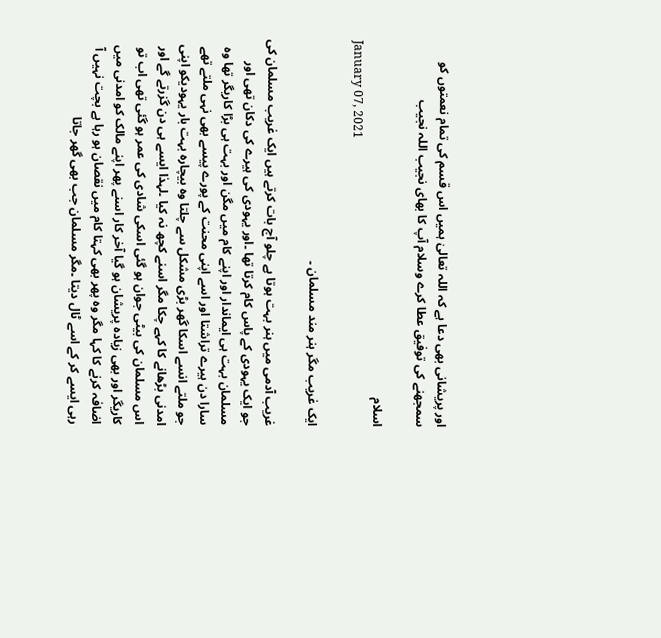اور پریشانی بھی دعا ہے کہ اللہ تعالیٰ ہمیں اس قسم کی تمام نعمتوں کو سمجھنے کی توفیق عطا کرے وسلام آپ کا بھای نجیب اللہ نجیب

اسلام
January 07, 2021

ایک غریب مگر ہنر مند مسلمان ۔

غریب آدمی میں ہنر بہت ہوتا ہے چلو آج بات کرتے ہیں ایک غریب مسلمان کی جو ایک یہودی کے پاس کام کرتا تھا ۔اور یہودی کی ہیرے کی دکان تھی اور مسلمان بہت ہی ایماندار اور اپنے کام میں مگن اور بہت ہی بڑا کاریگر تھا وه سارا دن ہیرے تراشتا اور اسے اپنی محنت کے پورے پیسے بھی نہی ملتے تھے جو ملتے انسے اسکا گھر بڑی مشکل سے چلتا وه بیچارہ بہت بار یہودیکو اپنی امدنی بڑھانے کا کہے چکا مگر اسنے کچھ نہ کیا ۔لہذا ایسے ہی دن گزرتے گے اور اس مسلمان کی بیٹی جوان ہو گئی اسکی شادی کی عمر ہو گئی تھی اب تو کاریگر اور بھی زیادہ پریشان ہو گیا آخر کار اسنے پھر اپنے مالک کو امدنی میں اضافہ کرنے کا کہا مگر وه پھر بھی کہتا کام میں نقصان ہو رہا ہے بچت نہیں آ رہی ایسے کر کے اسے ٹال دیتا ۔مگر مسلمان جب بھی گھر جاتا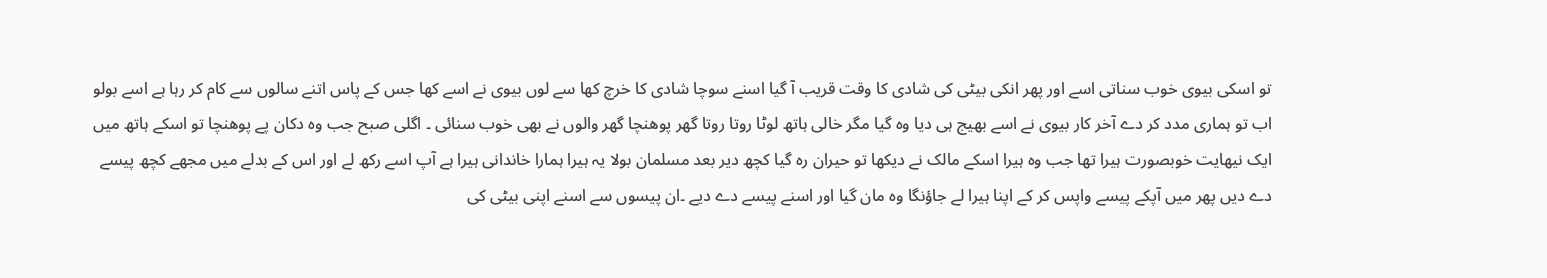تو اسکی بیوی خوب سناتی اسے اور پھر انکی بیٹی کی شادی کا وقت قریب آ گیا اسنے سوچا شادی کا خرچ کھا سے لوں بیوی نے اسے کھا جس کے پاس اتنے سالوں سے کام کر رہا ہے اسے بولو اب تو ہماری مدد کر دے آخر کار بیوی نے اسے بھیج ہی دیا وه گیا مگر خالی ہاتھ لوٹا روتا روتا گھر پوھنچا گھر والوں نے بھی خوب سنائی ۔ اگلی صبح جب وه دکان پے پوھنچا تو اسکے ہاتھ میں ایک نیهايت خوبصورت ہیرا تھا جب وه ہیرا اسکے مالک نے دیکھا تو حیران رہ گیا کچھ دیر بعد مسلمان بولا یہ ہیرا ہمارا خاندانی ہیرا ہے آپ اسے رکھ لے اور اس کے بدلے میں مجھے کچھ پیسے دے دیں پھر میں آپکے پیسے واپس کر کے اپنا ہیرا لے جاؤنگا وه مان گیا اور اسنے پیسے دے دیے ۔ان پیسوں سے اسنے اپنی بیٹی کی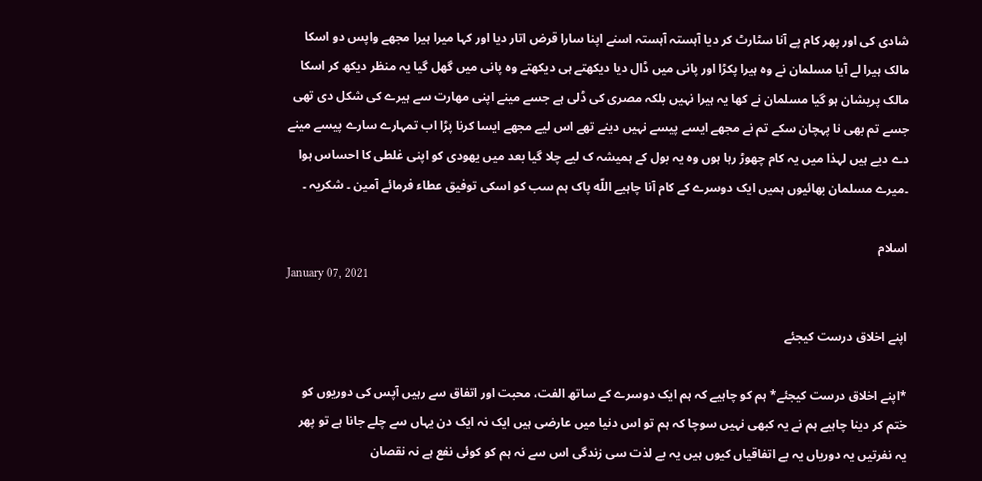شادی کی اور پھر کام پے آنا سٹارٹ کر دیا آہستہ آہستہ اسنے اپنا سارا قرض اتار دیا اور کہا میرا ہیرا مجھے واپس دو اسکا مالک ہیرا لے آیا مسلمان نے وه ہیرا پکڑا اور پانی میں ڈال دیا دیکھتے ہی دیکھتے وه پانی میں گھل گیا یہ منظر دیکھ کر اسکا مالک پریشان ہو گیا مسلمان نے کھا یہ ہیرا نہیں بلکہ مصری کی ڈلی ہے جسے مینے اپنی مهارت سے ہیرے کی شکل دی تھی جسے تم بھی نا پہچان سکے تم نے مجھے ایسے پیسے نہیں دینے تھے اس لیے مجھے ایسا کرنا پڑا اب تمہارے سارے پیسے مینے دے دیے ہیں لہذا میں یہ کام چھوڑ رہا ہوں وه یہ بول کے ہمیشہ ک لیے چلا گیا بعد میں یھودی کو اپنی غلطی کا احساس ہوا ۔میرے مسلمان بھائیوں ہمیں ایک دوسرے کے کام آنا چاہیے اللّه پاک ہم سب کو اسکی توفیق عطاء فرمائے آمین ۔ شکریہ ۔

اسلام
January 07, 2021

اپنے اخلاق درست کیجئے

*اپنے اخلاق درست کیجئے* ہم کو چاہیے کہ ہم ایک دوسرے کے ساتھ الفت، محبت اور اتفاق سے رہیں آپس کی دوریوں کو ختم کر دینا چاہیے ہم نے یہ کبھی نہیں سوچا کہ ہم تو اس دنیا میں عارضی ہیں ایک نہ ایک دن یہاں سے چلے جانا ہے تو پھر یہ نفرتیں یہ دوریاں یہ بے اتفاقیاں کیوں ہیں یہ بے لذت سی زندگی اس سے نہ ہم کو کوئی نفع ہے نہ نقصان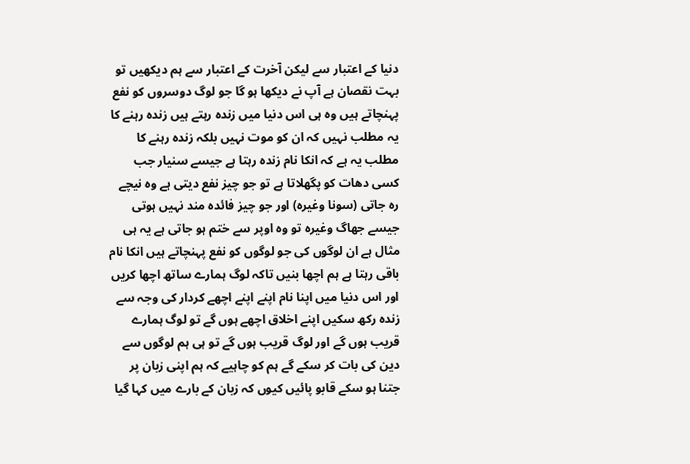دنیا کے اعتبار سے لیکن آخرت کے اعتبار سے ہم دیکھیں تو بہت نقصان ہے آپ نے دیکھا ہو گا جو لوگ دوسروں کو نفع پہنچاتے ہیں وہ ہی اس دنیا میں زندہ رہتے ہیں زندہ رہنے کا یہ مطلب نہیں کہ ان کو موت نہیں بلکہ زندہ رہنے کا مطلب یہ ہے کہ انکا نام زندہ رہتا ہے جیسے سنیار جب کسی دھات کو پگھلاتا ہے تو جو چیز نفع دیتی ہے وہ نیچے رہ جاتی (سونا وغیرہ) اور جو چیز فائدہ مند نہیں ہوتی جیسے جھاگ وغیرہ تو وہ اوپر سے ختم ہو جاتی ہے یہ ہی مثال ہے ان لوگوں کی جو لوگوں کو نفع پہنچاتے ہیں انکا نام باقی رہتا ہے ہم اچھا بنیں تاکہ لوگ ہمارے ساتھ اچھا کریں اور اس دنیا میں اپنا نام اپنے اپنے اچھے کردار کی وجہ سے زندہ رکھ سکیں اپنے اخلاق اچھے ہوں گے تو لوگ ہمارے قریب ہوں گے اور لوگ قریب ہوں گے تو ہی ہم لوگوں سے دین کی بات کر سکے گے ہم کو چاہیے کہ ہم اپنی زبان پر جتنا ہو سکے قابو پائیں کیوں کہ زبان کے بارے میں کہا گیا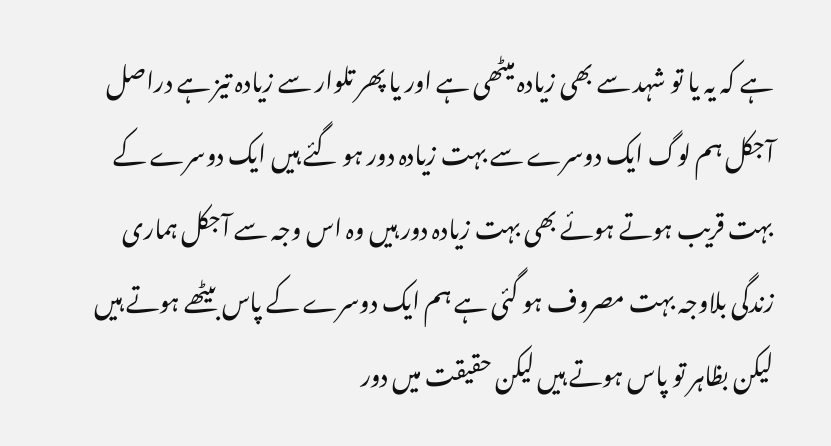ہے کہ یہ یا تو شہد سے بھی زیادہ میٹھی ہے اور یا پھر تلوار سے زیادہ تیز ہے دراصل آجکل ہم لوگ ایک دوسرے سے بہت زیادہ دور ہو گئے ہیں ایک دوسرے کے بہت قریب ہوتے ہوئے بھی بہت زیادہ دور ہیں وہ اس وجہ سے آجکل ہماری زندگی بلاوجہ بہت مصروف ہو گئی ہے ہم ایک دوسرے کے پاس بیٹھے ہوتے ہیں لیکن بظاہر تو پاس ہوتے ہیں لیکن حقیقت میں دور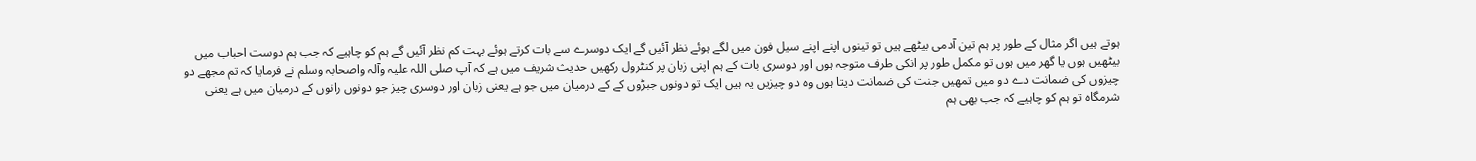ہوتے ہیں اگر مثال کے طور پر ہم تین آدمی بیٹھے ہیں تو تینوں اپنے اپنے سیل فون میں لگے ہوئے نظر آئیں گے ایک دوسرے سے بات کرتے ہوئے بہت کم نظر آئیں گے ہم کو چاہیے کہ جب ہم دوست احباب میں بیٹھیں ہوں یا گھر میں ہوں تو مکمل طور پر انکی طرف متوجہ ہوں اور دوسری بات کے ہم اپنی زبان پر کنٹرول رکھیں حدیث شریف میں ہے کہ آپ صلی اللہ علیہ وآلہ واصحابہ وسلم نے فرمایا کہ تم مجھے دو چیزوں کی ضمانت دے دو میں تمھیں جنت کی ضمانت دیتا ہوں وہ دو چیزیں یہ ہیں ایک تو دونوں جبڑوں کے کے درمیان میں جو ہے یعنی زبان اور دوسری چیز جو دونوں رانوں کے درمیان میں ہے یعنی شرمگاہ تو ہم کو چاہیے کہ جب بھی ہم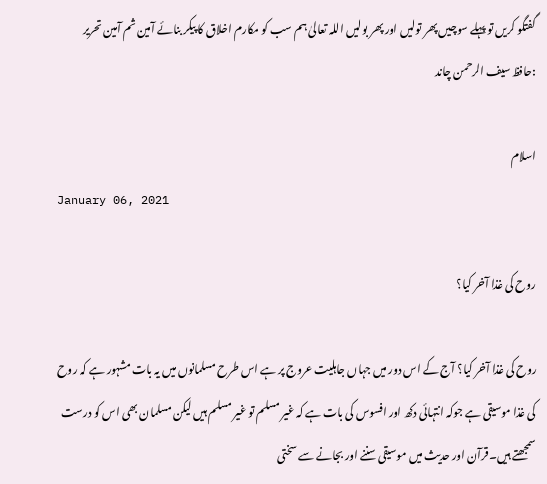گفتگو کریں تو پہلے سوچیں پھر تولیں اور پھر بولیں اللہ تعالیٰ ہم سب کو مکارم اخلاق کا پیکر بنائے آمین ثم آمین تحریر :حافظ سیف الرحمن چاند

اسلام
January 06, 2021

روح کی غذا آخر کیا؟

روح کی غذا آخر کیا؟ آج کے اس دور میں جہاں جاہلیت عروج پر ہے اس طرح مسلمانوں میں یہ بات مشہور ہے کہ روح کی غذا موسیقی ہے جوکہ انتہائی دکھ اور افسوس کی بات ہے کہ غیر مسلم تو غیر مسلم ہیں لیکن مسلمان بھی اس کو درست سمجھتے ہیں۔قرآن اور حدیث میں موسیقی سننے اور بجانے سے سختی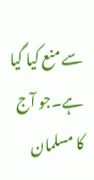سے منع کیا گیا ہے۔جو آج کا مسلمان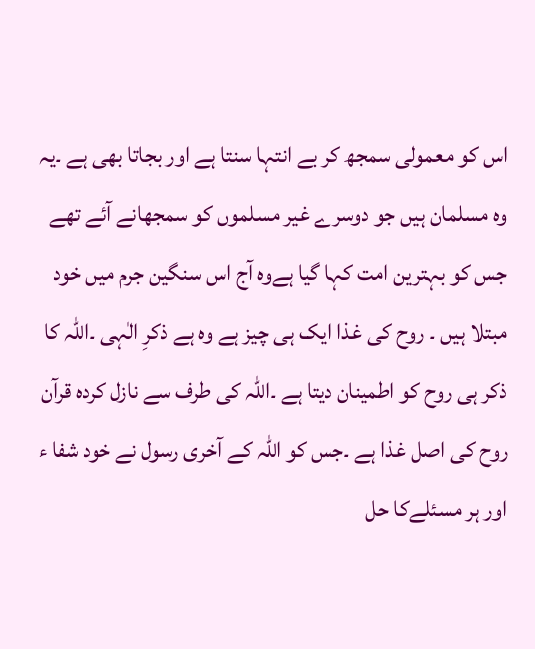اس کو معمولی سمجھ کر بے انتہا سنتا ہے اور بجاتا بھی ہے ۔یہ وہ مسلمان ہیں جو دوسرے غیر مسلموں کو سمجھانے آئے تھے جس کو بہترین امت کہا گیا ہےوہ آج اس سنگین جرم میں خود مبتلا ہیں ۔ روح کی غذا ایک ہی چیز ہے وہ ہے ذکرِ الٰہی ۔اللہ کا ذکر ہی روح کو اطمینان دیتا ہے ۔اللہ کی طرف سے نازل کردہ قرآن روح کی اصل غذا ہے ۔جس کو اللہ کے آخری رسول نے خود شفا ء اور ہر مسئلےکا حل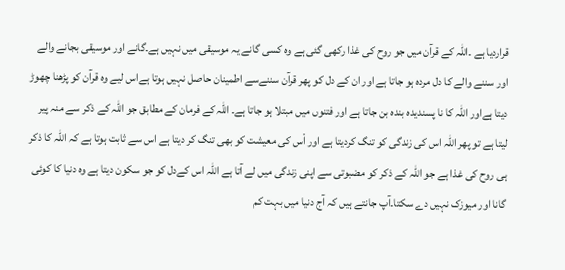قراردیا ہے ۔اللہ کے قرآن میں جو روح کی غذا رکھی گئی ہے وہ کسی گانے یہ موسیقی میں نہیں ہے۔گانے اور موسیقی بجانے والے اور سننے والے کا دل مردہ ہو جاتا ہے اور ان کے دل کو پھر قرآن سننےسے اطمینان حاصل نہیں ہوتا ہےاس لیے وہ قرآن کو پڑھنا چھوڑ دیتا ہےاور اللہ کا نا پسندیدہ بندہ بن جاتا ہے اور فتنوں میں مبتلا ہو جاتا ہے۔ اللہ کے فرمان کے مطابق جو اللہ کے ذکر سے منہ پیر لیتا ہے تو پھر اللہ اس کی زندگی کو تنگ کردیتا ہے اور اْس کی معیشت کو بھی تنگ کر دیتا ہے اس سے ثابت ہوتا ہے کہ اللہ کا ذکر ہی روح کی غذا ہے جو اللہ کے ذکر کو مضبوتی سے اپنی زندگی میں لے آتا ہے اللہ اس کےدل کو جو سکون دیتا ہے وہ دنیا کا کوئی گانا اور میوزک نہیں دے سکتا۔آپ جانتے ہیں کہ آج دنیا میں بہت کم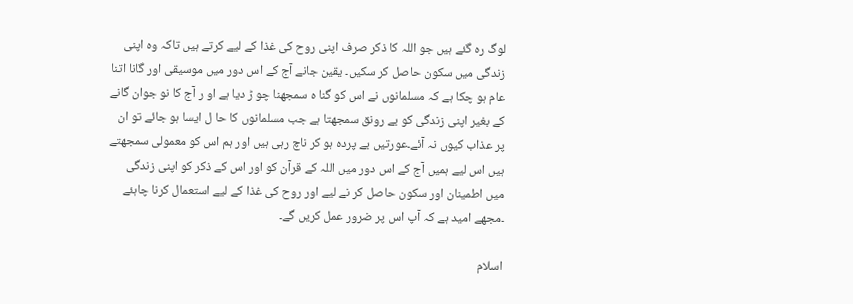لوگ رہ گئے ہیں جو اللہ کا ذکر صرف اپنی روح کی غذا کے لیے کرتے ہیں تاکہ وہ اپنی زندگی میں سکون حاصل کر سکیں۔ یقین جانے آج کے اس دور میں موسیقی اور گانا اتنا عام ہو چکا ہے کہ مسلمانوں نے اس کو گنا ہ سمجھنا چو ڑ دیا ہے او ر آج کا نو جوان گانے کے بغیر اپنی زندگی کو بے رونق سمجھتا ہے جب مسلمانوں کا حا ل ایسا ہو جائے تو ان پر عذاب کیوں نہ آئے۔عورتیں بے پردہ ہو کر ناچ رہی ہیں اور ہم اس کو معمولی سمجھتے ہیں اس لیے ہمیں آج کے اس دور میں اللہ کے قرآن کو اور اس کے ذکر کو اپنی زندگی میں اطمینان اور سکون حاصل کر نے لیے اور روح کی غذا کے لیے استعمال کرنا چاہئے ۔مجھے امید ہے کہ آپ اس پر ضرور عمل کریں گے۔

اسلام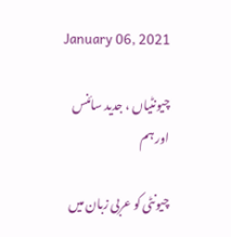January 06, 2021

چیونٹیاں ، جدید سائنس اور ہم

چیونٹی کو عربی زبان میں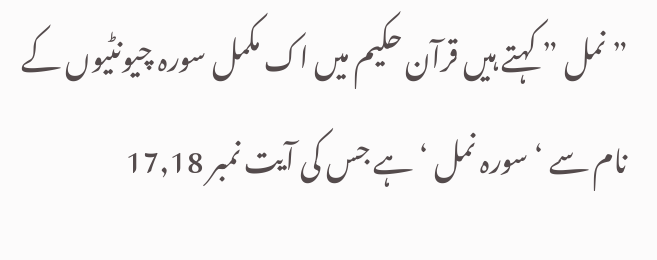” نمل ” کہتے ہیں قرآن حکیم میں اک مکمل سورہ چیونٹیوں کے نام سے ‘ سورہ نمل ‘ ہے جس کی آیت نمبر 17,18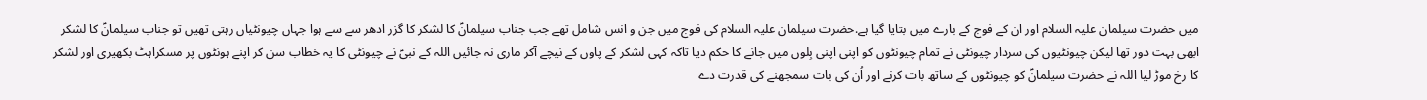میں حضرت سیلمان علیہ السلام اور ان کے فوج کے بارے میں بتایا گیا ہے.حضرت سیلمان علیہ السلام کی فوج میں جن و انس شامل تھے جب جناب سیلمانؑ کا لشکر کا گزر ادھر سے سے ہوا جہاں چیونٹیاں رہتی تھیں تو جناب سیلمانؑ کا لشکر ابھی بہت دور تھا لیکن چیونٹیوں کی سردار چیونٹی نے تمام چیونٹوں کو اپنی اپنی بِلوں میں جانے کا حکم دیا تاکہ کہی لشکر کے پاوں کے نیچے آکر ماری نہ جائیں اللہ کے نبیؑ نے چیونٹی کا یہ خطاب سن کر اپنے ہونٹوں پر مسکراہٹ بکھیری اور لشکر کا رخ موڑ لیا اللہ نے حضرت سیلمانؑ کو چیونٹوں کے ساتھ بات کرنے اور اُن کی بات سمجھنے کی قدرت دے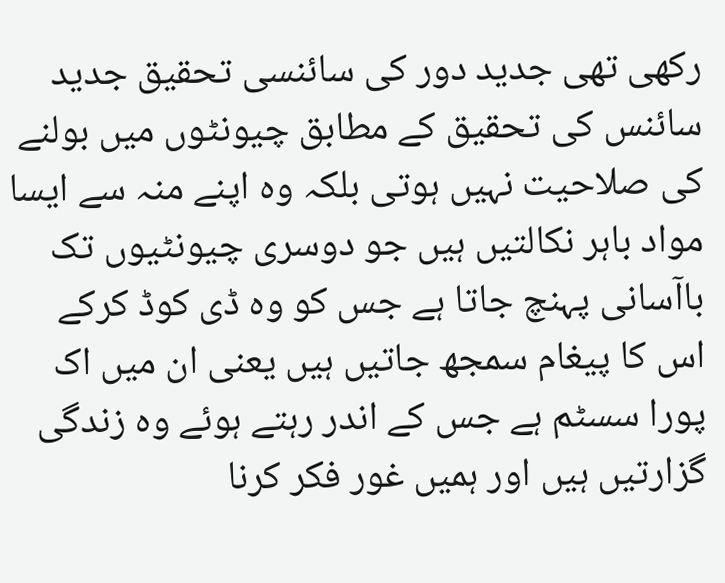رکھی تھی جدید دور کی سائنسی تحقیق جدید سائنس کی تحقیق کے مطابق چیونٹوں میں بولنے کی صلاحیت نہیں ہوتی بلکہ وہ اپنے منہ سے ایسا مواد باہر نکالتیں ہیں جو دوسری چیونٹیوں تک باآسانی پہنچ جاتا ہے جس کو وہ ڈی کوڈ کرکے اس کا پیغام سمجھ جاتیں ہیں یعنی ان میں اک پورا سسٹم ہے جس کے اندر رہتے ہوئے وہ زندگی گزارتیں ہیں اور ہمیں غور فکر کرنا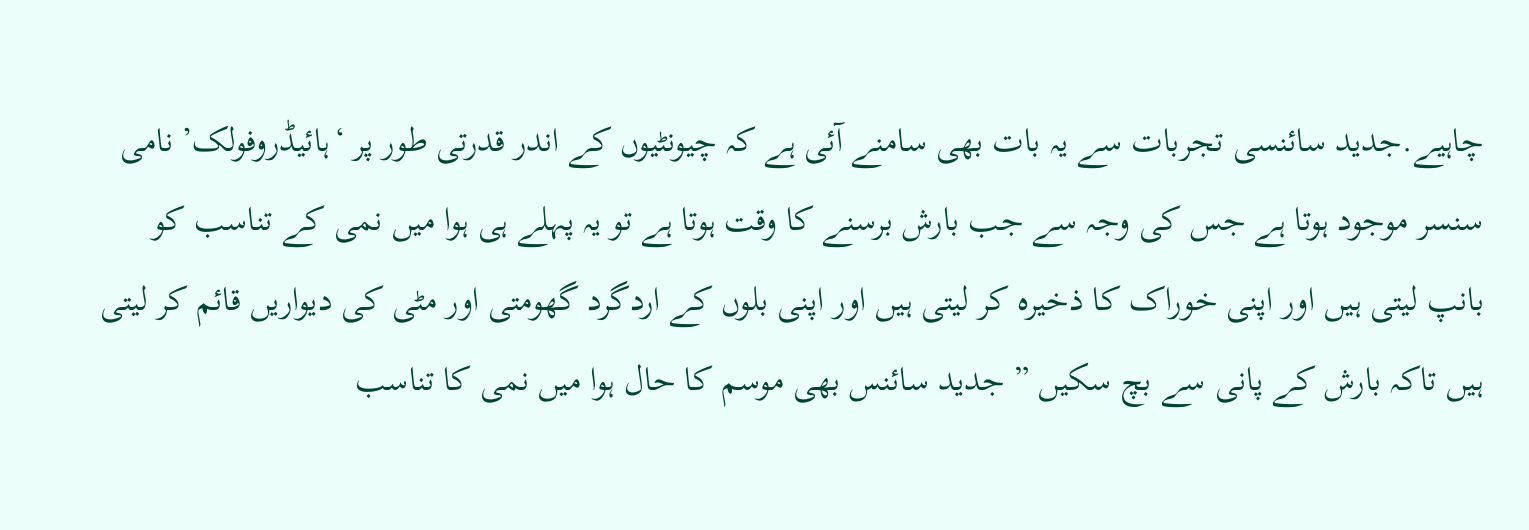چاہیے.جدید سائنسی تجربات سے یہ بات بھی سامنے آئی ہے کہ چیونٹیوں کے اندر قدرتی طور پر ‘ہائیڈروفولک’ نامی سنسر موجود ہوتا ہے جس کی وجہ سے جب بارش برسنے کا وقت ہوتا ہے تو یہ پہلے ہی ہوا میں نمی کے تناسب کو بانپ لیتی ہیں اور اپنی خوراک کا ذخیرہ کر لیتی ہیں اور اپنی بلوں کے اردگرد گھومتی اور مٹی کی دیواریں قائم کر لیتی ہیں تاکہ بارش کے پانی سے بچ سکیں ” جدید سائنس بھی موسم کا حال ہوا میں نمی کا تناسب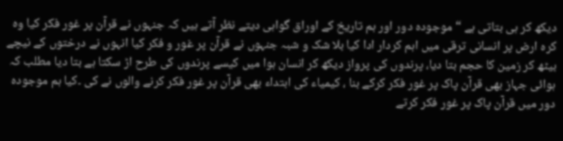دیکھ کر ہی بتاتی ہے “ موجودہ دور اور ہم تاریخ کے اوراق گواہی دیتے نظر آتے ہیں کہ جنہوں نے قرآن پر غور فکر کیا وہ کرہ ارض پر انسانی ترقی میں اہم کردار ادا کیا بلا شک و شبہ جنہوں نے قرآن پر غور و فکر کیا انہوں نے درختوں کے نیچے بیٹھ کر زمین کا حجم بتا دیا، پرندوں کی پرواز دیکھ کر انسان ہوا میں کیسے پرندوں کی طرح اڑ سکتا ہے بتا دیا مطلب کہ ہوائی جہاز بھی قرآن پاک پر غور فکر کرکے بنا ، کیمیاء کی ابتداء بھی قرآن پر غور فکر کرنے والوں نے کی ۔کیا ہم موجودہ دور میں قرآن پاک پر غور فکر کرتے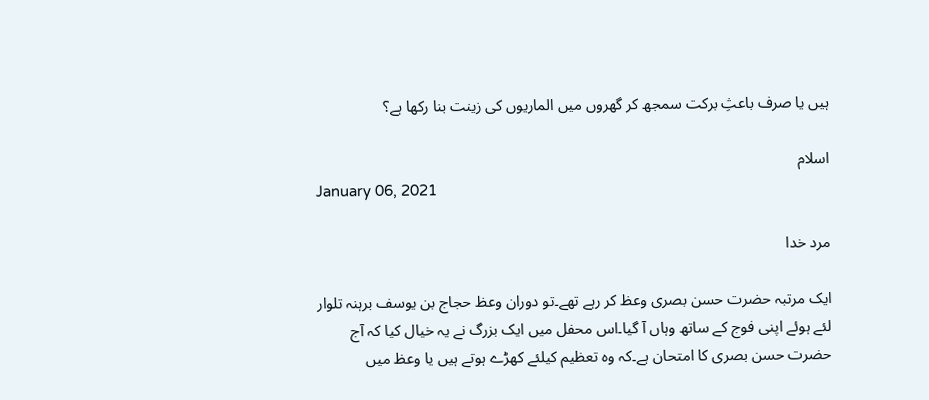ہیں یا صرف باعثِ برکت سمجھ کر گھروں میں الماریوں کی زینت بنا رکھا ہے؟

اسلام
January 06, 2021

مرد خدا

ایک مرتبہ حضرت حسن بصری وعظ کر رہے تھے۔تو دوران وعظ حجاج بن یوسف برہنہ تلوار لئے ہوئے اپنی فوج کے ساتھ وہاں آ گیا۔اس محفل میں ایک بزرگ نے یہ خیال کیا کہ آج حضرت حسن بصری کا امتحان ہے۔کہ وہ تعظیم کیلئے کھڑے ہوتے ہیں یا وعظ میں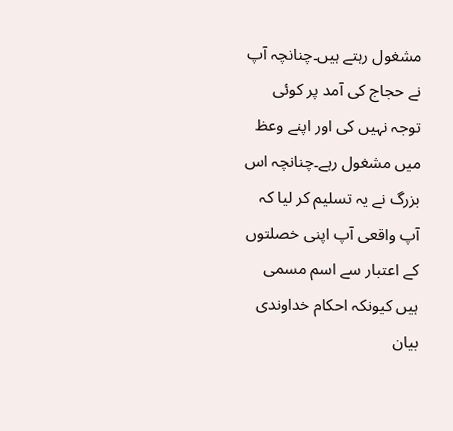مشغول رہتے ہیں۔چنانچہ آپ نے حجاج کی آمد پر کوئی توجہ نہیں کی اور اپنے وعظ میں مشغول رہے۔چنانچہ اس بزرگ نے یہ تسلیم کر لیا کہ آپ واقعی آپ اپنی خصلتوں کے اعتبار سے اسم مسمی ہیں کیونکہ احکام خداوندی بیان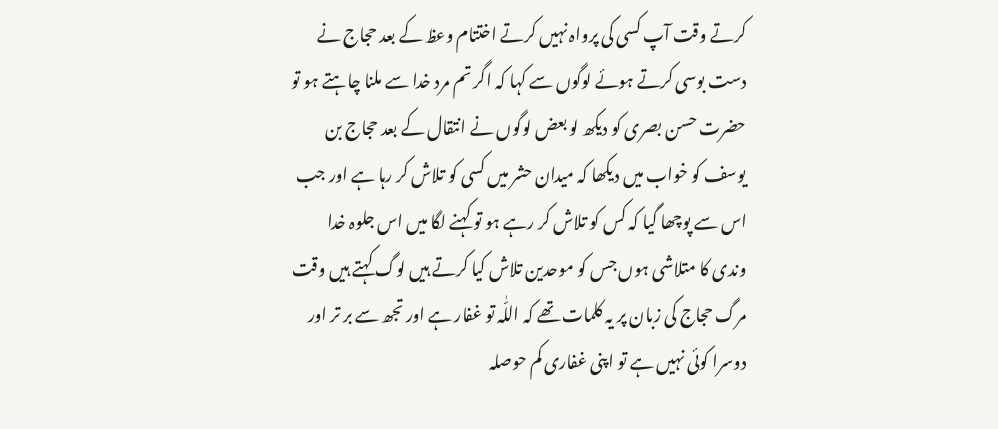کرتے وقت آپ کسی کی پرواہ نہیں کرتے اختتام وعظ کے بعد حجاج نے دست بوسی کرتے ہوئے لوگوں سے کہا کہ اگر تم مرد خدا سے ملنا چاہتے ہو تو حضرت حسن بصری کو دیکھ لو بعض لوگوں نے انتقال کے بعد حجاج بن یوسف کو خواب میں دیکھا کہ میدان حشر میں کسی کو تلاش کر رہا ہے اور جب اس سے پوچھا گیا کہ کس کو تلاش کر رہے ہو تو کہنے لگا میں اس جلوہ خدا وندی کا متلاشی ہوں جس کو موحدین تلاش کیا کرتے ہیں لوگ کہتے ہیں وقت مرگ حجاج کی زبان پر یہ کلمات تھے کہ اللّٰہ تو غفار ہے اور تجھ سے بر تر اور دوسرا کوئی نہیں ہے تو اپنی غفاری کم حوصلہ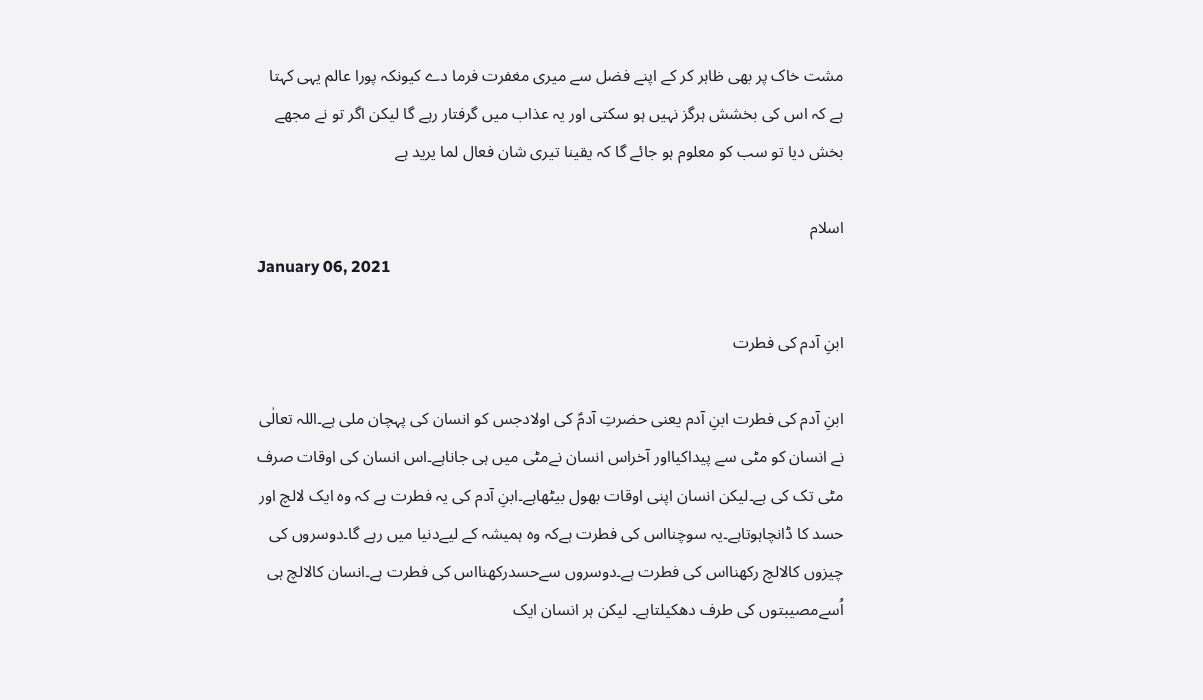مشت خاک پر بھی ظاہر کر کے اپنے فضل سے میری مغفرت فرما دے کیونکہ پورا عالم یہی کہتا ہے کہ اس کی بخشش ہرگز نہیں ہو سکتی اور یہ عذاب میں گرفتار رہے گا لیکن اگر تو نے مجھے بخش دیا تو سب کو معلوم ہو جائے گا کہ یقینا تیری شان فعال لما یرید ہے

اسلام
January 06, 2021

ابنِ آدم کی فطرت

ابنِ آدم کی فطرت ابنِ آدم یعنی حضرتِ آدمؑ کی اولادجس کو انسان کی پہچان ملی ہے۔اللہ تعالٰی نے انسان کو مٹی سے پیداکیااور آخراس انسان نےمٹی میں ہی جاناہے۔اس انسان کی اوقات صرف مٹی تک کی ہے۔لیکن انسان اپنی اوقات بھول بیٹھاہے۔ابنِ آدم کی یہ فطرت ہے کہ وہ ایک لالچ اور حسد کا ڈانچاہوتاہے۔یہ سوچنااس کی فطرت ہےکہ وہ ہمیشہ کے لیےدنیا میں رہے گا۔دوسروں کی چیزوں کالالچ رکھنااس کی فطرت ہے۔دوسروں سےحسدرکھنااس کی فطرت ہے۔انسان کالالچ ہی اُسےمصیبتوں کی طرف دھکیلتاہے۔ لیکن ہر انسان ایک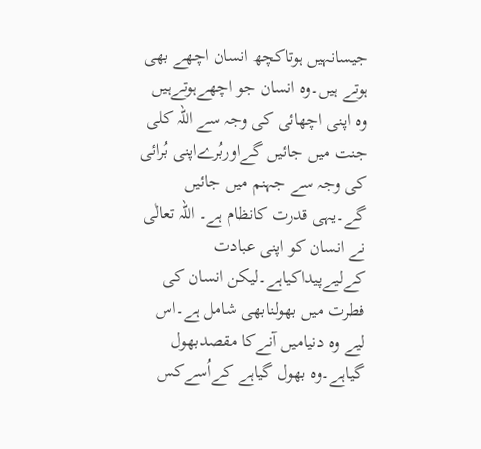جیسانہیں ہوتاکچھ انسان اچھے بھی ہوتے ہیں۔وہ انسان جو اچھےہوتےہیں وہ اپنی اچھائی کی وجہ سے اللہ کلی جنت میں جائیں گےاوربُرےاپنی بُرائی کی وجہ سے جہنم میں جائیں گے۔یہی قدرت کانظام ہے۔ اللہ تعالٰی نے انسان کو اپنی عبادت کےلیےپیداکیاہے۔لیکن انسان کی فطرت میں بھولنابھی شامل ہے۔اس لیے وہ دنیامیں آنےکا مقصدبھول گیاہے۔وہ بھول گیاہے کےاُسےکس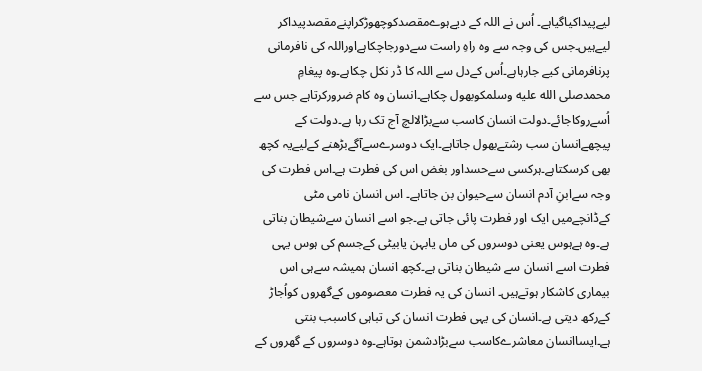لیےپیداکیاگیاہے۔ اُس نے اللہ کے دیےہوےمقصدکوچھوڑکراپنےمقصدپیداکر لیےہیں۔جس کی وجہ سے وہ راہِ راست سےدورجاچکاہےاوراللہ کی نافرمانی پرنافرمانی کیے جارہاہے۔اُس کےدل سے اللہ کا ڈر نکل چکاہے۔وہ پیغامِ محمدصلى الله عليه وسلمکوبھول چکاہے۔انسان وہ کام ضرورکرتاہے جس سے اُسےروکاجائے۔دولت انسان کاسب سےبڑالالچ آج تک رہا ہے۔دولت کے پیچھےانسان سب رشتےبھول جاتاہے۔ایک دوسرےسےآگےبڑھنے کےلیےیہ کچھ بھی کرسکتاہے۔ہرکسی سےحسداور بغض اس کی فطرت ہے۔اس فطرت کی وجہ سےابنِ آدم انسان سےحیوان بن جاتاہے۔ اس انسان نامی مٹی کےڈانچےمیں ایک اور فطرت پائی جاتی ہے۔جو اسے انسان سےشیطان بناتی ہے۔وہ ہےہوس یعنی دوسروں کی ماں یابہن یابیٹی کےجسم کی ہوس یہی فطرت اسے انسان سے شیطان بناتی ہے۔کچھ انسان ہمیشہ سےہی اس بیماری کاشکار ہوتےہیں۔ انسان کی یہ فطرت معصوموں کےگھروں کواُجاڑ کےرکھ دیتی ہے۔انسان کی یہی فطرت انسان کی تباہی کاسبب بنتی ہے۔ایساانسان معاشرےکاسب سےبڑادشمن ہوتاہے۔وہ دوسروں کے گھروں کے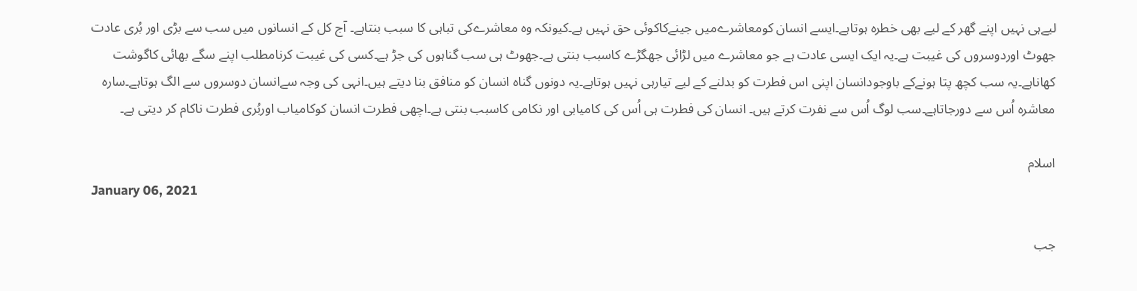لیےہی نہیں اپنے گھر کے لیے بھی خطرہ ہوتاہے۔ایسے انسان کومعاشرےمیں جینےکاکوئی حق نہیں ہے۔کیونکہ وہ معاشرےکی تباہی کا سبب بنتاہے۔ آج کل کے انسانوں میں سب سے بڑی اور بُری عادت جھوٹ اوردوسروں کی غیبت ہے۔یہ ایک ایسی عادت ہے جو معاشرے میں لڑائی جھگڑے کاسبب بنتی ہے۔جھوٹ ہی سب گناہوں کی جڑ ہے۔کسی کی غیبت کرنامطلب اپنے سگے بھائی کاگوشت کھاناہے۔یہ سب کچھ پتا ہونےکے باوجودانسان اپنی اس فطرت کو بدلنے کے لیے تیارہی نہیں ہوتاہے۔یہ دونوں گناہ انسان کو منافق بنا دیتے ہیں۔انہی کی وجہ سےانسان دوسروں سے الگ ہوتاہے۔سارہ معاشرہ اُس سے دورجاتاہے۔سب لوگ اُس سے نفرت کرتے ہیں۔ انسان کی فطرت ہی اُس کی کامیابی اور نکامی کاسبب بنتی ہے۔اچھی فطرت انسان کوکامیاب اوربُری فطرت ناکام کر دیتی ہے۔

اسلام
January 06, 2021

جب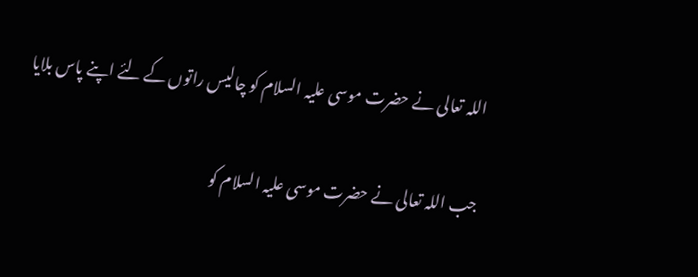اللہ تعالی نے حضرت موسی علیہ السلام کو چالیس راتوں کے لئے اپنے پاس بلایا

جب اللہ تعالی نے حضرت موسی علیہ السلام کو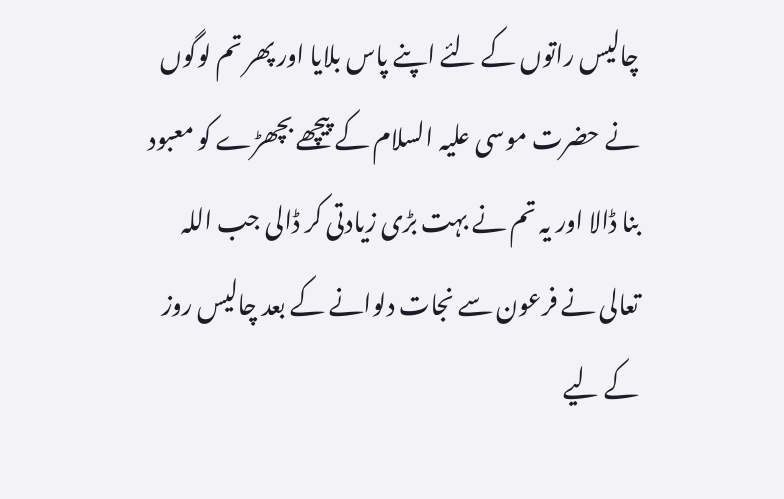چالیس راتوں کے لئے اپنے پاس بلایا اور پھر تم لوگوں نے حضرت موسی علیہ السلام کے پیچھے بچھڑے کو معبود بنا ڈالا اور یہ تم نے بہت بڑی زیادتی کر ڈالی جب اللہ تعالی نے فرعون سے نجات دلوانے کے بعد چالیس روز کے لیے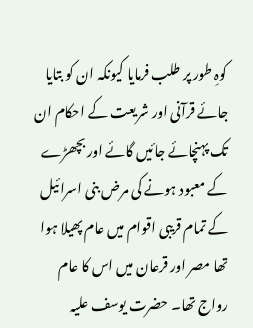کوہِ طور پر طلب فرمایا کیونکہ ان کو بتایا جائے قرآنی اور شریعت کے احکام ان تک پہنچائے جائیں گائے اور بچھڑے کے معبود ہونے کی مرض بنی اسرائیل کے تمام قریبی اقوام میں عام پھیلا ہوا تھا مصر اور قرعان میں اس کا عام رواج تھا۔ حضرت یوسف علیہ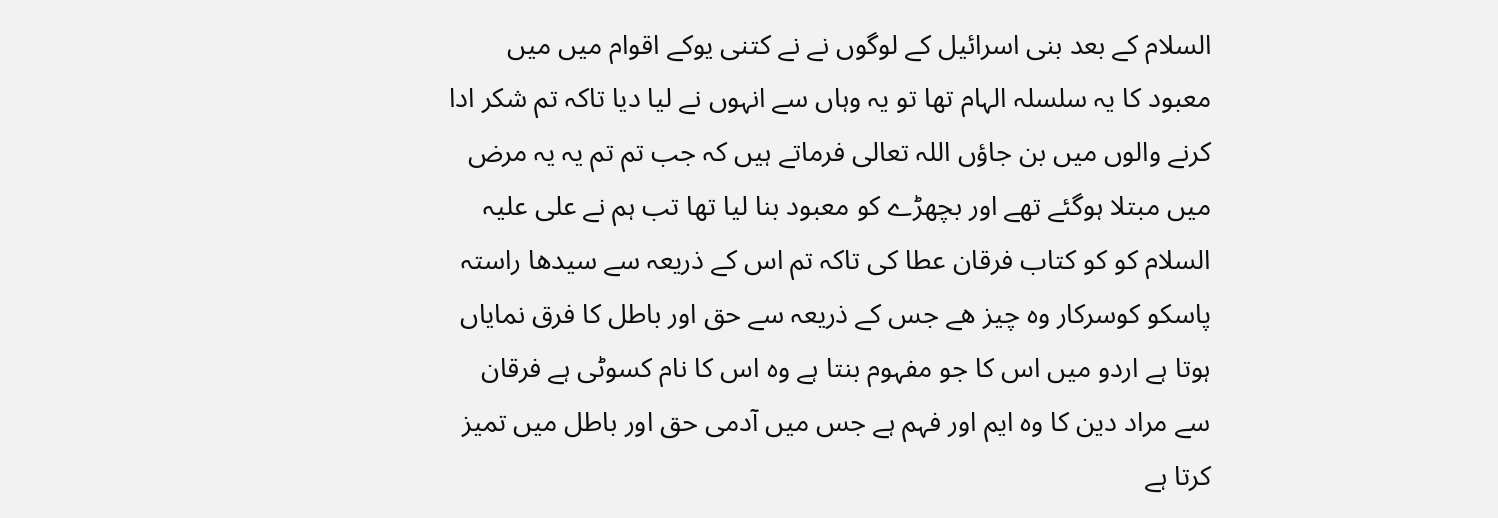السلام کے بعد بنی اسرائیل کے لوگوں نے نے کتنی یوکے اقوام میں میں معبود کا یہ سلسلہ الہام تھا تو یہ وہاں سے انہوں نے لیا دیا تاکہ تم شکر ادا کرنے والوں میں بن جاؤں اللہ تعالی فرماتے ہیں کہ جب تم تم یہ یہ مرض میں مبتلا ہوگئے تھے اور بچھڑے کو معبود بنا لیا تھا تب ہم نے علی علیہ السلام کو کو کتاب فرقان عطا کی تاکہ تم اس کے ذریعہ سے سیدھا راستہ پاسکو کوسرکار وہ چیز ھے جس کے ذریعہ سے حق اور باطل کا فرق نمایاں ہوتا ہے اردو میں اس کا جو مفہوم بنتا ہے وہ اس کا نام کسوٹی ہے فرقان سے مراد دین کا وہ ایم اور فہم ہے جس میں آدمی حق اور باطل میں تمیز کرتا ہے